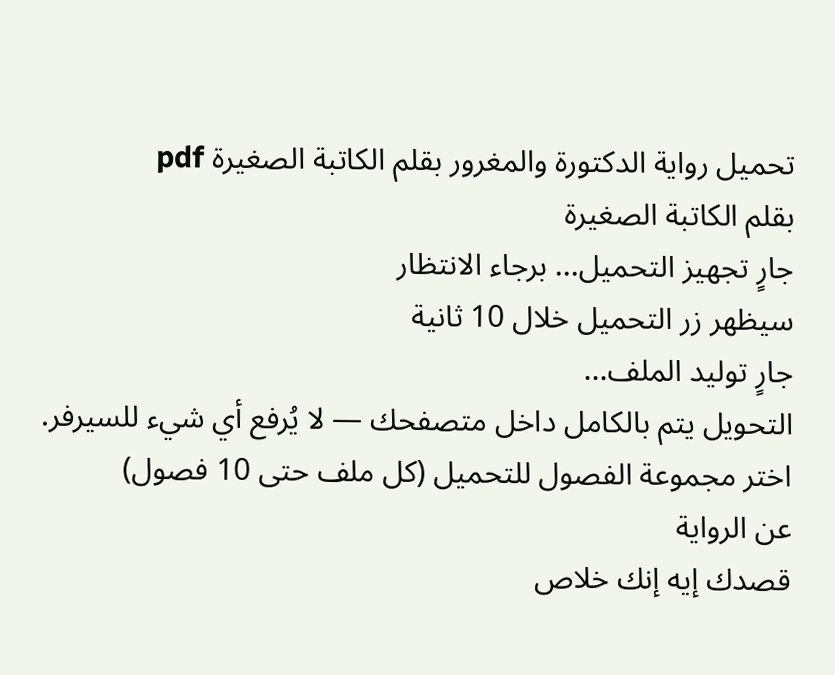تحميل رواية الدكتورة والمغرور بقلم الكاتبة الصغيرة pdf
بقلم الكاتبة الصغيرة
جارٍ تجهيز التحميل... برجاء الانتظار
سيظهر زر التحميل خلال 10 ثانية
جارٍ توليد الملف...
التحويل يتم بالكامل داخل متصفحك — لا يُرفع أي شيء للسيرفر.
اختر مجموعة الفصول للتحميل (كل ملف حتى 10 فصول)
عن الرواية
قصدك إيه إنك خلاص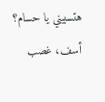هتسبيني يا حسام؟ أسف، غصب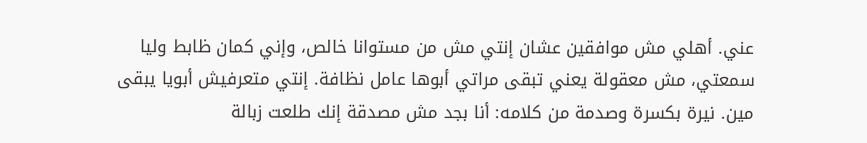عني. أهلي مش موافقين عشان إنتي مش من مستوانا خالص، وإني كمان ظابط وليا سمعتي، مش معقولة يعني تبقى مراتي أبوها عامل نظافة. إنتي متعرفيش أبويا يبقى مين. نيرة بكسرة وصدمة من كلامه: أنا بجد مش مصدقة إنك طلعت زبالة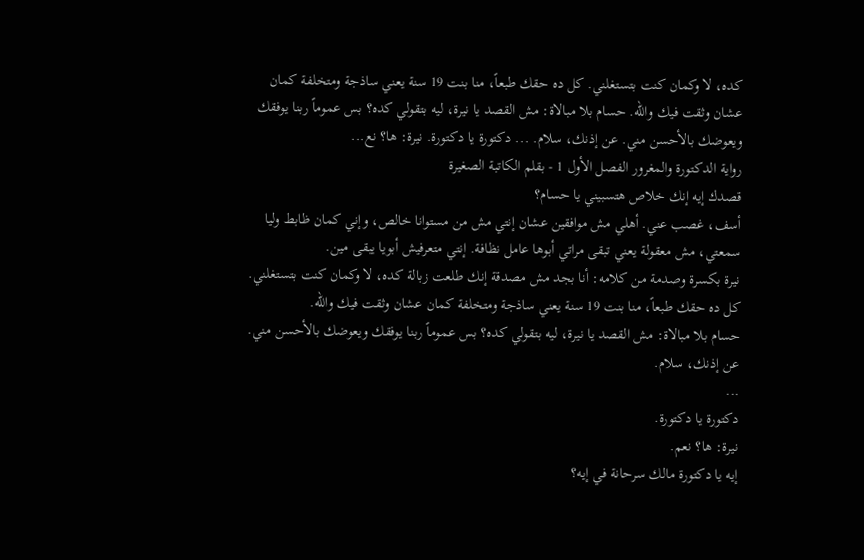كده، لا وكمان كنت بتستغلني. كل ده حقك طبعاً، منا بنت 19 سنة يعني ساذجة ومتخلفة كمان عشان وثقت فيك والله. حسام بلا مبالاة: مش القصد يا نيرة، ليه بتقولي كده؟ بس عموماً ربنا يوفقك ويعوضك بالأحسن مني. عن إذنك، سلام. ... دكتورة يا دكتورة. نيرة: ها؟ نع...
رواية الدكتورة والمغرور الفصل الأول 1 - بقلم الكاتبة الصغيرة
قصدك إيه إنك خلاص هتسبيني يا حسام؟
أسف، غصب عني. أهلي مش موافقين عشان إنتي مش من مستوانا خالص، وإني كمان ظابط وليا سمعتي، مش معقولة يعني تبقى مراتي أبوها عامل نظافة. إنتي متعرفيش أبويا يبقى مين.
نيرة بكسرة وصدمة من كلامه: أنا بجد مش مصدقة إنك طلعت زبالة كده، لا وكمان كنت بتستغلني. كل ده حقك طبعاً، منا بنت 19 سنة يعني ساذجة ومتخلفة كمان عشان وثقت فيك والله.
حسام بلا مبالاة: مش القصد يا نيرة، ليه بتقولي كده؟ بس عموماً ربنا يوفقك ويعوضك بالأحسن مني. عن إذنك، سلام.
...
دكتورة يا دكتورة.
نيرة: ها؟ نعم.
إيه يا دكتورة مالك سرحانة في إيه؟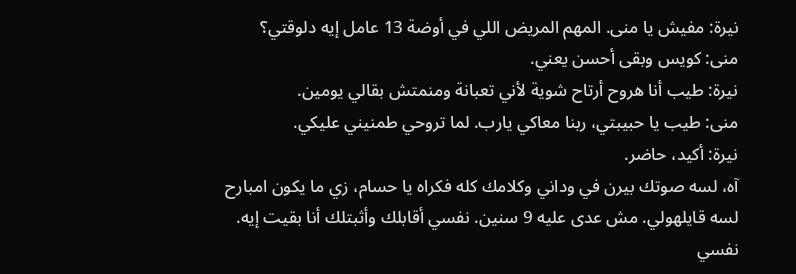نيرة: مفيش يا منى. المهم المريض اللي في أوضة 13 عامل إيه دلوقتي؟
منى: كويس وبقى أحسن يعني.
نيرة: طيب أنا هروح أرتاح شوية لأني تعبانة ومنمتش بقالي يومين.
منى: طيب يا حبيبتي، ربنا معاكي يارب. لما تروحي طمنيني عليكي.
نيرة: أكيد، حاضر.
آه، لسه صوتك بيرن في وداني وكلامك كله فكراه يا حسام، زي ما يكون امبارح لسه قايلهولي. مش عدى عليه 9 سنين. نفسي أقابلك وأثبتلك أنا بقيت إيه. نفسي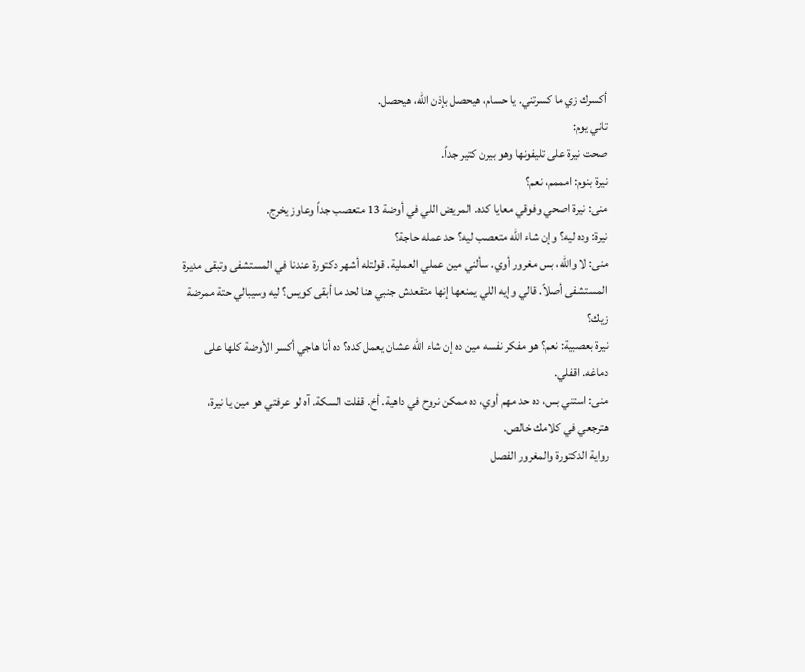أكسرك زي ما كسرتني. يا حسام، هيحصل بإذن الله، هيحصل.
تاني يوم:
صحت نيرة على تليفونها وهو بيرن كتير جداً.
نيرة بنوم: امممم، نعم؟
منى: نيرة اصحي وفوقي معايا كده. المريض اللي في أوضة 13 متعصب جداً وعاوز يخرج.
نيرة: وده ليه؟ وإن شاء الله متعصب ليه؟ حد عمله حاجة؟
منى: لا والله، بس مغرور أوي. سألني مين عملي العملية. قولتله أشهر دكتورة عندنا في المستشفى وتبقى مديرة المستشفى أصلاً. قالي وإيه اللي يمنعها إنها متقعدش جنبي هنا لحد ما أبقى كويس؟ ليه وسيبالي حتة ممرضة زيك؟
نيرة بعصبية: نعم؟ هو مفكر نفسه مين ده إن شاء الله عشان يعمل كده؟ ده أنا هاجي أكسر الأوضة كلها على دماغه. اقفلي.
منى: استني بس، ده حد مهم أوي، ده ممكن نروح في داهية. أخ. قفلت السكة. آه لو عرفتي هو مين يا نيرة، هترجعي في كلامك خالص.
رواية الدكتورة والمغرور الفصل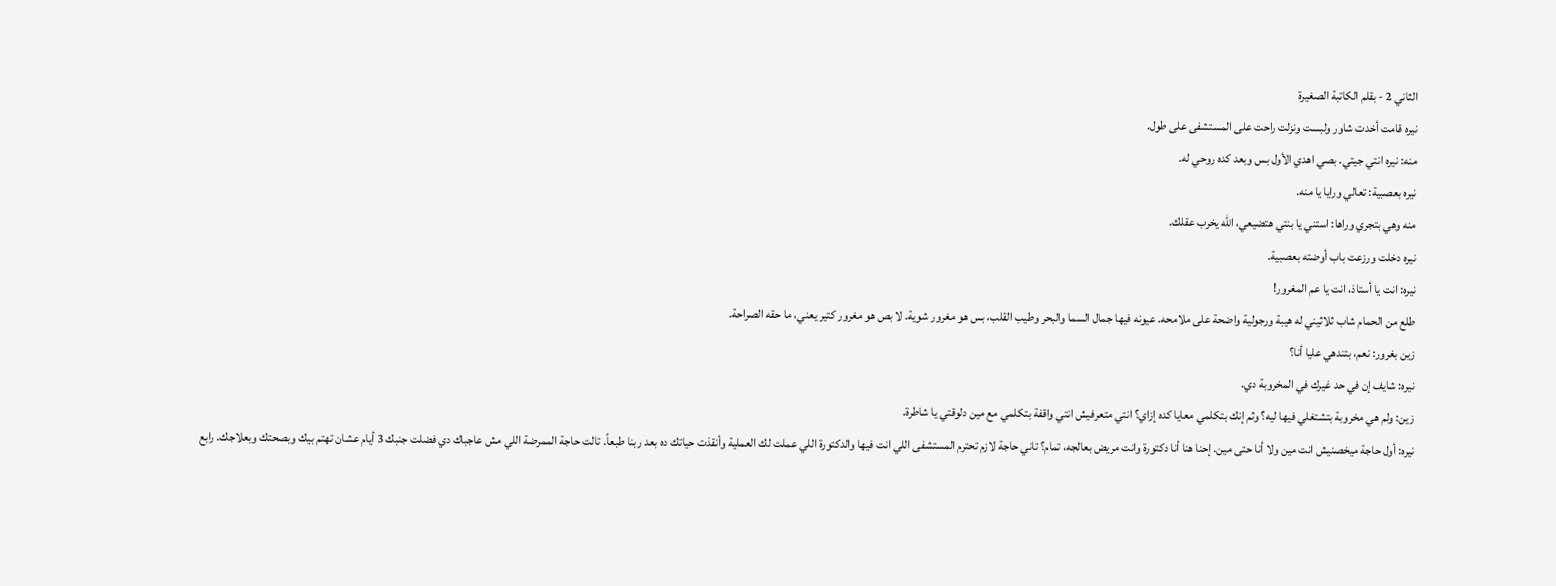الثاني 2 - بقلم الكاتبة الصغيرة
نيره قامت أخدت شاور ولبست ونزلت راحت على المستشفى على طول.
منه: نيره انتي جيتي. بصي اهدي الأول بس وبعد كده روحي له.
نيره بعصبية: تعالي ورايا يا منه.
منه وهي بتجري وراها: استني يا بنتي هتضيعي، الله يخرب عقلك.
نيره دخلت ورزعت باب أوضته بعصبية.
نيره: انت يا أستاذ، انت يا عم المغرور!
طلع من الحمام شاب ثلاثيني له هيبة ورجولية واضحة على ملامحه. عيونه فيها جمال السما والبحر وطيب القلب، بس هو مغرور شوية. لا بص هو مغرور كتير يعني، ما حقه الصراحة.
زين بغرور: نعم، بتندهي عليا أنا؟
نيره: شايف إن في حد غيرك في المخروبة دي.
زين: ولم هي مخروبة بتشتغلي فيها ليه؟ وثم إنك بتكلمي معايا كده إزاي؟ انتي متعرفيش انتي واقفة بتكلمي مع مين دلوقتي يا شاطرة.
نيره: أول حاجة ميخصنيش انت مين ولا أنا حتى مين. إحنا هنا أنا دكتورة وانت مريض بعالجه، تمام؟ تاني حاجة لازم تحترم المستشفى اللي انت فيها والدكتورة اللي عملت لك العملية وأنقذت حياتك ده بعد ربنا طبعاً. تالت حاجة الممرضة اللي مش عاجباك دي فضلت جنبك 3 أيام عشان تهتم بيك وبصحتك وبعلاجك. رابع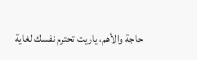حاجة والأهم، ياريت تحترم نفسك لغاية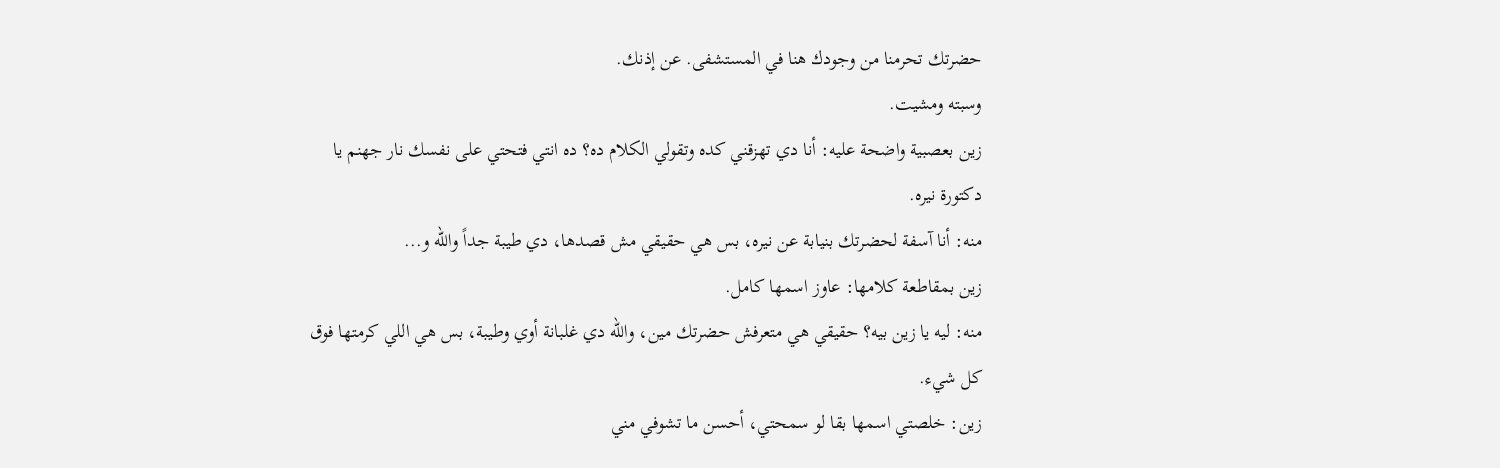حضرتك تحرمنا من وجودك هنا في المستشفى. عن إذنك.
وسبته ومشيت.
زين بعصبية واضحة عليه: أنا دي تهزقني كده وتقولي الكلام ده؟ ده انتي فتحتي على نفسك نار جهنم يا دكتورة نيره.
منه: أنا آسفة لحضرتك بنيابة عن نيره، بس هي حقيقي مش قصدها، دي طيبة جداً والله و...
زين بمقاطعة كلامها: عاوز اسمها كامل.
منه: ليه يا زين بيه؟ حقيقي هي متعرفش حضرتك مين، والله دي غلبانة أوي وطيبة، بس هي اللي كرمتها فوق كل شيء.
زين: خلصتي اسمها بقا لو سمحتي، أحسن ما تشوفي مني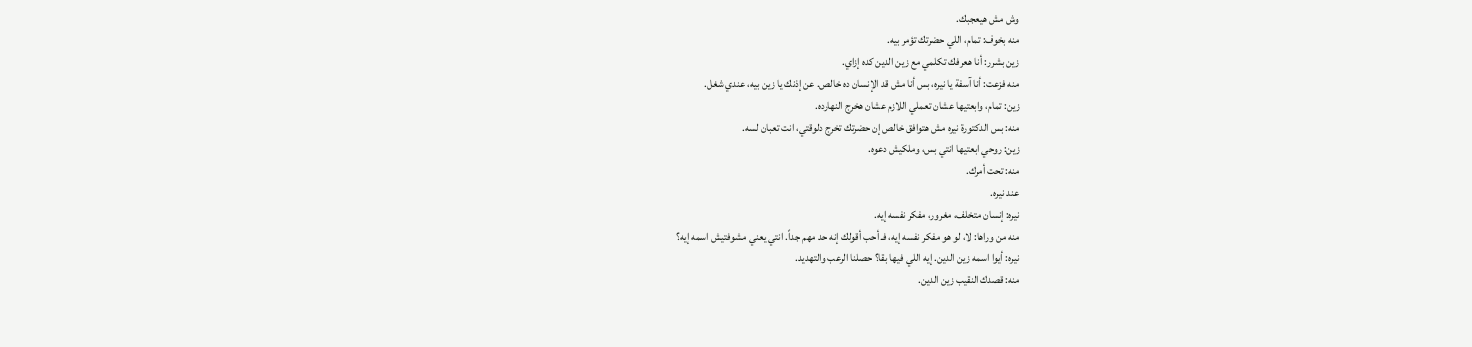وش مش هيعجبك.
منه بخوف: تمام، اللي حضرتك تؤمر بيه.
زين بشرر: أنا هعرفك تكلمي مع زين الدين كده إزاي.
منه فزعت: أنا آسفة يا نيره، بس أنا مش قد الإنسان ده خالص. عن إذنك يا زين بيه، عندي شغل.
زين: تمام، وابعتيها عشان تعملي اللازم عشان هخرج النهارده.
منه: بس الدكتورة نيره مش هتوافق خالص إن حضرتك تخرج دلوقتي، انت تعبان لسه.
زين: روحي ابعتيها انتي بس، وملكيش دعوه.
منه: تحت أمرك.
عند نيره.
نيره: إنسان متخلف، مغرور، مفكر نفسه إيه.
منه من وراها: لا، لو هو مفكر نفسه إيه، فـ أحب أقولك إنه حد مهم جداً. انتي يعني مشوفتيش اسمه إيه؟
نيره: أيوا اسمه زين الدين. إيه اللي فيها بقا؟ حصلنا الرعب والتهديد.
منه: قصدك النقيب زين الدين.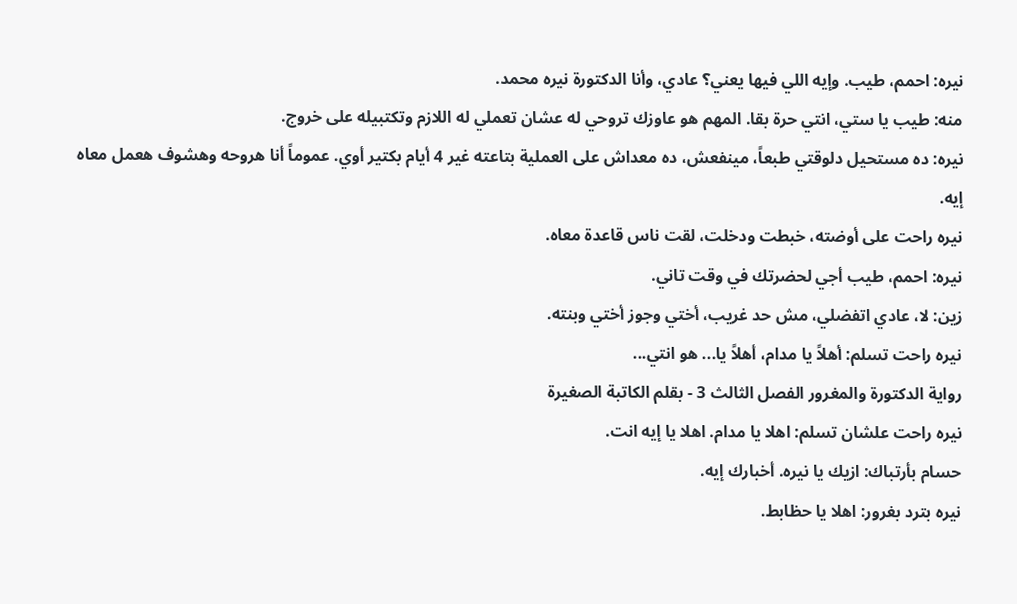نيره: احمم، طيب. وإيه اللي فيها يعني؟ عادي، وأنا الدكتورة نيره محمد.
منه: طيب يا ستي، انتي حرة بقا. المهم هو عاوزك تروحي له عشان تعملي له اللازم وتكتبيله على خروج.
نيره: ده مستحيل دلوقتي طبعاً، مينفعش، ده معداش على العملية بتاعته غير 4 أيام بكتير أوي. عموماً أنا هروحه وهشوف هعمل معاه إيه.
نيره راحت على أوضته، خبطت ودخلت، لقت ناس قاعدة معاه.
نيره: احمم، طيب أجي لحضرتك في وقت تاني.
زين: لا، عادي اتفضلي، مش حد غريب، أختي وجوز أختي وبنته.
نيره راحت تسلم: أهلاً يا مدام، أهلاً يا... هو انتي...
رواية الدكتورة والمغرور الفصل الثالث 3 - بقلم الكاتبة الصغيرة
نيره راحت علشان تسلم: اهلا يا مدام. اهلا يا إيه انت.
حسام بأرتباك: ازيك يا نيره. أخبارك إيه.
نيره بترد بغرور: اهلا يا حظابط.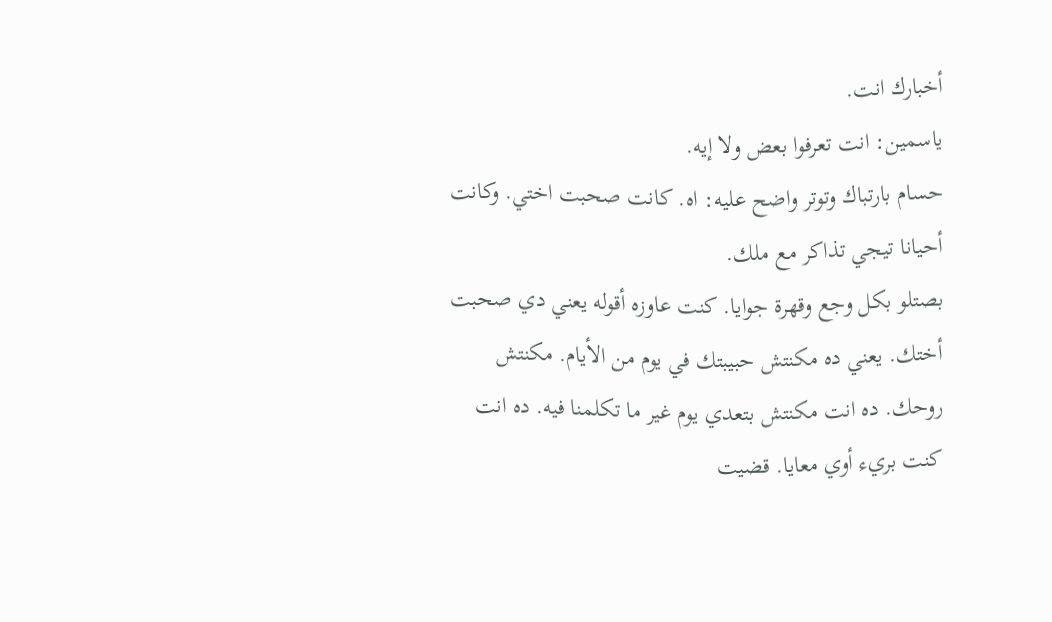أخبارك انت.
ياسمين: انت تعرفوا بعض ولا إيه.
حسام بارتباك وتوتر واضح عليه: اه. كانت صحبت اختي. وكانت أحيانا تيجي تذاكر مع ملك.
بصتلو بكل وجع وقهرة جوايا. كنت عاوزه أقوله يعني دي صحبت أختك. يعني ده مكنتش حبيبتك في يوم من الأيام. مكنتش روحك. ده انت مكنتش بتعدي يوم غير ما تكلمنا فيه. ده انت كنت بريء أوي معايا. قضيت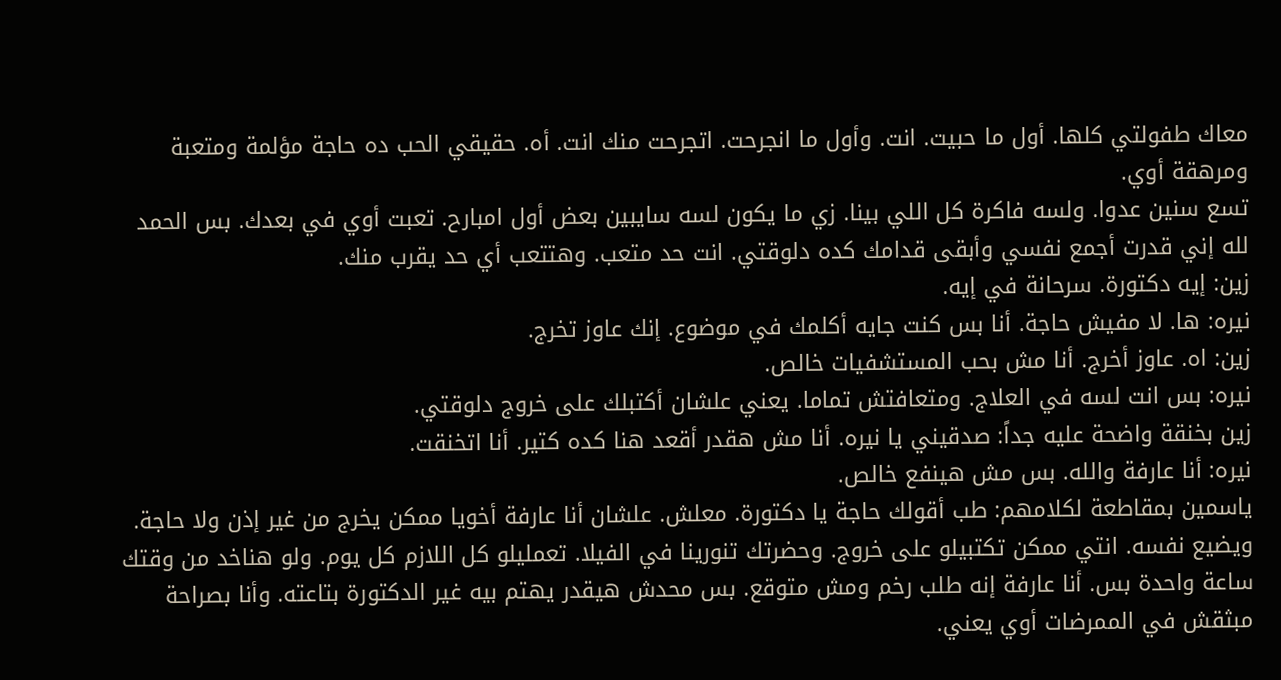معاك طفولتي كلها. أول ما حبيت. انت. وأول ما انجرحت. اتجرحت منك انت. أه. حقيقي الحب ده حاجة مؤلمة ومتعبة ومرهقة أوي.
تسع سنين عدوا. ولسه فاكرة كل اللي بينا. زي ما يكون لسه سايبين بعض أول امبارح. تعبت أوي في بعدك. بس الحمد لله إني قدرت أجمع نفسي وأبقى قدامك كده دلوقتي. انت حد متعب. وهتتعب أي حد يقرب منك.
زين: إيه دكتورة. سرحانة في إيه.
نيره: ها. لا مفيش حاجة. أنا بس كنت جايه أكلمك في موضوع. إنك عاوز تخرج.
زين: اه. عاوز أخرج. أنا مش بحب المستشفيات خالص.
نيره: بس انت لسه في العلاج. ومتعافتش تماما. يعني علشان أكتبلك على خروج دلوقتي.
زين بخنقة واضحة عليه جداً: صدقيني يا نيره. أنا مش هقدر أقعد هنا كده كتير. أنا اتخنقت.
نيره: أنا عارفة والله. بس مش هينفع خالص.
ياسمين بمقاطعة لكلامهم: طب أقولك حاجة يا دكتورة. معلش. علشان أنا عارفة أخويا ممكن يخرج من غير إذن ولا حاجة. ويضيع نفسه. انتي ممكن تكتبيلو على خروج. وحضرتك تنورينا في الفيلا. تعمليلو كل اللازم كل يوم. ولو هناخد من وقتك ساعة واحدة بس. أنا عارفة إنه طلب رخم ومش متوقع. بس محدش هيقدر يهتم بيه غير الدكتورة بتاعته. وأنا بصراحة مبثقش في الممرضات أوي يعني.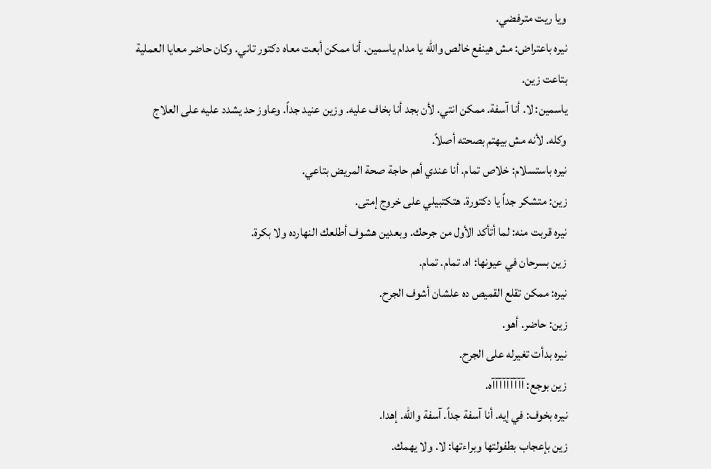ويا ريت مترفضي.
نيره باعتراض: مش هينفع خالص والله يا مدام ياسمين. أنا ممكن أبعت معاه دكتور تاني. وكان حاضر معايا العملية بتاعت زين.
ياسمين: لا. أنا آسفة. ممكن انتي. لأن بجد أنا بخاف عليه. وزين عنيد جداً. وعاوز حد يشدد عليه على العلاج وكله. لأنه مش بيهتم بصحته أصلاً.
نيره باستسلام: خلاص تمام. أنا عندي أهم حاجة صحة المريض بتاعي.
زين: متشكر جداً يا دكتورة. هتكتبيلي على خروج إمتى.
نيره قربت منه: لما أتأكد الأول من جرحك. وبعدين هشوف أطلعك النهارده ولا بكرة.
زين بسرحان في عيونها: اه. تمام. تمام.
نيره: ممكن تقلع القميص ده علشان أشوف الجرح.
زين: حاضر. أهو.
نيره بدأت تغيرله على الجرح.
زين بوجع: آآآآآآآآآه.
نيره بخوف: في إيه. أنا آسفة جداً. آسفة والله. إهدا.
زين بإعجاب بطفولتها وبراءتها: لا. ولا يهمك.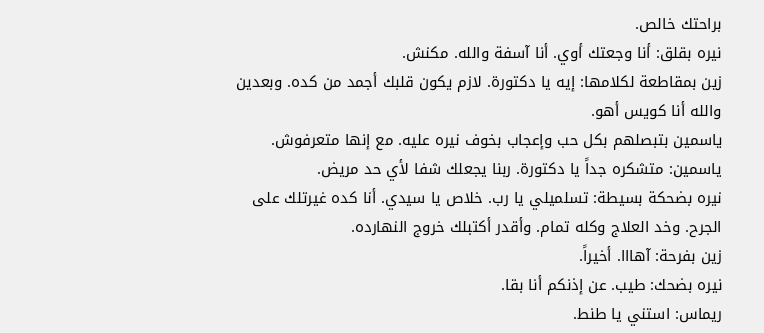براحتك خالص.
نيره بقلق: أنا وجعتك أوي. أنا آسفة والله. مكنش.
زين بمقاطعة لكلامها: إيه يا دكتورة. لازم يكون قلبك أجمد من كده. وبعدين والله أنا كويس أهو.
ياسمين بتبصلهم بكل حب وإعجاب بخوف نيره عليه. مع إنها متعرفوش.
ياسمين: متشكره جداً يا دكتورة. ربنا يجعلك شفا لأي حد مريض.
نيره بضحكة بسيطة: تسلميلي يا رب. خلاص يا سيدي. أنا كده غيرتلك على الجرح. وخد العلاج وكله تمام. وأقدر أكتبلك خروج النهارده.
زين بفرحة: آهااا. أخيراً.
نيره بضحك: طيب. عن إذنكم أنا بقا.
ريماس: استني يا طنط.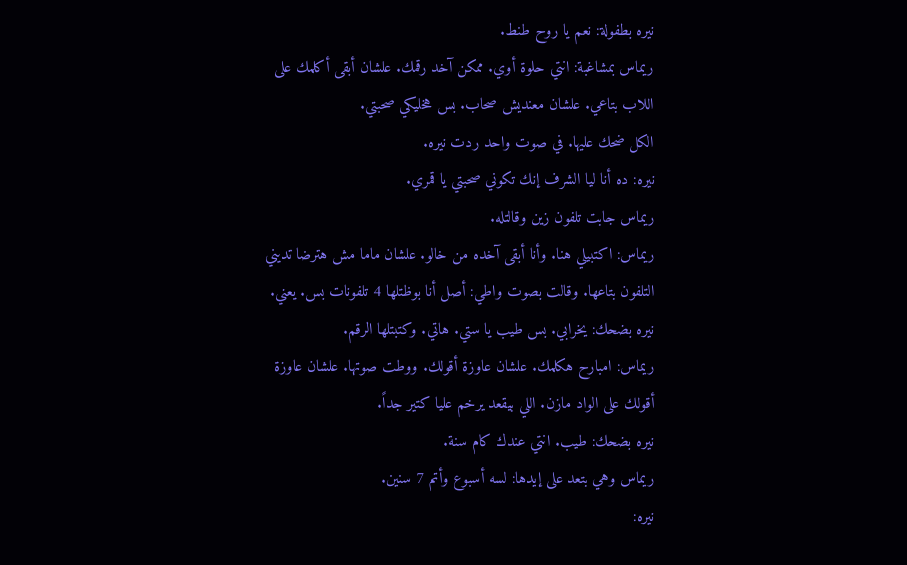نيره بطفولة: نعم يا روح طنط.
ريماس بمشاغبة: انتي حلوة أوي. ممكن آخد رقمك. علشان أبقى أكلمك على اللاب بتاعي. علشان معنديش صحاب. بس هخليكي صحبتي.
الكل ضحك عليها. في صوت واحد ردت نيره.
نيره: ده أنا ليا الشرف إنك تكوني صحبتي يا قمري.
ريماس جابت تلفون زين وقالتله.
ريماس: اكتبيلي هنا. وأنا أبقى آخده من خالو. علشان ماما مش هترضا تديني التلفون بتاعها. وقالت بصوت واطي: أصل أنا بوظتلها 4 تلفونات بس. يعني.
نيره بضحك: يخرابي. بس طيب يا ستي. هاتي. وكتبتلها الرقم.
ريماس: امبارح هكلمك. علشان عاوزة أقولك. ووطت صوتها. علشان عاوزة أقولك على الواد مازن. اللي بيقعد يرخم عليا كتير جداً.
نيره بضحك: طيب. انتي عندك كام سنة.
ريماس وهي بتعد على إيدها: لسه أسبوع وأتم 7 سنين.
نيره: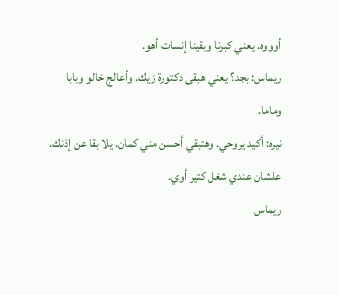أوووه. يعني كبرنا وبقينا إنسات أهو.
ريماس: بجد؟ يعني هبقى دكتورة زيك. وأعالج خالو وبابا وماما.
نيره: أكيد يروحي. وهتبقي أحسن مني كمان. يلا بقا عن إذنك. علشان عندي شغل كتير أوي.
ريماس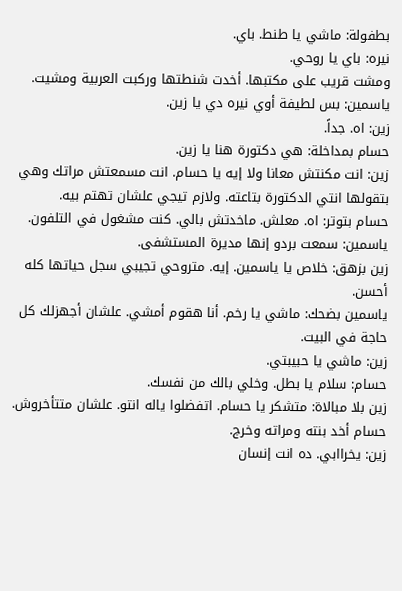بطفولة: ماشي يا طنط. باي.
نيره: باي يا روحي.
ومشت قريب على مكتبها. أخدت شنطتها وركبت العربية ومشيت.
ياسمين: بس لطيفة أوي نيره دي يا زين.
زين: اه. جداً.
حسام بمداخلة: هي دكتورة هنا يا زين.
زين: انت مكنتش معانا ولا إيه يا حسام. انت مسمعتش مراتك وهي بتقولها انتي الدكتورة بتاعته. ولازم تيجي علشان تهتم بيه.
حسام بتوتر: اه. معلش. ماخدتش بالي. كنت مشغول في التلفون.
ياسمين: سمعت بردو إنها مديرة المستشفى.
زين بزهق: خلاص يا ياسمين. إيه. متروحي تجيبي سجل حياتها كله أحسن.
ياسمين بضحك: ماشي يا رخم. أنا هقوم أمشي. علشان أجهزلك كل حاجة في البيت.
زين: ماشي يا حبيبتي.
حسام: سلام يا بطل. وخلي بالك من نفسك.
زين بلا مبالاة: متشكر يا حسام. اتفضلوا ياله انتو. علشان متتأخروش.
حسام أخد بنته ومراته وخرج.
زين: يخراابي. ده انت إنسان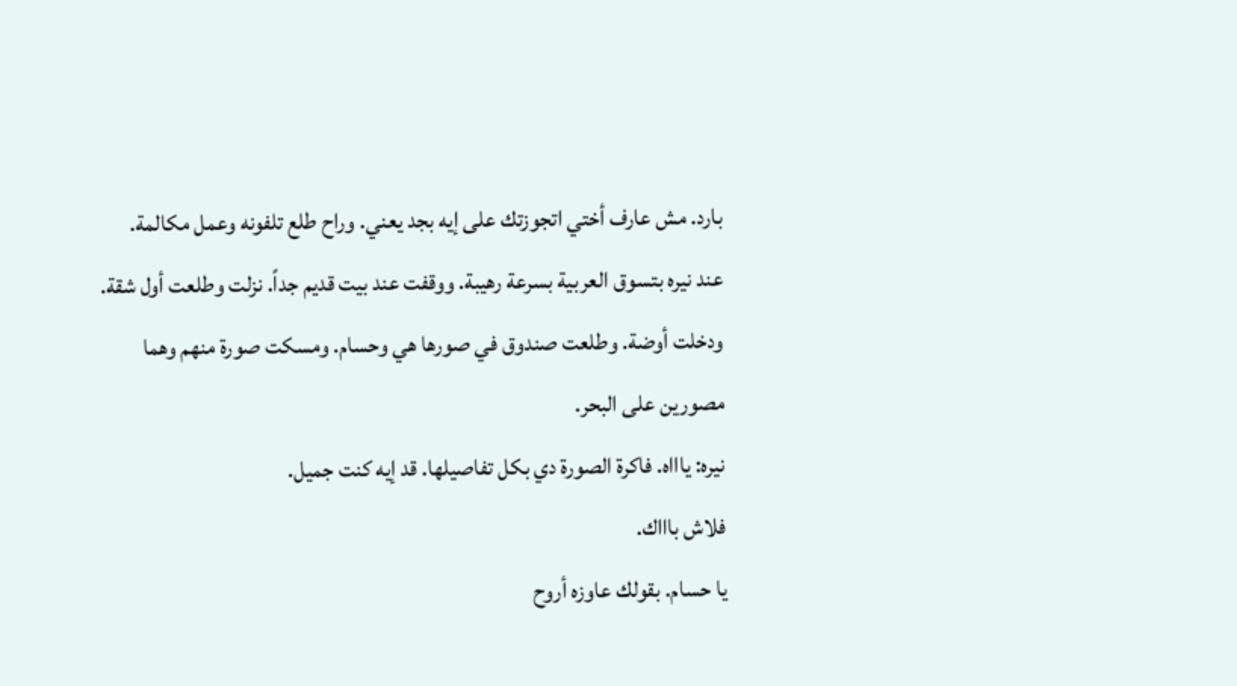بارد. مش عارف أختي اتجوزتك على إيه بجد يعني. وراح طلع تلفونه وعمل مكالمة.
عند نيره بتسوق العربية بسرعة رهيبة. ووقفت عند بيت قديم جداً. نزلت وطلعت أول شقة.
ودخلت أوضة. وطلعت صندوق في صورها هي وحسام. ومسكت صورة منهم وهما مصورين على البحر.
نيره: ياااه. فاكرة الصورة دي بكل تفاصيلها. قد إيه كنت جميل.
فلاش باااك.
يا حسام. بقولك عاوزه أروح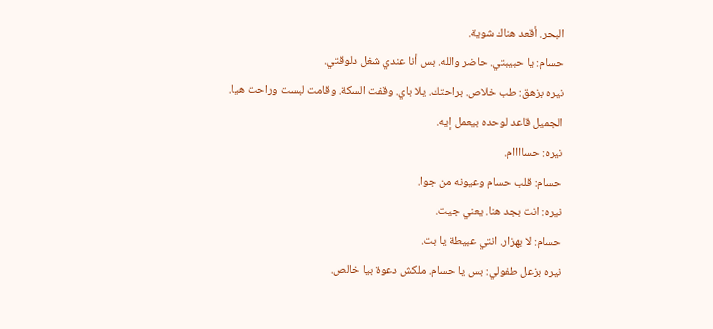البحر. أقعد هناك شوية.
حسام: يا حبيبتي. حاضر والله. بس أنا عندي شغل دلوقتي.
نيره بزهق: طب خلاص. براحتك. يلا باي. وقفت السكة. وقامت لبست وراحت هيا.
الجميل قاعد لوحده بيعمل إيه.
نيره: حساااام.
حسام: قلب حسام وعيونه من جوا.
نيره: انت بجد هنا. يعني جيت.
حسام: لا بهزار. انتي عبيطة يا بت.
نيره بزعل طفولي: بس يا حسام. ملكش دعوة بيا خالص.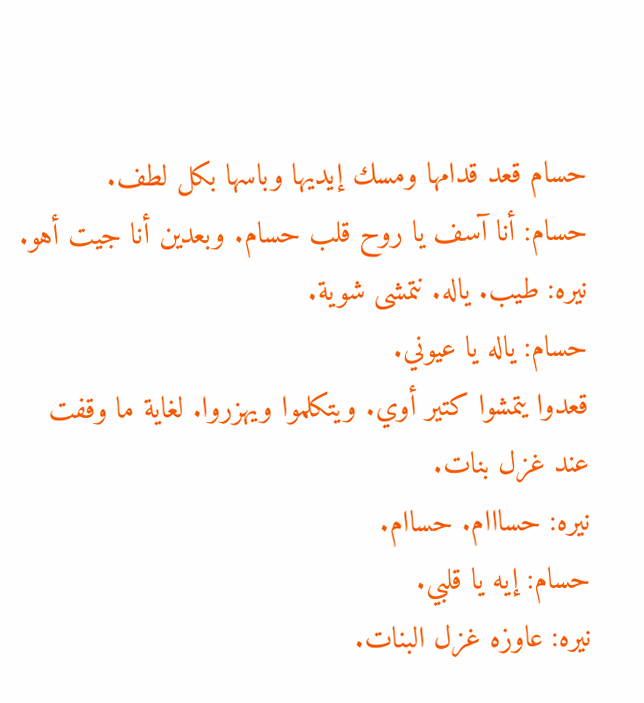حسام قعد قدامها ومسك إيديها وباسها بكل لطف.
حسام: أنا آسف يا روح قلب حسام. وبعدين أنا جيت أهو.
نيره: طيب. ياله. نتمشى شوية.
حسام: ياله يا عيوني.
قعدوا يتمشوا كتير أوي. ويتكلموا ويهزروا. لغاية ما وقفت عند غزل بنات.
نيره: حسااام. حساام.
حسام: إيه يا قلبي.
نيره: عاوزه غزل البنات.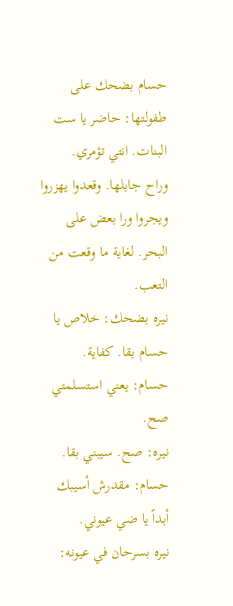حسام بضحك على طفولتها: حاضر يا ست البنات. انتي تؤمري.
وراح جابلها. وقعدوا يهزروا ويجروا ورا بعض على البحر. لغاية ما وقعت من التعب.
نيره بضحك: خلاص يا حسام بقا. كفاية.
حسام: يعني استسلمتي صح.
نيره: صح. سيبني بقا.
حسام: مقدرش أسيبك أبداً يا ضي عيوني.
نيره بسرحان في عيونه: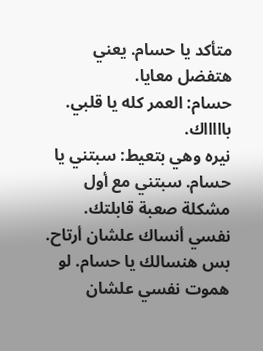متأكد يا حسام. يعني هتفضل معايا.
حسام: العمر كله يا قلبي.
باااااك.
نيره وهي بتعيط: سبتني يا حسام. سبتني مع أول مشكلة صعبة قابلتك. نفسي أنساك علشان أرتاح. بس هنسالك يا حسام. لو هموت نفسي علشان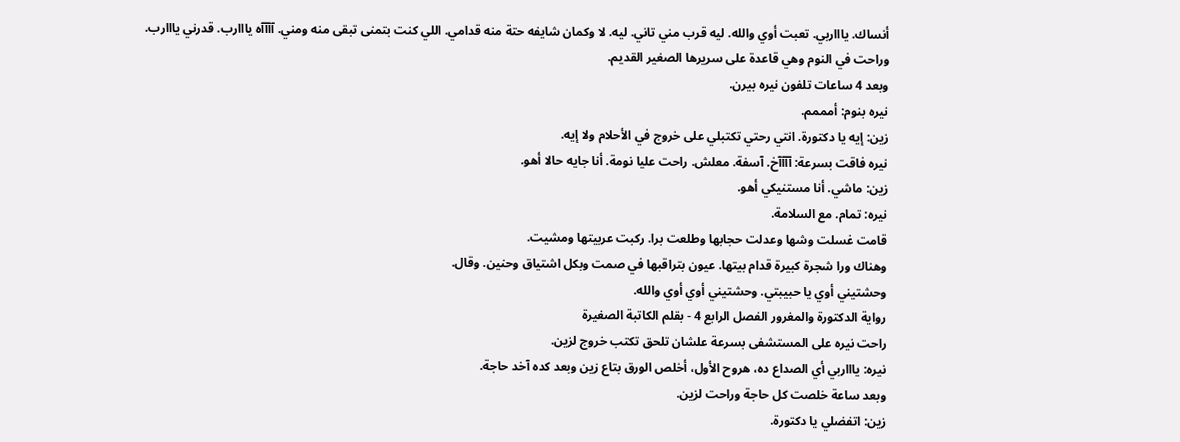أنساك. ياااربي. تعبت أوي والله. ليه قرب مني تاني. ليه. لا وكمان شايفه حتة منه قدامي. اللي كنت بتمنى تبقى منه ومني. آآآآه يااارب. قدرني يااارب.
وراحت في النوم وهي قاعدة على سريرها الصغير القديم.
وبعد 4 ساعات تلفون نيره بيرن.
نيره بنوم: أمممم.
زين: إيه يا دكتورة. انتي رحتي تكتبلي على خروج في الأحلام ولا إيه.
نيره فاقت بسرعة: آآآآخ. آسفة. معلش. راحت عليا نومة. أنا جايه حالا أهو.
زين: ماشي. أنا مستنيكي أهو.
نيره: تمام. مع السلامة.
قامت غسلت وشها وعدلت حجابها وطلعت برا. ركبت عربيتها ومشيت.
وهناك ورا شجرة كبيرة قدام بيتها. عيون بتراقبها في صمت وبكل اشتياق وحنين. وقال.
وحشتيني أوي يا حبيبتي. وحشتيني أوي أوي والله.
رواية الدكتورة والمغرور الفصل الرابع 4 - بقلم الكاتبة الصغيرة
راحت نيره على المستشفى بسرعة علشان تلحق تكتب خروج لزين.
نيره: ياااربي أي الصداع ده، هروح الأول، أخلص الورق بتاع زين وبعد كده آخد حاجة.
وبعد ساعة خلصت كل حاجة وراحت لزين.
زين: اتفضلي يا دكتورة.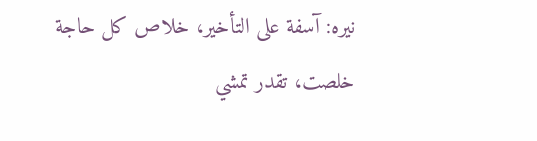نيره: آسفة على التأخير، خلاص كل حاجة خلصت، تقدر تمشي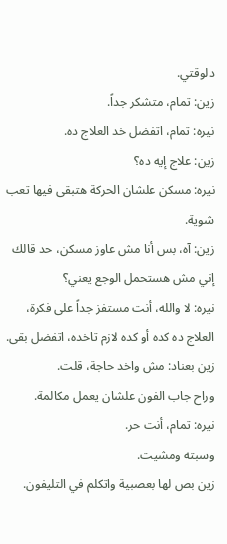دلوقتي.
زين: تمام، متشكر جداً.
نيره: تمام، اتفضل خد العلاج ده.
زين: علاج إيه ده؟
نيره: مسكن علشان الحركة هتبقى فيها تعب شوية.
زين: آه، بس أنا مش عاوز مسكن، حد قالك إني مش هستحمل الوجع يعني؟
نيره: لا والله، أنت مستفز جداً على فكرة، العلاج ده كده أو كده لازم تاخده، اتفضل بقى.
زين بعناد: مش واخد حاجة، قلت.
وراح جاب الفون علشان يعمل مكالمة.
نيره: تمام، أنت حر.
وسبته ومشيت.
زين بص لها بعصبية واتكلم في التليفون.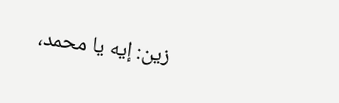زين: إيه يا محمد،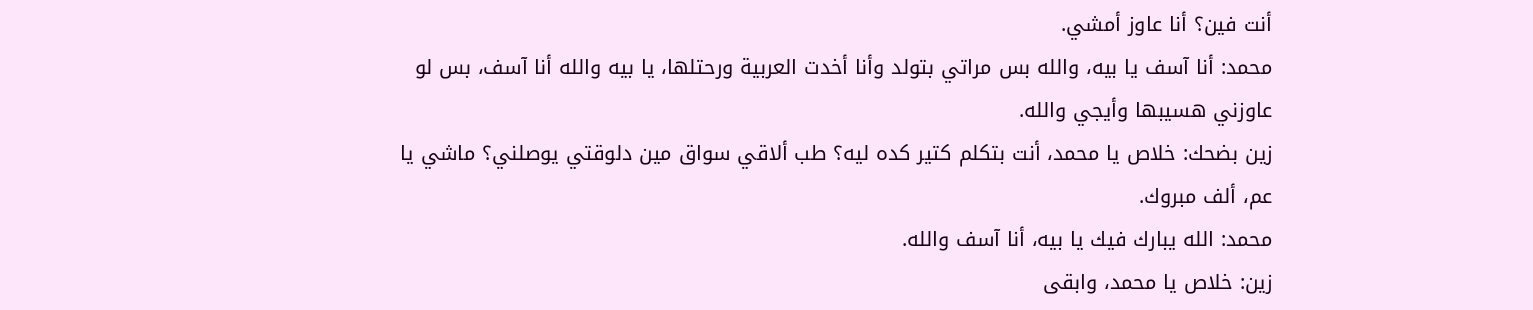أنت فين؟ أنا عاوز أمشي.
محمد: أنا آسف يا بيه، والله بس مراتي بتولد وأنا أخدت العربية ورحتلها، يا بيه والله أنا آسف، بس لو عاوزني هسيبها وأيجي والله.
زين بضحك: خلاص يا محمد، أنت بتكلم كتير كده ليه؟ طب ألاقي سواق مين دلوقتي يوصلني؟ ماشي يا عم، ألف مبروك.
محمد: الله يبارك فيك يا بيه، أنا آسف والله.
زين: خلاص يا محمد، وابقى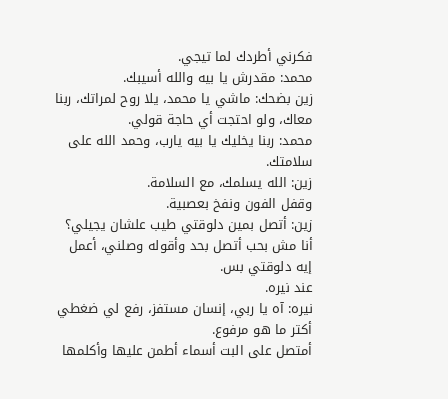فكرني أطردك لما تيجي.
محمد: مقدرش يا بيه والله أسيبك.
زين بضحك: ماشي يا محمد، يلا روح لمراتك، ربنا معاك، ولو احتجت أي حاجة قولي.
محمد: ربنا يخليك يا بيه يارب، وحمد الله على سلامتك.
زين: الله يسلمك، مع السلامة.
وقفل الفون ونفخ بعصبية.
زين: أتصل بمين دلوقتي طيب علشان يجيلي؟ أنا مش بحب أتصل بحد وأقوله وصلني، أعمل إيه دلوقتي بس.
عند نيره.
نيره: آه يا ربي، إنسان مستفز، رفع لي ضغطي أكتر ما هو مرفوع.
أمتصل على البت أسماء أطمن عليها وأكلمها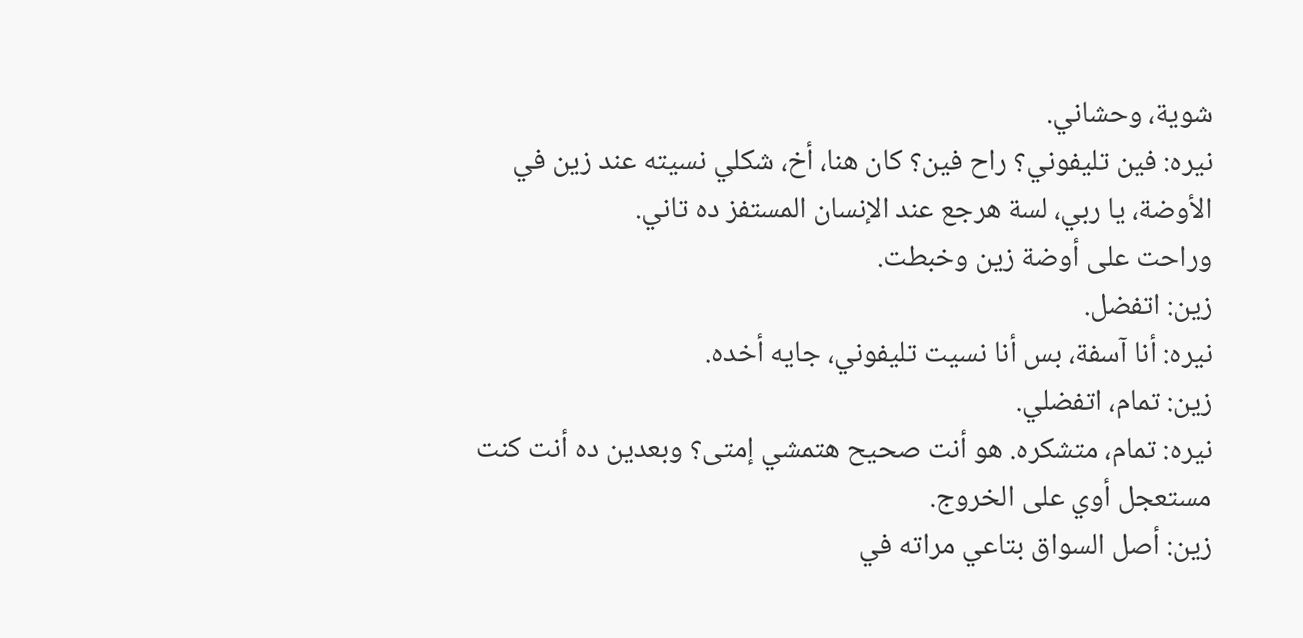شوية، وحشاني.
نيره: فين تليفوني؟ راح فين؟ كان هنا، أخ، شكلي نسيته عند زين في الأوضة، يا ربي، لسة هرجع عند الإنسان المستفز ده تاني.
وراحت على أوضة زين وخبطت.
زين: اتفضل.
نيره: أنا آسفة، بس أنا نسيت تليفوني، جايه أخده.
زين: تمام، اتفضلي.
نيره: تمام، متشكره. هو أنت صحيح هتمشي إمتى؟ وبعدين ده أنت كنت مستعجل أوي على الخروج.
زين: أصل السواق بتاعي مراته في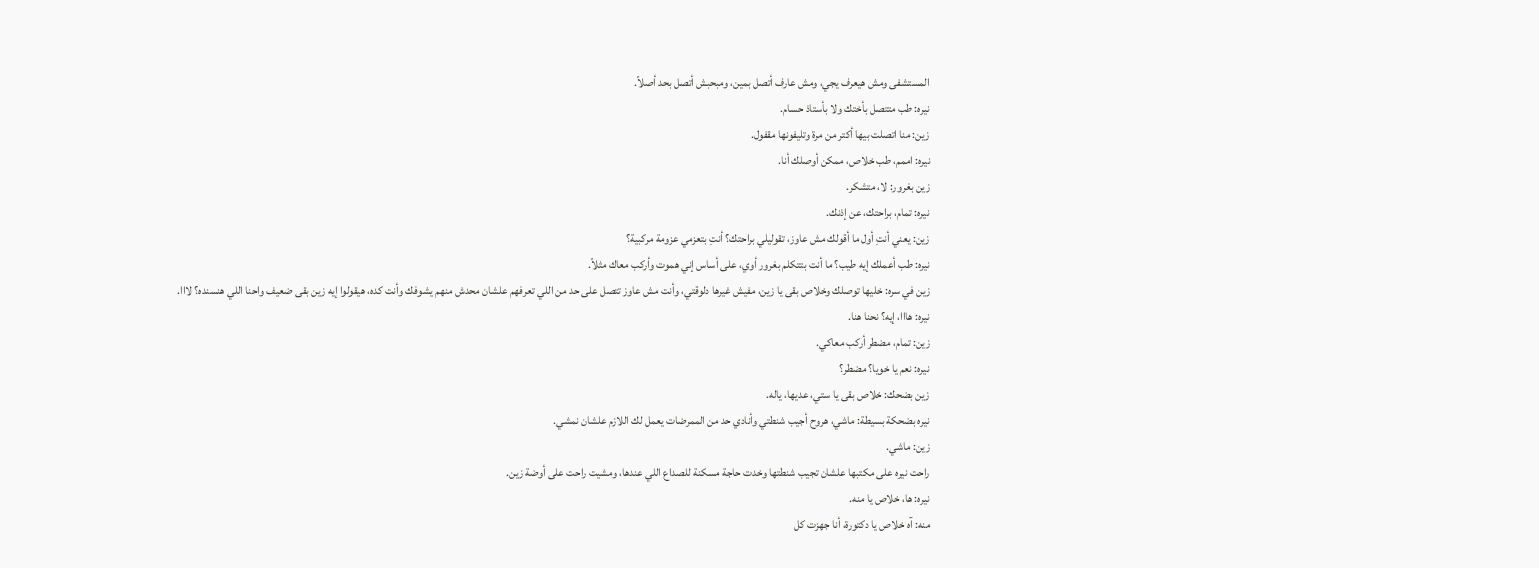المستشفى ومش هيعرف يجي، ومش عارف أتصل بمين، ومبحبش أتصل بحد أصلاً.
نيره: طب متتصل بأختك ولا بأستاذ حسام.
زين: منا اتصلت بيها أكتر من مرة وتليفونها مقفول.
نيره: اممم، طب خلاص، ممكن أوصلك أنا.
زين بغرور: لا، متشكر.
نيره: تمام، براحتك، عن إذنك.
زين: يعني أنتِ أول ما أقولك مش عاوز، تقوليلي براحتك؟ أنتِ بتعزمي عزومة مركبية؟
نيره: طب أعملك إيه طيب؟ ما أنت بتتكلم بغرور أوي، على أساس إني هموت وأركب معاك مثلاً.
زين في سره: خليها توصلك وخلاص بقى يا زين، مفيش غيرها دلوقتي، وأنت مش عاوز تتصل على حد من اللي تعرفهم علشان محدش منهم يشوفك وأنت كده، هيقولوا إيه زين بقى ضعيف واحنا اللي هنسنده؟ لااا.
نيره: هااا، إيه؟ نحنا هنا.
زين: تمام، مضطر أركب معاكي.
نيره: نعم يا خويا؟ مضطر؟
زين بضحك: خلاص بقى يا ستي، عديها، ياله.
نيره بضحكة بسيطة: ماشي، هروح أجيب شنطتي وأنادي حد من الممرضات يعمل لك اللازم علشان نمشي.
زين: ماشي.
راحت نيره على مكتبها علشان تجيب شنطتها وخدت حاجة مسكنة للصداع اللي عندها، ومشيت راحت على أوضة زين.
نيره: ها، خلاص يا منه.
منه: آه خلاص يا دكتورة، أنا جهزت كل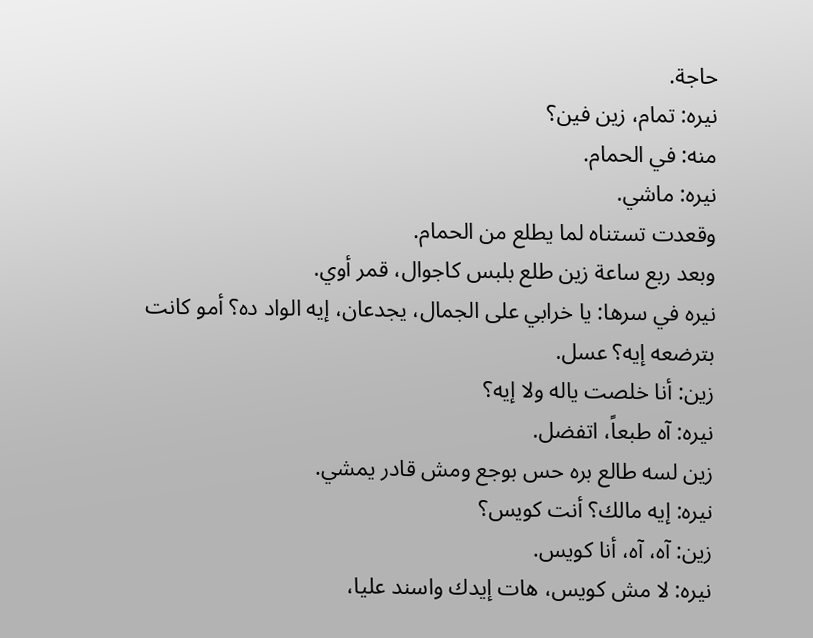حاجة.
نيره: تمام، زين فين؟
منه: في الحمام.
نيره: ماشي.
وقعدت تستناه لما يطلع من الحمام.
وبعد ربع ساعة زين طلع بلبس كاجوال، قمر أوي.
نيره في سرها: يا خرابي على الجمال، يجدعان، إيه الواد ده؟ أمو كانت بترضعه إيه؟ عسل.
زين: أنا خلصت ياله ولا إيه؟
نيره: آه طبعاً، اتفضل.
زين لسه طالع بره حس بوجع ومش قادر يمشي.
نيره: إيه مالك؟ أنت كويس؟
زين: آه، آه، أنا كويس.
نيره: لا مش كويس، هات إيدك واسند عليا،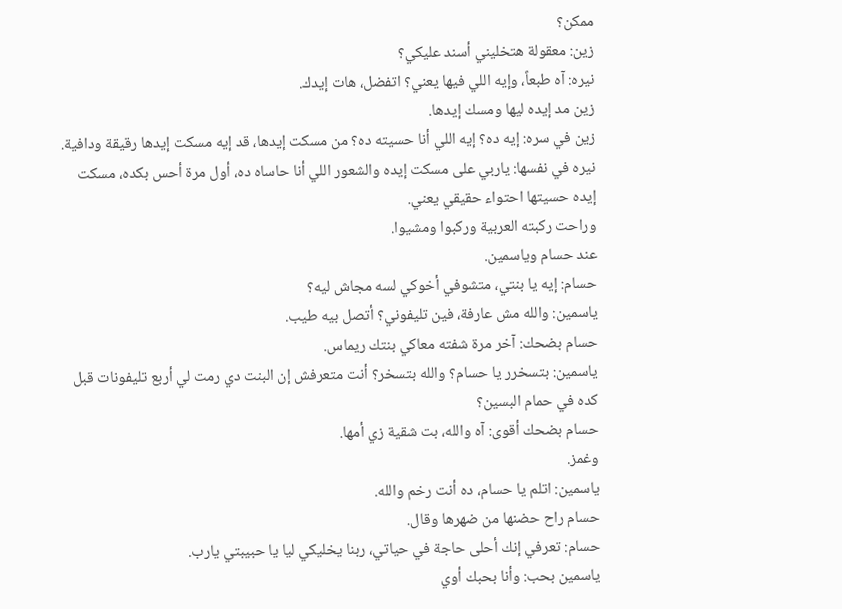ممكن؟
زين: معقولة هتخليني أسند عليكي؟
نيره: آه طبعاً، وإيه اللي فيها يعني؟ اتفضل، هات إيدك.
زين مد إيده ليها ومسك إيدها.
زين في سره: إيه ده؟ إيه اللي أنا حسيته ده؟ من مسكت إيدها، قد إيه مسكت إيدها رقيقة ودافية.
نيره في نفسها: ياربي على مسكت إيده والشعور اللي أنا حاساه ده، أول مرة أحس بكده، مسكت إيده حسيتها احتواء حقيقي يعني.
وراحت ركبته العربية وركبوا ومشيوا.
عند حسام وياسمين.
حسام: إيه يا بنتي، متشوفي أخوكي لسه مجاش ليه؟
ياسمين: والله مش عارفة، فين تليفوني؟ أتصل بيه طيب.
حسام بضحك: آخر مرة شفته معاكي بنتك ريماس.
ياسمين: بتسخرر يا حسام؟ والله بتسخر؟ أنت متعرفش إن البنت دي رمت لي أربع تليفونات قبل كده في حمام البسين؟
حسام بضحك أقوى: آه والله، بت شقية زي أمها.
وغمز.
ياسمين: اتلم يا حسام، ده أنت رخم والله.
حسام راح حضنها من ضهرها وقال.
حسام: تعرفي إنك أحلى حاجة في حياتي، ربنا يخليكي ليا يا حبيبتي يارب.
ياسمين بحب: وأنا بحبك أوي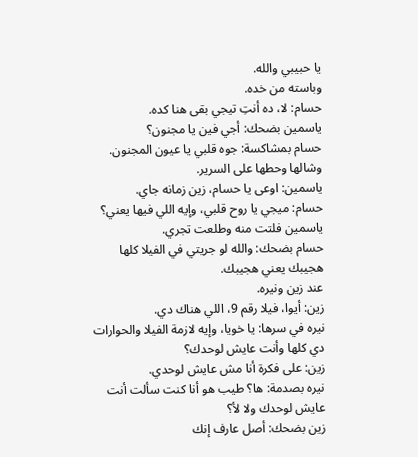يا حبيبي والله.
وباسته من خده.
حسام: لا، ده أنتِ تيجي بقى هنا كده.
ياسمين بضحك: أجي فين يا مجنون؟
حسام بمشاكسة: جوه قلبي يا عيون المجنون.
وشالها وحطها على السرير.
ياسمين: اوعى يا حسام، زين زمانه جاي.
حسام: ميجي يا روح قلبي، وإيه اللي فيها يعني؟
ياسمين فلتت منه وطلعت تجري.
حسام بضحك: والله لو جريتي في الفيلا كلها هجيبك يعني هجيبك.
عند زين ونيره.
زين: أيوا، فيلا رقم 9، اللي هناك دي.
نيره في سرها: يا خويا، وإيه لازمة الفيلا والحوارات دي كلها وأنت عايش لوحدك؟
زين: على فكرة أنا مش عايش لوحدي.
نيره بصدمة: ها؟ طيب هو أنا كنت سألت أنت عايش لوحدك ولا لأ؟
زين بضحك: أصل عارف إنك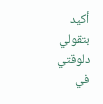أكيد بتقولي دلوقتي في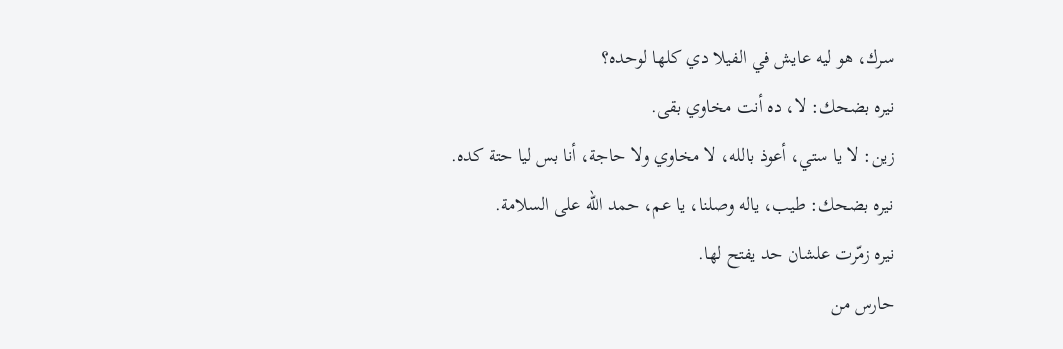سرك، هو ليه عايش في الفيلا دي كلها لوحده؟
نيره بضحك: لا، ده أنت مخاوي بقى.
زين: لا يا ستي، أعوذ بالله، لا مخاوي ولا حاجة، أنا بس ليا حتة كده.
نيره بضحك: طيب، ياله وصلنا، يا عم، حمد الله على السلامة.
نيره زمّرت علشان حد يفتح لها.
حارس من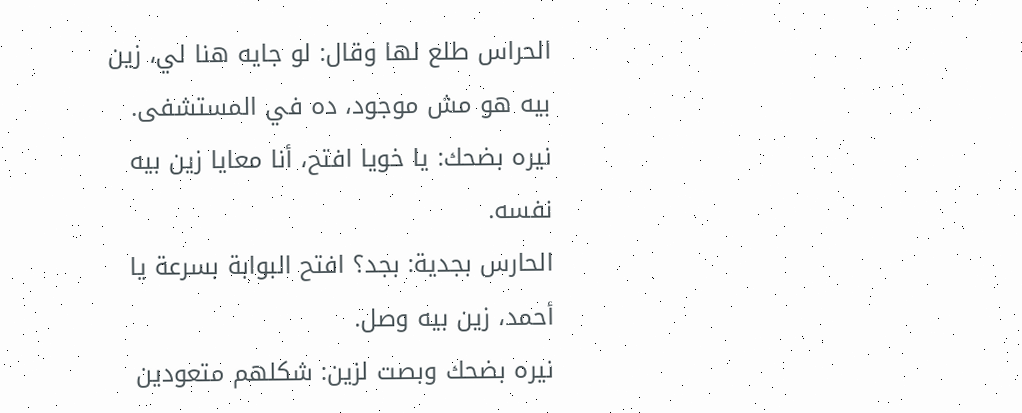الحراس طلع لها وقال: لو جايه هنا لي، زين بيه هو مش موجود، ده في المستشفى.
نيره بضحك: يا خويا افتح، أنا معايا زين بيه نفسه.
الحارس بجدية: بجد؟ افتح البوابة بسرعة يا أحمد، زين بيه وصل.
نيره بضحك وبصت لزين: شكلهم متعودين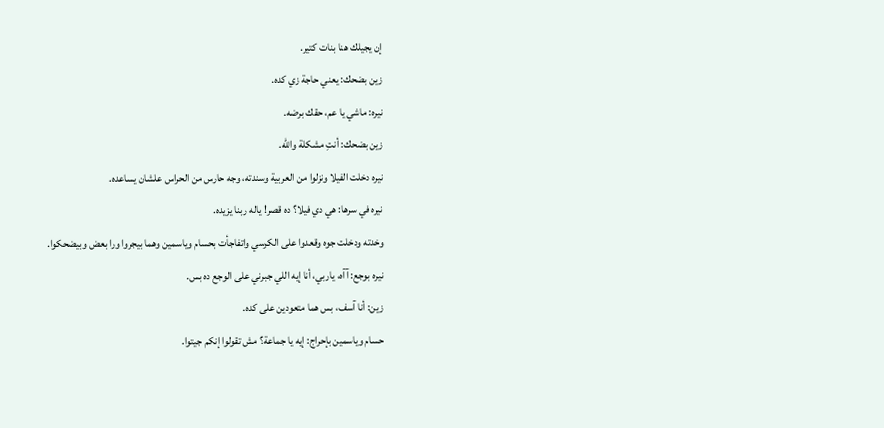إن يجيلك هنا بنات كتير.
زين بضحك: يعني حاجة زي كده.
نيره: ماشي يا عم، حقك برضه.
زين بضحك: أنتِ مشكلة والله.
نيره دخلت الفيلا ونزلوا من العربية وسندته، وجه حارس من الحراس علشان يساعده.
نيره في سرها: هي دي فيلا؟ ده قصر! ياله ربنا يزيده.
وخدته ودخلت جوه وقعدوا على الكرسي واتفاجأت بحسام وياسمين وهما بيجروا ورا بعض وبيضحكوا.
نيره بوجع: آآه، ياربي، أنا إيه اللي جبرني على الوجع ده بس.
زين: أنا آسف، بس هما متعودين على كده.
حسام وياسمين بإحراج: إيه يا جماعة؟ مش تقولوا إنكم جيتوا.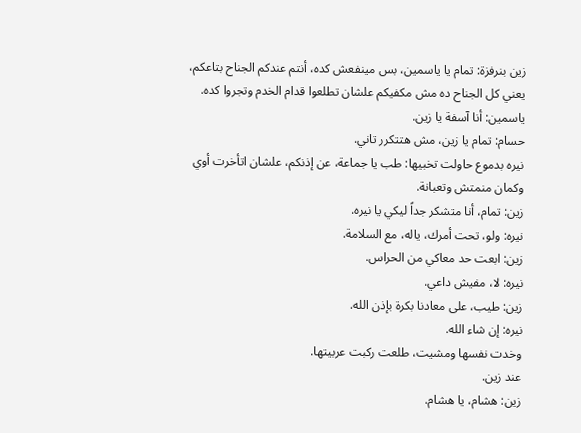زين بنرفزة: تمام يا ياسمين، بس مينفعش كده، أنتم عندكم الجناح بتاعكم، يعني كل الجناح ده مش مكفيكم علشان تطلعوا قدام الخدم وتجروا كده.
ياسمين: أنا آسفة يا زين.
حسام: تمام يا زين، مش هتتكرر تاني.
نيره بدموع حاولت تخبيها: طب يا جماعة، عن إذنكم، علشان اتأخرت أوي وكمان منمتش وتعبانة.
زين: تمام، أنا متشكر جداً ليكي يا نيره.
نيره: ولو، تحت أمرك، ياله، مع السلامة.
زين: ابعت حد معاكي من الحراس.
نيره: لا، مفيش داعي.
زين: طيب، على معادنا بكرة بإذن الله.
نيره: إن شاء الله.
وخدت نفسها ومشيت، طلعت ركبت عربيتها.
عند زين.
زين: هشام، يا هشام.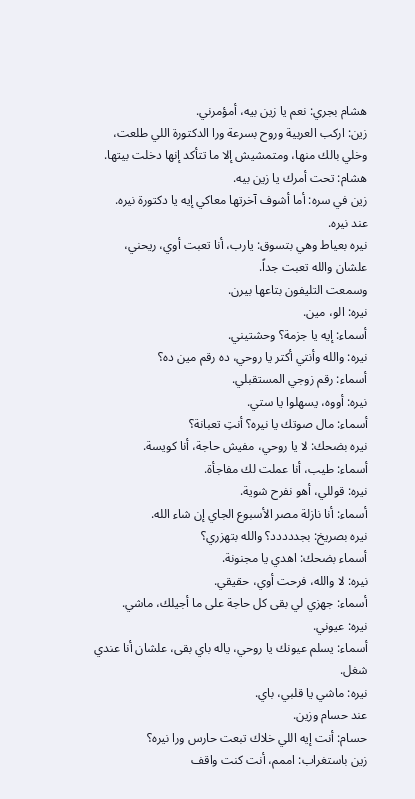هشام بجري: نعم يا زين بيه، أمؤمرني.
زين: اركب العربية وروح بسرعة ورا الدكتورة اللي طلعت، وخلي بالك منها، ومتمشيش إلا ما تتأكد إنها دخلت بيتها.
هشام: تحت أمرك يا زين بيه.
زين في سره: أما أشوف آخرتها معاكي إيه يا دكتورة نيره.
عند نيره.
نيره بعياط وهي بتسوق: يارب، أنا تعبت أوي، ريحني، علشان والله تعبت جداً.
وسمعت التليفون بتاعها بيرن.
نيره: الو، مين.
أسماء: إيه يا جزمة؟ وحشتيني.
نيره: والله وأنتي أكتر يا روحي، ده رقم مين ده؟
أسماء: رقم زوجي المستقبلي.
نيره: أووه، يسهلوا يا ستي.
أسماء: مال صوتك يا نيره؟ أنتِ تعبانة؟
نيره بضحك: لا يا روحي، مفيش حاجة، أنا كويسة.
أسماء: طيب، أنا عملت لك مفاجأة.
نيره: قوللي، أهو نفرح شوية.
أسماء: أنا نازلة مصر الأسبوع الجاي إن شاء الله.
نيره بصريخ: بجددددد؟ والله بتهزري؟
أسماء بضحك: اهدي يا مجنونة.
نيره: لا والله، فرحت أوي، حقيقي.
أسماء: جهزي لي بقى كل حاجة على ما أجيلك، ماشي.
نيره: عيوني.
أسماء: يسلم عيونك يا روحي، ياله باي بقى، علشان أنا عندي شغل.
نيره: ماشي يا قلبي، باي.
عند حسام وزين.
حسام: أنت إيه اللي خلاك تبعت حارس ورا نيره؟
زين باستغراب: اممم، أنت كنت واقف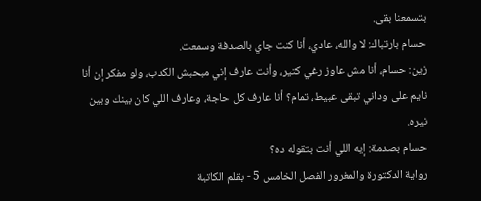بتسمعنا بقى.
حسام بارتباك: لا والله، عادي، أنا كنت جاي بالصدفة وسمعت.
زين: حسام، أنا مش عاوز رغي كتير، وأنت عارف إني مبحبش الكدب، ولو مفكر إن أنا نايم على وداني تبقى عبيط، تمام؟ أنا عارف كل حاجة، وعارف اللي كان بينك وبين نيره.
حسام بصدمة: إيه اللي أنت بتقوله ده؟
رواية الدكتورة والمغرور الفصل الخامس 5 - بقلم الكاتبة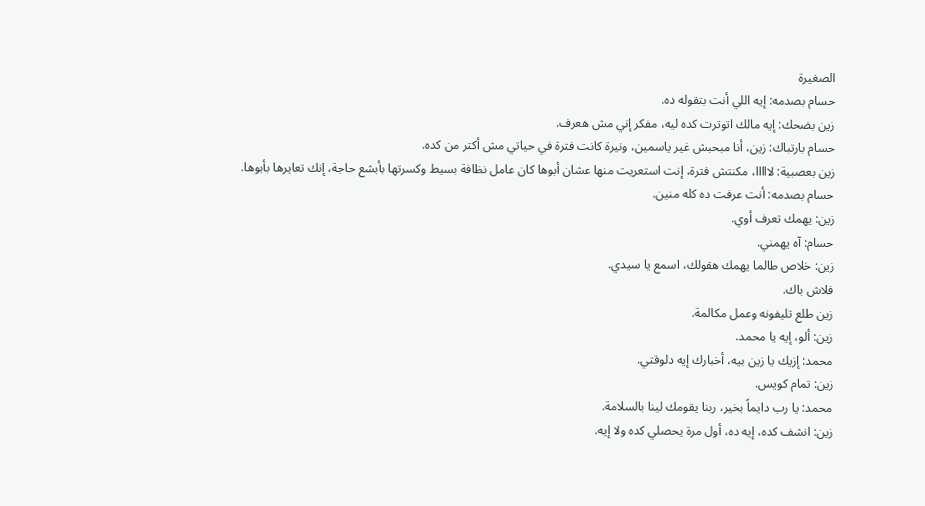الصغيرة
حسام بصدمه: إيه اللي أنت بتقوله ده.
زين بضحك: إيه مالك اتوترت كده ليه، مفكر إني مش هعرف.
حسام بارتباك: زين، أنا مبحبش غير ياسمين، ونيرة كانت فترة في حياتي مش أكتر من كده.
زين بعصبية: لااااا، مكنتش فترة، إنت استعريت منها عشان أبوها كان عامل نظافة بسيط وكسرتها بأبشع حاجة، إنك تعايرها بأبوها.
حسام بصدمه: أنت عرفت ده كله منين.
زين: يهمك تعرف أوي.
حسام: آه يهمني.
زين: خلاص طالما يهمك هقولك، اسمع يا سيدي.
فلاش باك.
زين طلع تليفونه وعمل مكالمة.
زين: ألو، إيه يا محمد.
محمد: إزيك يا زين بيه، أخبارك إيه دلوقتي.
زين: تمام كويس.
محمد: يا رب دايماً بخير، ربنا يقومك لينا بالسلامة.
زين: انشف كده، إيه ده، أول مرة يحصلي كده ولا إيه.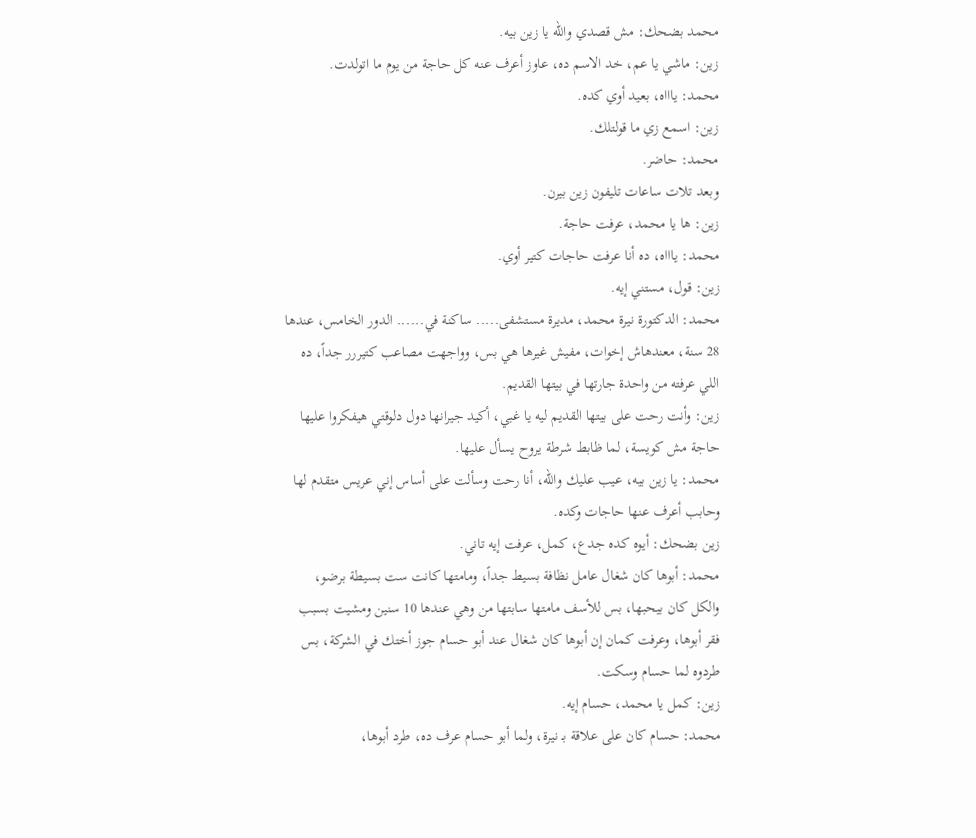محمد بضحك: مش قصدي والله يا زين بيه.
زين: ماشي يا عم، خد الاسم ده، عاوز أعرف عنه كل حاجة من يوم ما اتولدت.
محمد: ياااه، بعيد أوي كده.
زين: اسمع زي ما قولتلك.
محمد: حاضر.
وبعد تلات ساعات تليفون زين بيرن.
زين: ها يا محمد، عرفت حاجة.
محمد: ياااه، ده أنا عرفت حاجات كتير أوي.
زين: قول، مستني إيه.
محمد: الدكتورة نيرة محمد، مديرة مستشفى..... ساكنة في...... الدور الخامس، عندها 28 سنة، معندهاش إخوات، مفيش غيرها هي بس، وواجهت مصاعب كتيررر جداً، ده اللي عرفته من واحدة جارتها في بيتها القديم.
زين: وأنت رحت على بيتها القديم ليه يا غبي، أكيد جيرانها دول دلوقتي هيفكروا عليها حاجة مش كويسة، لما ظابط شرطة يروح يسأل عليها.
محمد: يا زين بيه، عيب عليك والله، أنا رحت وسألت على أساس إني عريس متقدم لها وحابب أعرف عنها حاجات وكده.
زين بضحك: أيوه كده جدع، كمل، عرفت إيه تاني.
محمد: أبوها كان شغال عامل نظافة بسيط جداً، ومامتها كانت ست بسيطة برضو، والكل كان بيحبها، بس للأسف مامتها سابتها من وهي عندها 10 سنين ومشيت بسبب فقر أبوها، وعرفت كمان إن أبوها كان شغال عند أبو حسام جوز أختك في الشركة، بس طردوه لما حسام وسكت.
زين: كمل يا محمد، حسام إيه.
محمد: حسام كان على علاقة بـ نيرة، ولما أبو حسام عرف ده، طرد أبوها،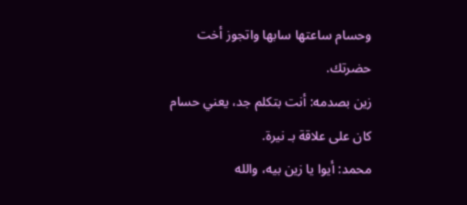وحسام ساعتها سابها واتجوز أخت حضرتك.
زين بصدمه: أنت بتكلم جد، يعني حسام كان على علاقة بـ نيرة.
محمد: أيوا يا زين بيه، والله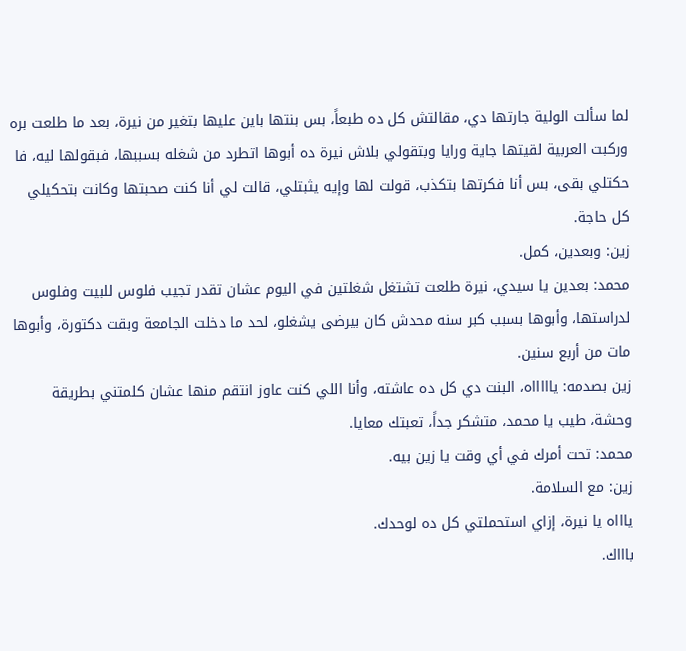لما سألت الولية جارتها دي، مقالتش كل ده طبعاً، بس بنتها باين عليها بتغير من نيرة، بعد ما طلعت بره وركبت العربية لقيتها جاية ورايا وبتقولي بلاش نيرة ده أبوها اتطرد من شغله بسببها، فبقولها ليه، فا حكتلي بقى، بس أنا فكرتها بتكذب، قولت لها وإيه يثبتلي، قالت لي أنا كنت صحبتها وكانت بتحكيلي كل حاجة.
زين: وبعدين، كمل.
محمد: بعدين يا سيدي، نيرة طلعت تشتغل شغلتين في اليوم عشان تقدر تجيب فلوس للبيت وفلوس لدراستها، وأبوها بسبب كبر سنه محدش كان بيرضى يشغلو، لحد ما دخلت الجامعة وبقت دكتورة، وأبوها مات من أربع سنين.
زين بصدمه: ياااااه، البنت دي كل ده عاشته، وأنا اللي كنت عاوز انتقم منها عشان كلمتني بطريقة وحشة، طيب يا محمد، متشكر جداً، تعبتك معايا.
محمد: تحت أمرك في أي وقت يا زين بيه.
زين: مع السلامة.
ياااه يا نيرة، إزاي استحملتي كل ده لوحدك.
باااك.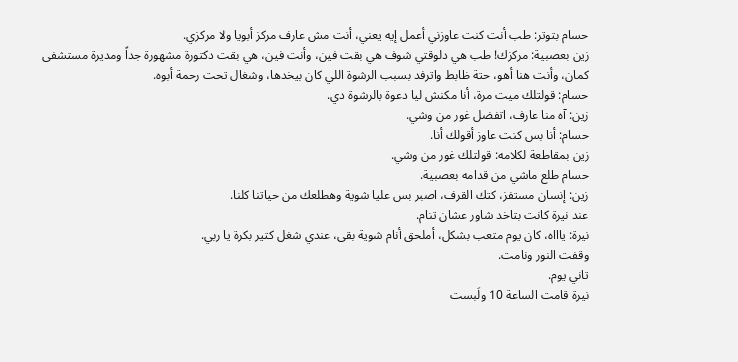حسام بتوتر: طب أنت كنت عاوزني أعمل إيه يعني، أنت مش عارف مركز أبويا ولا مركزي.
زين بعصبية: مركزك! طب هي دلوقتي شوف هي بقت فين، وأنت فين، هي بقت دكتورة مشهورة جداً ومديرة مستشفى كمان، وأنت هنا أهو، حتة ظابط واترفد بسبب الرشوة اللي كان بيخدها، وشغال تحت رحمة أبوه.
حسام: قولتلك ميت مرة، أنا مكنش ليا دعوة بالرشوة دي.
زين: آه منا عارف، اتفضل غور من وشي.
حسام: أنا بس كنت عاوز أقولك أنا.
زين بمقاطعة لكلامه: قولتلك غور من وشي.
حسام طلع ماشي من قدامه بعصبية.
زين: إنسان مستفز، كتك القرف، اصبر بس عليا شوية وهطلعك من حياتنا كلنا.
عند نيرة كانت بتاخد شاور عشان تنام.
نيرة: ياااه، كان يوم متعب بشكل، أملحق أنام شوية بقى، عندي شغل كتير بكرة يا ربي.
وقفت النور ونامت.
تاني يوم.
نيرة قامت الساعة 10 ولَبست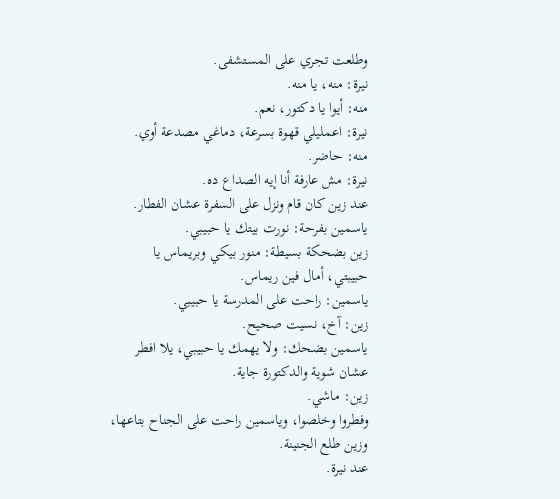وطلعت تجري على المستشفى.
نيرة: منه، يا منه.
منه: أيوا يا دكتور، نعم.
نيرة: اعمليلي قهوة بسرعة، دماغي مصدعة أوي.
منه: حاضر.
نيرة: مش عارفة أنا إيه الصداع ده.
عند زين كان قام ونزل على السفرة عشان الفطار.
ياسمين بفرحة: نورت بيتك يا حبيبي.
زين بضحكة بسيطة: منور بيكي وبريماس يا حبيبتي، أمال فين ريماس.
ياسمين: راحت على المدرسة يا حبيبي.
زين: آخ، نسيت صحيح.
ياسمين بضحك: ولا يهمك يا حبيبي، يلا افطر عشان شوية والدكتورة جاية.
زين: ماشي.
وفطروا وخلصوا، وياسمين راحت على الجناح بتاعها، وزين طلع الجنينة.
عند نيرة.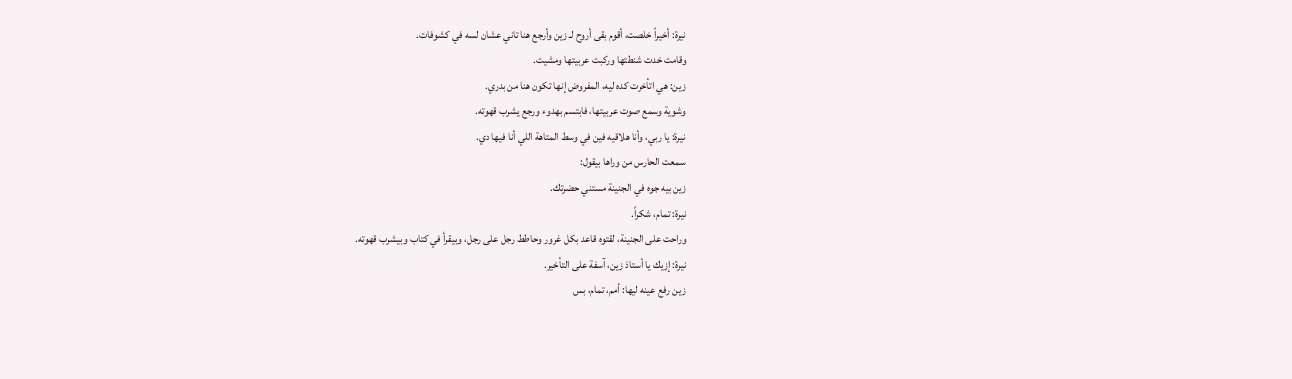نيرة: أخيراً خلصت، أقوم بقى أروح لـ زين وأرجع هنا تاني عشان لسه في كشوفات.
وقامت خدت شنطتها وركبت عربيتها ومشيت.
زين: هي اتأخرت كده ليه، المفروض إنها تكون هنا من بدري.
وشوية وسمع صوت عربيتها، فابتسم بهدوء ورجع يشرب قهوته.
نيرة: يا ربي، وأنا هلاقيه فين في وسط المتاهة اللي أنا فيها دي.
سمعت الحارس من وراها بيقول:
زين بيه جوه في الجنينة مستني حضرتك.
نيرة: تمام، شكراً.
وراحت على الجنينة، لقتوه قاعد بكل غرور وحاطط رجل على رجل، وبيقرأ في كتاب وبيشرب قهوته.
نيرة: إزيك يا أستاذ زين، آسفة على التأخير.
زين رفع عينه ليها: أمم، تمام، بس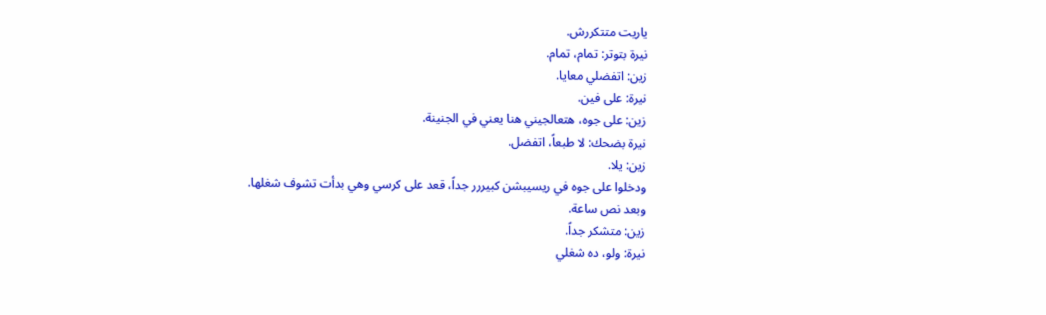ياريت متتكررش.
نيرة بتوتر: تمام، تمام.
زين: اتفضلي معايا.
نيرة: على فين.
زين: على جوه، هتعالجيني هنا يعني في الجنينة.
نيرة بضحك: لا طبعاً، اتفضل.
زين: يلا.
ودخلوا على جوه في ريسيبشن كبيررر جداً، قعد على كرسي وهي بدأت تشوف شغلها.
وبعد نص ساعة.
زين: متشكر جداً.
نيرة: ولو، ده شغلي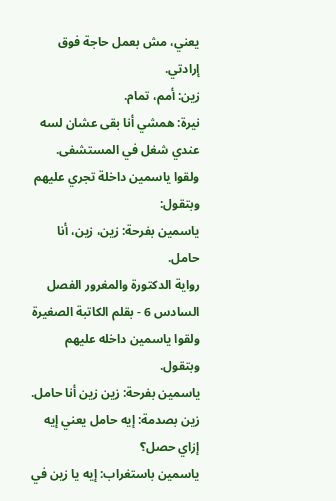يعني، مش بعمل حاجة فوق إرادتي.
زين: أمم، تمام.
نيرة: همشي أنا بقى عشان لسه عندي شغل في المستشفى.
ولقوا ياسمين داخلة تجري عليهم وبتقول:
ياسمين بفرحة: زين، زين، أنا حامل.
رواية الدكتورة والمغرور الفصل السادس 6 - بقلم الكاتبة الصغيرة
ولقوا ياسمين داخله عليهم وبتقول.
ياسمين بفرحة: زين زين أنا حامل.
زين بصدمة: إيه حامل يعني إيه إزاي حصل؟
ياسمين باستغراب: إيه يا زين في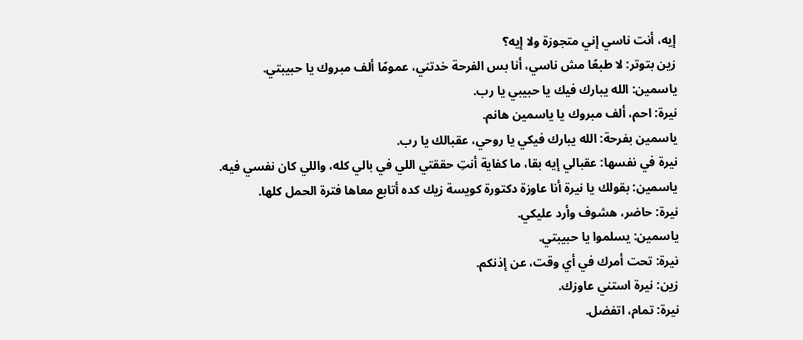إيه، أنت ناسي إني متجوزة ولا إيه؟
زين بتوتر: لا طبعًا مش ناسي، أنا بس الفرحة خدتني، عمومًا ألف مبروك يا حبيبتي.
ياسمين: الله يبارك فيك يا حبيبي يا رب.
نيرة: احم، ألف مبروك يا ياسمين هانم.
ياسمين بفرحة: الله يبارك فيكي يا روحي، عقبالك يا رب.
نيرة في نفسها: عقبالي إيه بقا، ما كفاية أنتِ حققتي اللي في بالي كله، واللي كان نفسي فيه.
ياسمين: بقولك يا نيرة أنا عاوزة دكتورة كويسة زيك كده أتابع معاها فترة الحمل كلها.
نيرة: حاضر، هشوف وأرد عليكي.
ياسمين: يسلموا يا حبيبتي.
نيرة: تحت أمرك في أي وقت، عن إذنكم.
زين: نيرة استني عاوزك.
نيرة: تمام، اتفضل.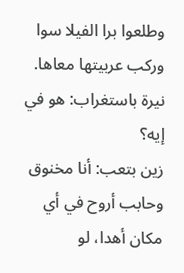وطلعوا برا الفيلا سوا وركب عربيتها معاها.
نيرة باستغراب: هو في إيه؟
زين بتعب: أنا مخنوق وحابب أروح في أي مكان أهدا، لو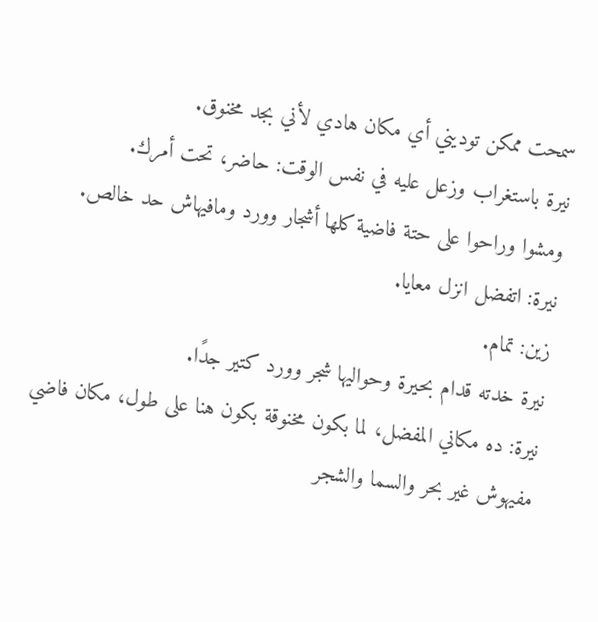سمحت ممكن توديني أي مكان هادي لأني بجد مخنوق.
نيرة باستغراب وزعل عليه في نفس الوقت: حاضر، تحت أمرك.
ومشوا وراحوا على حتة فاضية كلها أشجار وورد ومافيهاش حد خالص.
نيرة: اتفضل انزل معايا.
زين: تمام.
نيرة خدته قدام بحيرة وحواليها شجر وورد كتير جدًا.
نيرة: ده مكاني المفضل، لما بكون مخنوقة بكون هنا على طول، مكان فاضي مفيهوش غير بحر والسما والشجر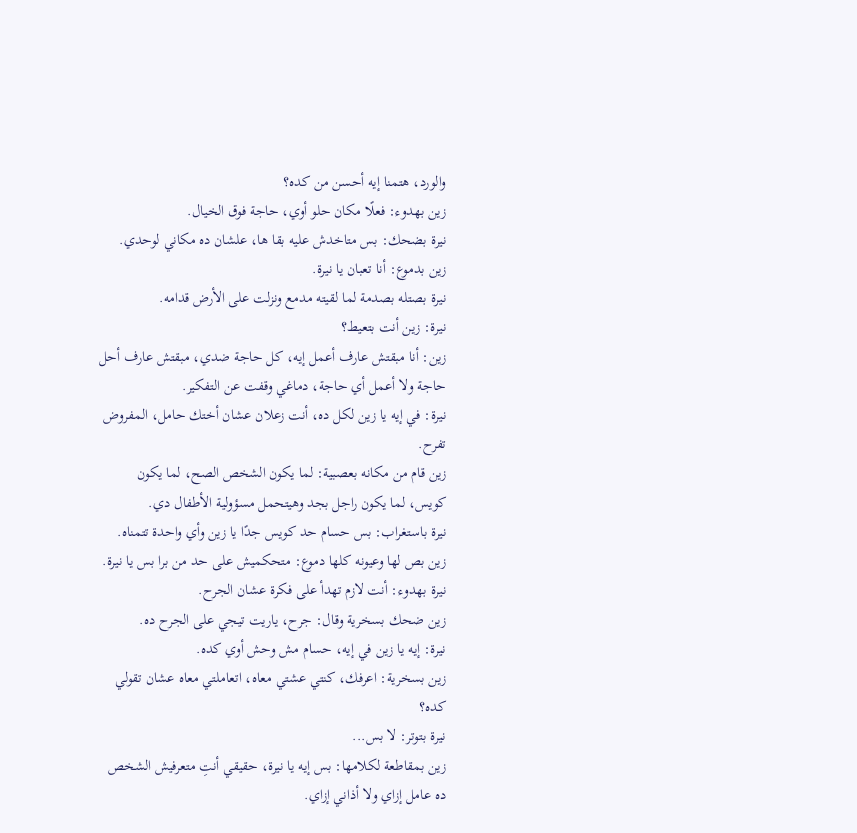والورد، هتمنا إيه أحسن من كده؟
زين بهدوء: فعلًا مكان حلو أوي، حاجة فوق الخيال.
نيرة بضحك: بس متاخدش عليه بقا ها، علشان ده مكاني لوحدي.
زين بدموع: أنا تعبان يا نيرة.
نيرة بصتله بصدمة لما لقيته مدمع ونزلت على الأرض قدامه.
نيرة: زين أنت بتعيط؟
زين: أنا مبقتش عارف أعمل إيه، كل حاجة ضدي، مبقتش عارف أحل حاجة ولا أعمل أي حاجة، دماغي وقفت عن التفكير.
نيرة: في إيه يا زين لكل ده، أنت زعلان عشان أختك حامل، المفروض تفرح.
زين قام من مكانه بعصبية: لما يكون الشخص الصح، لما يكون كويس، لما يكون راجل بجد وهيتحمل مسؤولية الأطفال دي.
نيرة باستغراب: بس حسام حد كويس جدًا يا زين وأي واحدة تتمناه.
زين بص لها وعيونه كلها دموع: متحكميش على حد من برا بس يا نيرة.
نيرة بهدوء: أنت لازم تهدأ على فكرة عشان الجرح.
زين ضحك بسخرية وقال: جرح، ياريت تيجي على الجرح ده.
نيرة: إيه يا زين في إيه، حسام مش وحش أوي كده.
زين بسخرية: اعرفك، كنتي عشتي معاه، اتعاملتي معاه عشان تقولي كده؟
نيرة بتوتر: لا بس...
زين بمقاطعة لكلامها: بس إيه يا نيرة، حقيقي أنتِ متعرفيش الشخص ده عامل إزاي ولا أذاني إزاي.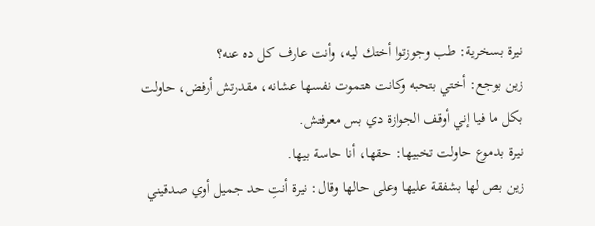نيرة بسخرية: طب وجوزتوا أختك ليه، وأنت عارف كل ده عنه؟
زين بوجع: أختي بتحبه وكانت هتموت نفسها عشانه، مقدرتش أرفض، حاولت بكل ما فيا إني أوقف الجوازة دي بس معرفتش.
نيرة بدموع حاولت تخبيها: حقها، أنا حاسة بيها.
زين بص لها بشفقة عليها وعلى حالها وقال: نيرة أنتِ حد جميل أوي صدقيني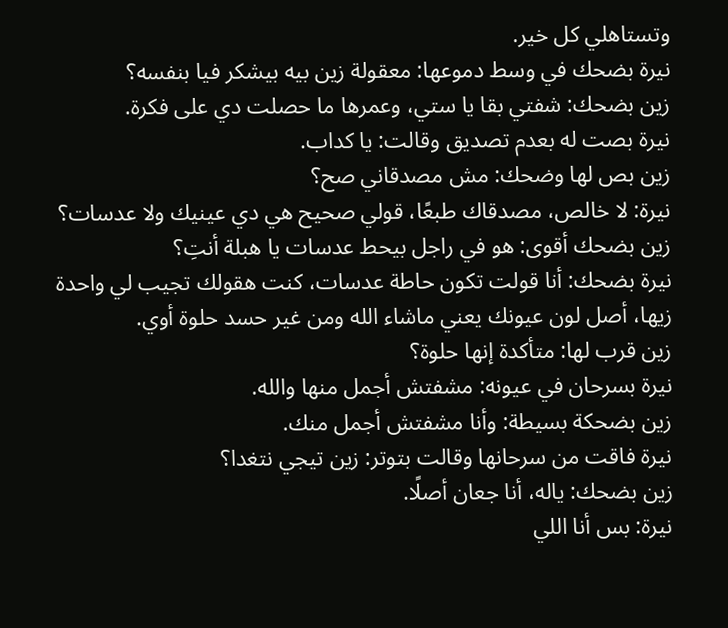وتستاهلي كل خير.
نيرة بضحك في وسط دموعها: معقولة زين بيه بيشكر فيا بنفسه؟
زين بضحك: شفتي بقا يا ستي، وعمرها ما حصلت دي على فكرة.
نيرة بصت له بعدم تصديق وقالت: يا كداب.
زين بص لها وضحك: مش مصدقاني صح؟
نيرة: لا خالص، مصدقاك طبعًا، قولي صحيح هي دي عينيك ولا عدسات؟
زين بضحك أقوى: هو في راجل بيحط عدسات يا هبلة أنتِ؟
نيرة بضحك: أنا قولت تكون حاطة عدسات، كنت هقولك تجيب لي واحدة زيها، أصل لون عيونك يعني ماشاء الله ومن غير حسد حلوة أوي.
زين قرب لها: متأكدة إنها حلوة؟
نيرة بسرحان في عيونه: مشفتش أجمل منها والله.
زين بضحكة بسيطة: وأنا مشفتش أجمل منك.
نيرة فاقت من سرحانها وقالت بتوتر: زين تيجي نتغدا؟
زين بضحك: ياله، أنا جعان أصلًا.
نيرة: بس أنا اللي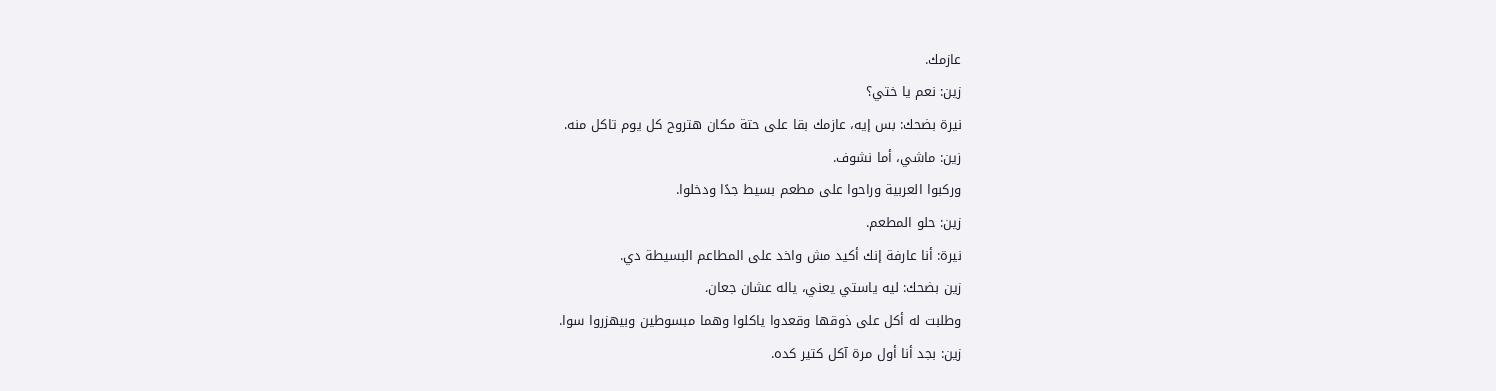عازمك.
زين: نعم يا ختي؟
نيرة بضحك: بس إيه، عازمك بقا على حتة مكان هتروح كل يوم تاكل منه.
زين: ماشي، أما نشوف.
وركبوا العربية وراحوا على مطعم بسيط جدًا ودخلوا.
زين: حلو المطعم.
نيرة: أنا عارفة إنك أكيد مش واخد على المطاعم البسيطة دي.
زين بضحك: ليه ياستي يعني، ياله عشان جعان.
وطلبت له أكل على ذوقها وقعدوا ياكلوا وهما مبسوطين وبيهزروا سوا.
زين: بجد أنا أول مرة آكل كتير كده.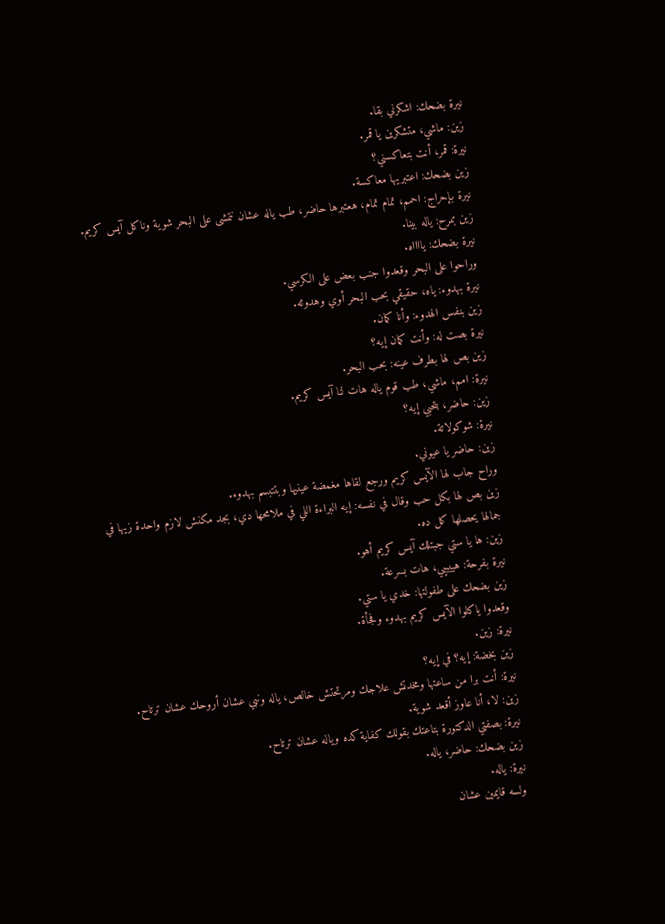نيرة بضحك: اشكرني بقا.
زين: ماشي، متشكرين يا قمر.
نيرة: قمر، أنت بتعاكسني؟
زين بضحك: اعتبريها معاكسة.
نيرة بإحراج: احمم، تمام تمام، هعتبرها حاضر، طب ياله عشان نتمشى على البحر شوية وناكل آيس كريم.
زين بمرح: ياله بينا.
نيرة بضحك: يااااه.
وراحوا على البحر وقعدوا جنب بعض على الكرسي.
نيرة بهدوء: ياه، حقيقي بحب البحر أوي وهدوئه.
زين بنفس الهدوء: وأنا كمان.
نيرة بصت له: وأنت كمان إيه؟
زين بص لها بطرف عينه: بحب البحر.
نيرة: امم، ماشي، طب قوم ياله هات لنا آيس كريم.
زين: حاضر، بتحبي إيه؟
نيرة: شوكولاتة.
زين: حاضر يا عيوني.
وراح جاب لها الآيس كريم ورجع لقاها مغمضة عينيها وبتتبسم بهدوء.
زين بص لها بكل حب وقال في نفسه: إيه البراءة اللي في ملامحها دي، بجد مكنش لازم واحدة زيها في جمالها يحصلها كل ده.
زين: ها يا ستي جبتلك آيس كريم أهو.
نيرة بفرحة: هييييي، هات بسرعة.
زين بضحك على طفولتها: خدي يا ستي.
وقعدوا ياكلوا الآيس كريم بهدوء وفجأة.
نيرة: زين.
زين بخضة: إيه؟ في إيه؟
نيرة: أنت برا من ساعتها ومخدتش علاجك ومرتحتش خالص، ياله ونبي عشان أروحك عشان ترتاح.
زين: لا، أنا عاوز أقعد شوية.
نيرة: بصفتي الدكتورة بتاعتك بقولك كفاية كده وياله عشان ترتاح.
زين بضحك: حاضر، ياله.
نيرة: ياله.
ولسه قايمين عشان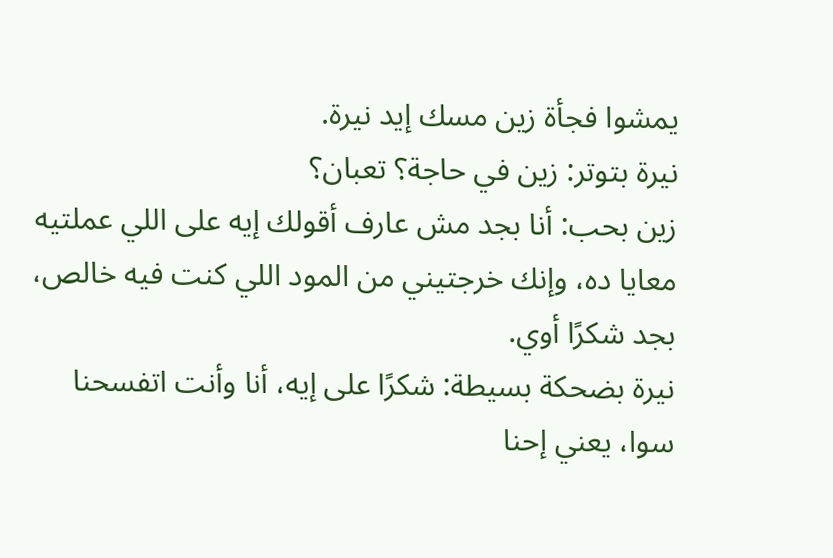يمشوا فجأة زين مسك إيد نيرة.
نيرة بتوتر: زين في حاجة؟ تعبان؟
زين بحب: أنا بجد مش عارف أقولك إيه على اللي عملتيه معايا ده، وإنك خرجتيني من المود اللي كنت فيه خالص، بجد شكرًا أوي.
نيرة بضحكة بسيطة: شكرًا على إيه، أنا وأنت اتفسحنا سوا، يعني إحنا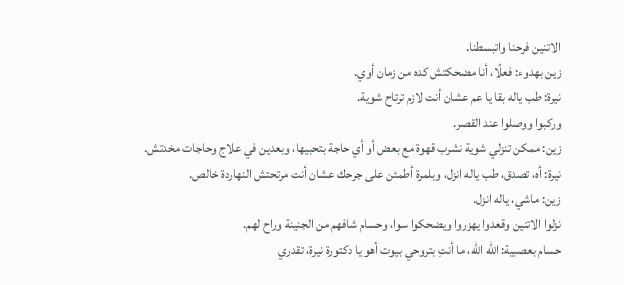الاتنين فرحنا واتبسطنا.
زين بهدوء: فعلًا، أنا مضحكتش كده من زمان أوي.
نيرة: طب ياله بقا يا عم عشان أنت لازم ترتاح شوية.
وركبوا ووصلوا عند القصر.
زين: ممكن تنزلي شوية نشرب قهوة مع بعض أو أي حاجة بتحبيها، وبعدين في علاج وحاجات مخدتش.
نيرة: أه، تصدق، طب ياله انزل، وبلمرة أطمئن على جرحك عشان أنت مرتحتش النهاردة خالص.
زين: ماشي، ياله انزل.
نزلوا الاتنين وقعدوا يهزروا ويضحكوا سوا، وحسام شافهم من الجنينة وراح لهم.
حسام بعصبية: الله الله، ما أنتِ بتروحي بيوت أهو يا دكتورة نيرة، تقدري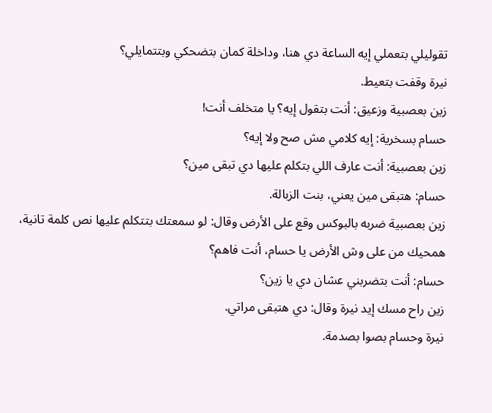تقوليلي بتعملي إيه الساعة دي هنا، وداخلة كمان بتضحكي وبتتمايلي؟
نيرة وقفت بتعيط.
زين بعصبية وزعيق: أنت بتقول إيه؟ يا متخلف أنت!
حسام بسخرية: إيه كلامي مش صح ولا إيه؟
زين بعصبية: أنت عارف اللي بتكلم عليها دي تبقى مين؟
حسام: هتبقى مين يعني، بنت الزبالة.
زين بعصبية ضربه بالبوكس وقع على الأرض وقال: لو سمعتك بتتكلم عليها نص كلمة تانية، همحيك من على وش الأرض يا حسام، أنت فاهم؟
حسام: أنت بتضربني عشان دي يا زين؟
زين راح مسك إيد نيرة وقال: دي هتبقى مراتي.
نيرة وحسام بصوا بصدمة.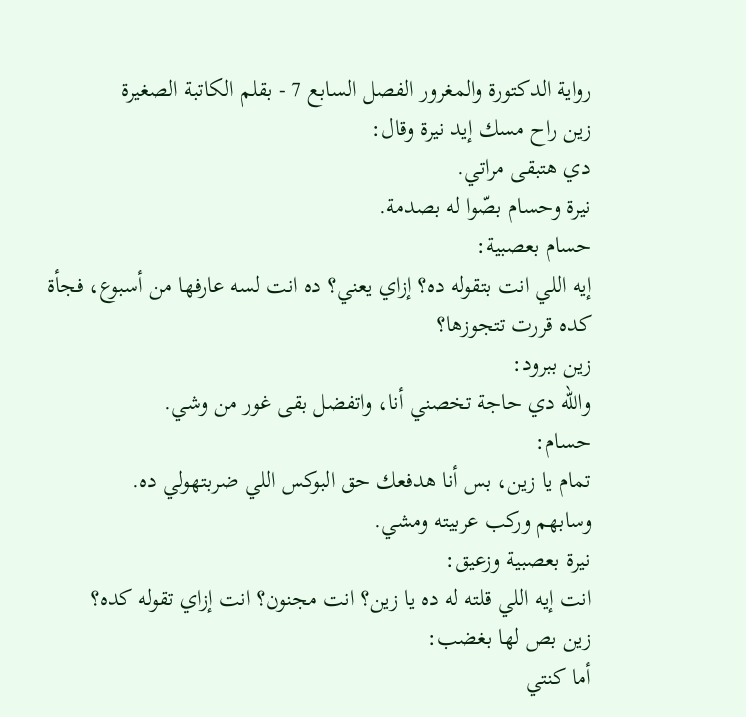رواية الدكتورة والمغرور الفصل السابع 7 - بقلم الكاتبة الصغيرة
زين راح مسك إيد نيرة وقال:
دي هتبقى مراتي.
نيرة وحسام بصّوا له بصدمة.
حسام بعصبية:
إيه اللي انت بتقوله ده؟ إزاي يعني؟ ده انت لسه عارفها من أسبوع، فجأة كده قررت تتجوزها؟
زين ببرود:
والله دي حاجة تخصني أنا، واتفضل بقى غور من وشي.
حسام:
تمام يا زين، بس أنا هدفعك حق البوكس اللي ضربتهولي ده.
وسابهم وركب عربيته ومشي.
نيرة بعصبية وزعيق:
انت إيه اللي قلته له ده يا زين؟ انت مجنون؟ انت إزاي تقوله كده؟
زين بص لها بغضب:
أما كنتي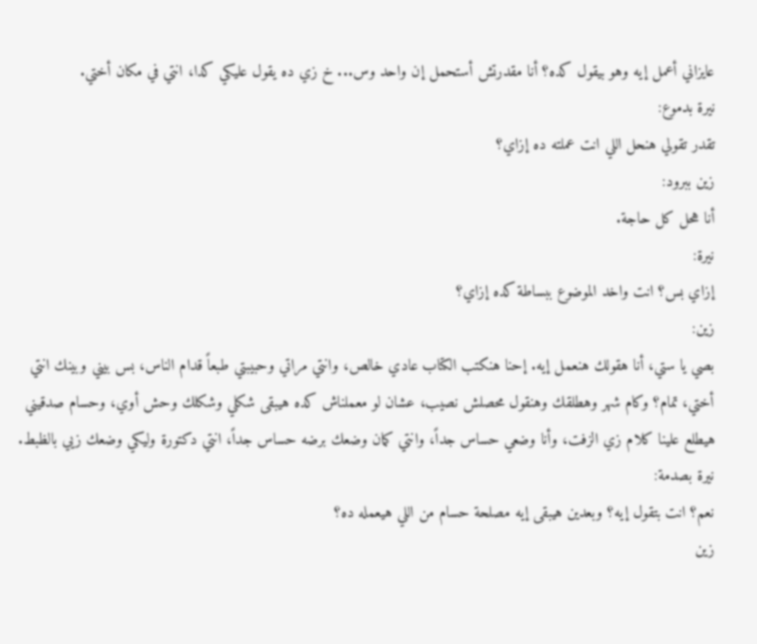عايزاني أعمل إيه وهو بيقول كده؟ أنا مقدرتش أستحمل إن واحد وس... خ زي ده يقول عليكي كدا، انتي في مكان أختي.
نيرة بدموع:
تقدر تقولي هنحل اللي انت عملته ده إزاي؟
زين ببرود:
أنا هحل كل حاجة.
نيرة:
إزاي بس؟ انت واخد الموضوع ببساطة كده إزاي؟
زين:
بصي يا ستي، أنا هقولك هنعمل إيه. إحنا هنكتب الكتاب عادي خالص، وانتي مراتي وحبيبتي طبعاً قدام الناس، بس بيني وبينك انتي أختي، تمام؟ وكام شهر وهطلقك وهنقول محصلش نصيب، عشان لو معملناش كده هيبقى شكلي وشكلك وحش أوي، وحسام صدقيني هيطلع علينا كلام زي الزفت، وأنا وضعي حساس جداً، وانتي كمان وضعك برضه حساس جداً، انتي دكتورة وليكي وضعك زيي بالظبط.
نيرة بصدمة:
نعم؟ انت بتقول إيه؟ وبعدين هيبقى إيه مصلحة حسام من اللي هيعمله ده؟
زين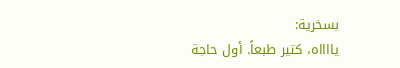بسخرية:
يااااه، كتير طبعاً. أول حاجة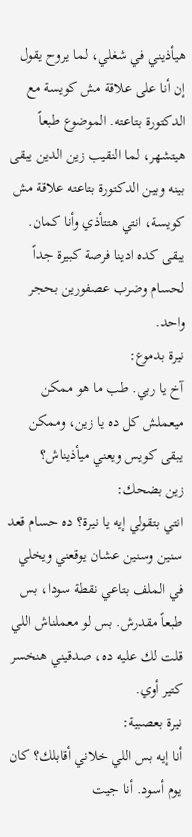هيأذيني في شغلي، لما يروح يقول إن أنا على علاقة مش كويسة مع الدكتورة بتاعته. الموضوع طبعاً هيتشهر، لما النقيب زين الدين يبقى بينه وبين الدكتورة بتاعته علاقة مش كويسة، انتي هتتأذي وأنا كمان. يبقى كده ادينا فرصة كبيرة جداً لحسام وضرب عصفورين بحجر واحد.
نيرة بدموع:
آخ يا ربي. طب ما هو ممكن ميعملش كل ده يا زين، وممكن يبقى كويس ويعني ميأذيناش؟
زين بضحك:
انتي بتقولي إيه يا نيرة؟ ده حسام قعد سنين وسنين عشان يوقعني ويخلي في الملف بتاعي نقطة سودا، بس طبعاً مقدرش. بس لو معملناش اللي قلت لك عليه ده، صدقيني هنخسر كتير أوي.
نيرة بعصبية:
أنا إيه بس اللي خلاني أقابلك؟ كان يوم أسود. أنا جيت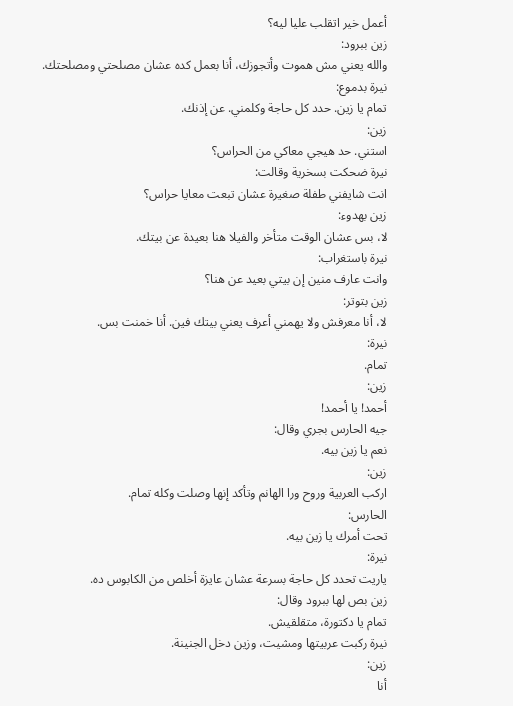أعمل خير اتقلب عليا ليه؟
زين ببرود:
والله يعني مش هموت وأتجوزك، أنا بعمل كده عشان مصلحتي ومصلحتك.
نيرة بدموع:
تمام يا زين. حدد كل حاجة وكلمني. عن إذنك.
زين:
استني. حد هيجي معاكي من الحراس؟
نيرة ضحكت بسخرية وقالت:
انت شايفني طفلة صغيرة عشان تبعت معايا حراس؟
زين بهدوء:
لا، بس عشان الوقت متأخر والفيلا هنا بعيدة عن بيتك.
نيرة باستغراب:
وانت عارف منين إن بيتي بعيد عن هنا؟
زين بتوتر:
لا، أنا معرفش ولا يهمني أعرف يعني بيتك فين. أنا خمنت بس.
نيرة:
تمام.
زين:
أحمد! يا أحمد!
جيه الحارس بجري وقال:
نعم يا زين بيه.
زين:
اركب العربية وروح ورا الهانم وتأكد إنها وصلت وكله تمام.
الحارس:
تحت أمرك يا زين بيه.
نيرة:
ياريت تحدد كل حاجة بسرعة عشان عايزة أخلص من الكابوس ده.
زين بص لها ببرود وقال:
تمام يا دكتورة، متقلقيش.
نيرة ركبت عربيتها ومشيت، وزين دخل الجنينة.
زين:
أنا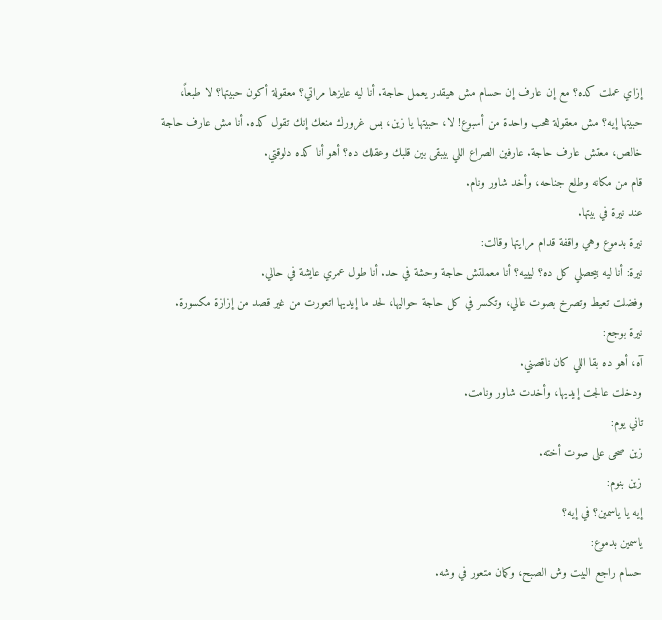إزاي عملت كده؟ مع إن عارف إن حسام مش هيقدر يعمل حاجة. أنا ليه عايزها مراتي؟ معقولة أكون حبيتها؟ لا طبعاً، حبيتها إيه؟ مش معقولة هحب واحدة من أسبوع! لا، حبيتها يا زين، بس غرورك منعك إنك تقول كده. أنا مش عارف حاجة خالص، معتش عارف حاجة. عارفين الصراع اللي بيبقى بين قلبك وعقلك ده؟ أهو أنا كده دلوقتي.
قام من مكانه وطلع جناحه، وأخد شاور ونام.
عند نيرة في بيتها.
نيرة بدموع وهي واقفة قدام مرايتها وقالت:
نيرة: أنا ليه بيحصلي كل ده؟ ليييه؟ أنا معملتش حاجة وحشة في حد. أنا طول عمري عايشة في حالي.
وفضلت تعيط وتصرخ بصوت عالي، وتكسر في كل حاجة حواليها، لحد ما إيديها اتعورت من غير قصد من إزازة مكسورة.
نيرة بوجع:
آه، أهو ده بقا اللي كان ناقصني.
ودخلت عالجت إيديها، وأخدت شاور ونامت.
تاني يوم:
زين صحى على صوت أخته.
زين بنوم:
إيه يا ياسمين؟ في إيه؟
ياسمين بدموع:
حسام راجع البيت وش الصبح، وكمان متعور في وشه.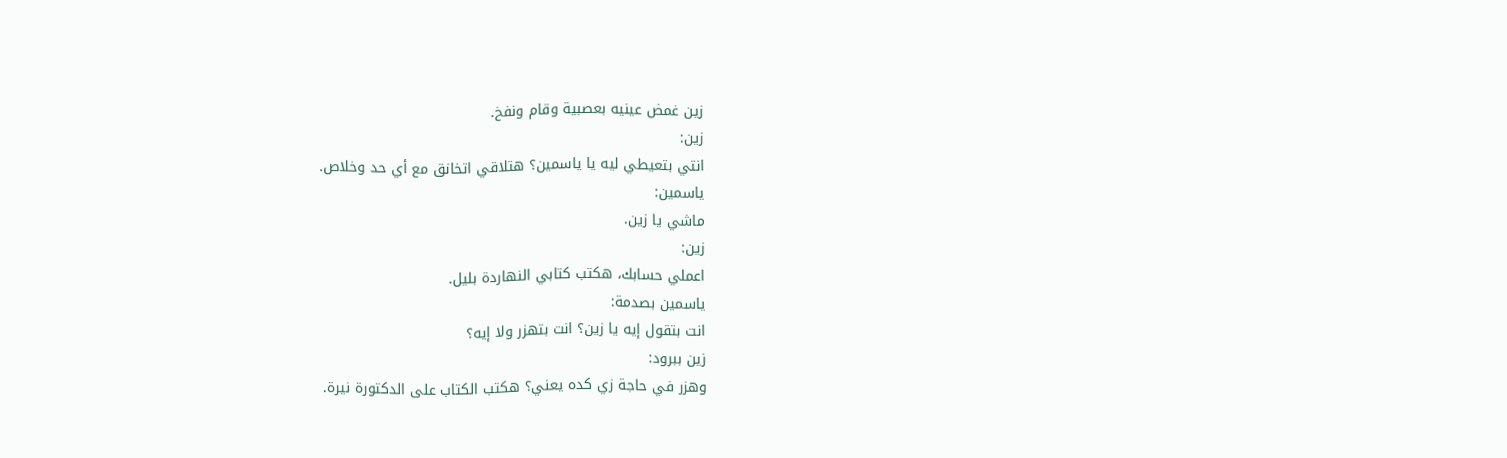زين غمض عينيه بعصبية وقام ونفخ.
زين:
انتي بتعيطي ليه يا ياسمين؟ هتلاقي اتخانق مع أي حد وخلاص.
ياسمين:
ماشي يا زين.
زين:
اعملي حسابك، هكتب كتابي النهاردة بليل.
ياسمين بصدمة:
انت بتقول إيه يا زين؟ انت بتهزر ولا إيه؟
زين ببرود:
وهزر في حاجة زي كده يعني؟ هكتب الكتاب على الدكتورة نيرة.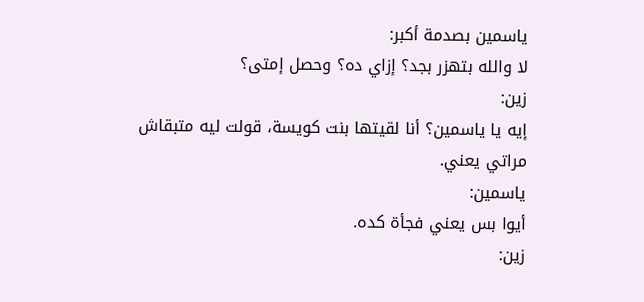ياسمين بصدمة أكبر:
لا والله بتهزر بجد؟ إزاي ده؟ وحصل إمتى؟
زين:
إيه يا ياسمين؟ أنا لقيتها بنت كويسة، قولت ليه متبقاش مراتي يعني.
ياسمين:
أيوا بس يعني فجأة كده.
زين: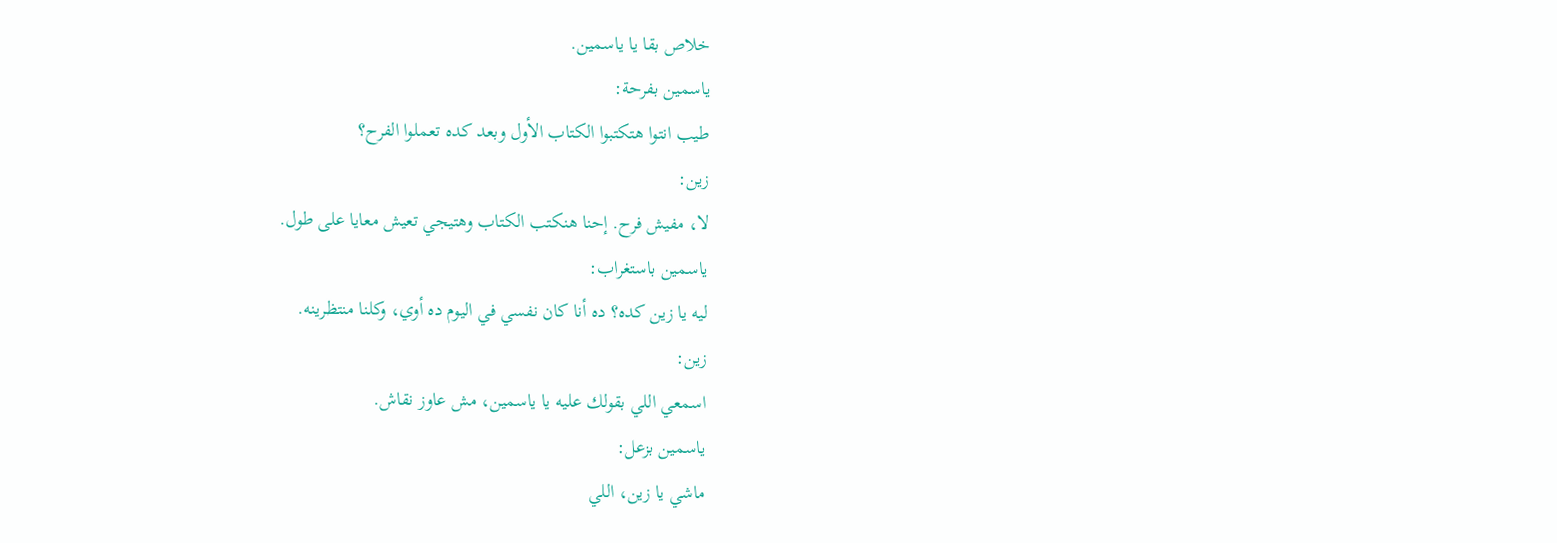خلاص بقا يا ياسمين.
ياسمين بفرحة:
طيب انتوا هتكتبوا الكتاب الأول وبعد كده تعملوا الفرح؟
زين:
لا، مفيش فرح. إحنا هنكتب الكتاب وهتيجي تعيش معايا على طول.
ياسمين باستغراب:
ليه يا زين كده؟ ده أنا كان نفسي في اليوم ده أوي، وكلنا منتظرينه.
زين:
اسمعي اللي بقولك عليه يا ياسمين، مش عاوز نقاش.
ياسمين بزعل:
ماشي يا زين، اللي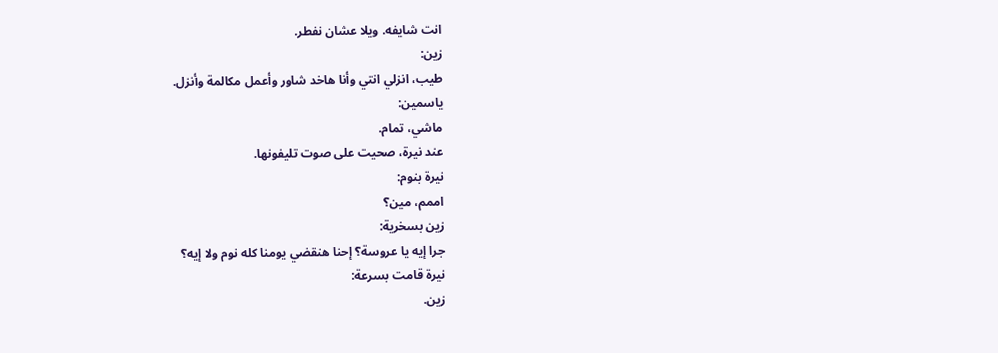انت شايفه. ويلا عشان نفطر.
زين:
طيب، انزلي انتي وأنا هاخد شاور وأعمل مكالمة وأنزل.
ياسمين:
ماشي، تمام.
عند نيرة، صحيت على صوت تليفونها.
نيرة بنوم:
اممم، مين؟
زين بسخرية:
جرا إيه يا عروسة؟ إحنا هنقضي يومنا كله نوم ولا إيه؟
نيرة قامت بسرعة:
زين.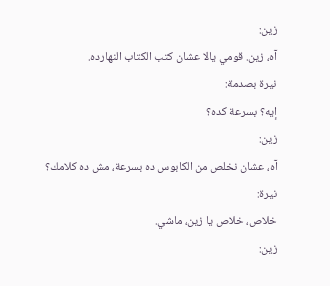زين:
آه، زين. قومي يالا عشان كتب الكتاب النهارده.
نيرة بصدمة:
إيه؟ بسرعة كده؟
زين:
آه، عشان نخلص من الكابوس ده بسرعة، مش ده كلامك؟
نيرة:
خلاص، خلاص يا زين، ماشي.
زين: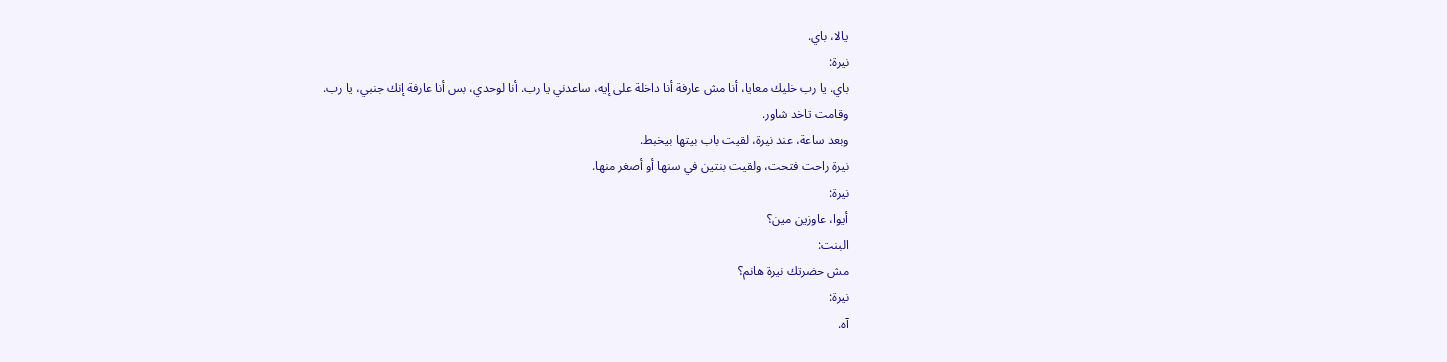يالا، باي.
نيرة:
باي. يا رب خليك معايا، أنا مش عارفة أنا داخلة على إيه، ساعدني يا رب. أنا لوحدي، بس أنا عارفة إنك جنبي، يا رب.
وقامت تاخد شاور.
وبعد ساعة، عند نيرة، لقيت باب بيتها بيخبط.
نيرة راحت فتحت، ولقيت بنتين في سنها أو أصغر منها.
نيرة:
أيوا، عاوزين مين؟
البنت:
مش حضرتك نيرة هانم؟
نيرة:
آه.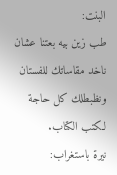البنت:
طب زين بيه بعتنا عشان ناخد مقاساتك للفستان ونظبطلك كل حاجة لكتب الكتاب.
نيرة باستغراب: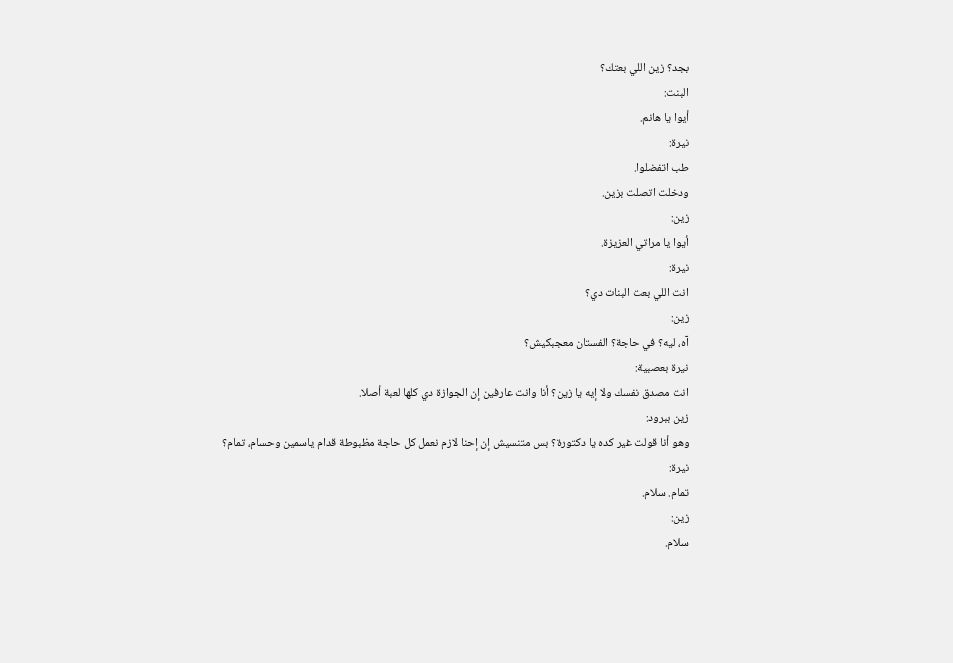بجد؟ زين اللي بعتك؟
البنت:
أيوا يا هانم.
نيرة:
طب اتفضلوا.
ودخلت اتصلت بزين.
زين:
أيوا يا مراتي العزيزة.
نيرة:
انت اللي بعت البنات دي؟
زين:
آه، ليه؟ في حاجة؟ الفستان معجبكيش؟
نيرة بعصبية:
انت مصدق نفسك ولا إيه يا زين؟ أنا وانت عارفين إن الجوازة دي كلها لعبة أصلا.
زين ببرود:
وهو أنا قولت غير كده يا دكتورة؟ بس متنسيش إن إحنا لازم نعمل كل حاجة مظبوطة قدام ياسمين وحسام، تمام؟
نيرة:
تمام. سلام.
زين:
سلام.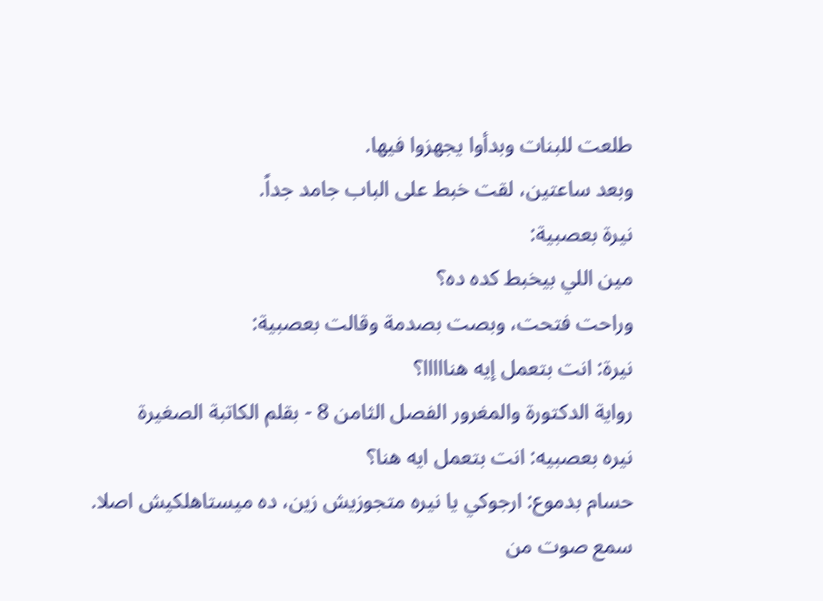طلعت للبنات وبدأوا يجهزوا فيها.
وبعد ساعتين، لقت خبط على الباب جامد جداً.
نيرة بعصبية:
مين اللي بيخبط كده ده؟
وراحت فتحت، وبصت بصدمة وقالت بعصبية:
نيرة: انت بتعمل إيه هنااااا؟
رواية الدكتورة والمغرور الفصل الثامن 8 - بقلم الكاتبة الصغيرة
نيره بعصبيه: انت بتعمل ايه هنا؟
حسام بدموع: ارجوكي يا نيره متجوزيش زين، ده ميستاهلكيش اصلا.
سمع صوت من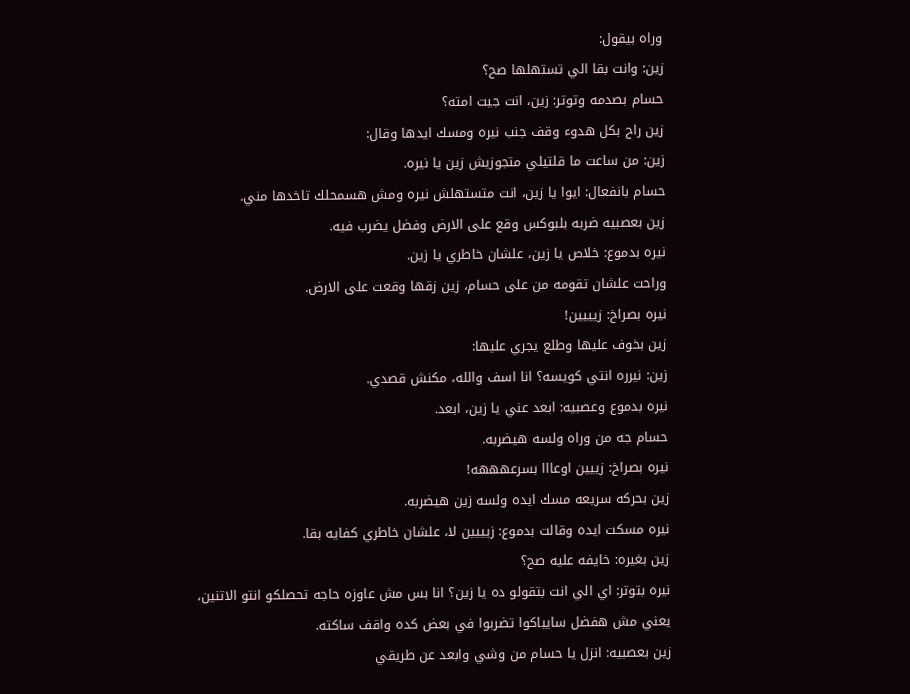وراه بيقول:
زين: وانت بقا الي تستهلها صح؟
حسام بصدمه وتوتر: زين، انت جيت امته؟
زين راح بكل هدوء وقف جنب نيره ومسك ايدها وقال:
زين: من ساعت ما قلتيلي متجوزيش زين يا نيره.
حسام بانفعال: ايوا يا زين، انت متستهلش نيره ومش هسمحلك تاخدها مني.
زين بعصبيه ضربه بلبوكس وقع على الارض وفضل يضرب فيه.
نيره بدموع: خلاص يا زين، علشان خاطري يا زين.
وراحت علشان تقومه من على حسام، زين زقها وقعت على الارض.
نيره بصراخ: زيييين!
زين بخوف عليها وطلع يجري عليها:
زين: نيرره انتي كويسه؟ انا اسف والله، مكنش قصدي.
نيره بدموع وعصبيه: ابعد عني يا زين، ابعد.
حسام جه من وراه ولسه هيضربه.
نيره بصراخ: زييين اوعااا بسرعهههه!
زين بحركه سريعه مسك ايده ولسه زين هيضربه.
نيره مسكت ايده وقالت بدموع: زيييين لا، علشان خاطري كفايه بقا.
زين بغيره: خايفه عليه صح؟
نيره بتوتر: اي الي انت بتقولو ده يا زين؟ انا بس مش عاوزه حاجه تحصلكو انتو الاتنين، يعني مش هفضل سايباكوا تضربوا في بعض كده واقف ساكته.
زين بعصبيه: انزل يا حسام من وشي وابعد عن طريقي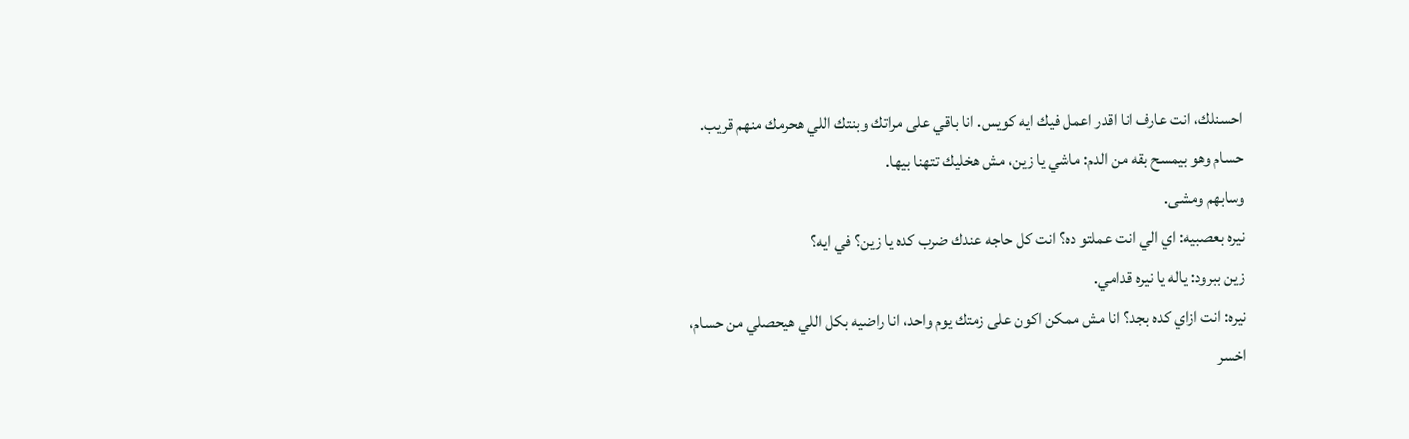احسنلك، انت عارف انا اقدر اعمل فيك ايه كويس. انا باقي على مراتك وبنتك اللي هحرمك منهم قريب.
حسام وهو بيمسح بقه من الدم: ماشي يا زين، مش هخليك تتهنا بيها.
وسابهم ومشى.
نيره بعصبيه: اي الي انت عملتو ده؟ انت كل حاجه عندك ضرب كده يا زين؟ في ايه؟
زين ببرود: ياله يا نيره قدامي.
نيره: انت ازاي كده بجد؟ انا مش ممكن اكون على زمتك يوم واحد، انا راضيه بكل اللي هيحصلي من حسام، اخسر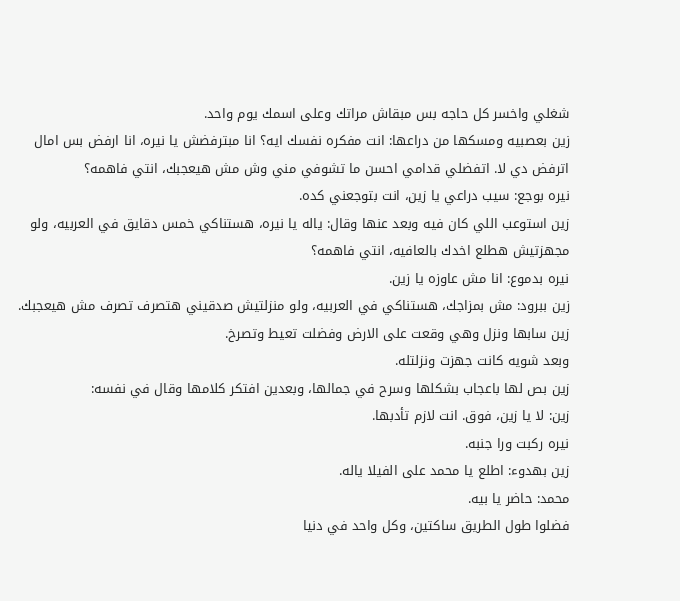شغلي واخسر كل حاجه بس مبقاش مراتك وعلى اسمك يوم واحد.
زين بعصبيه ومسكها من دراعها: انت مفكره نفسك ايه؟ انا مبترفضش يا نيره، انا ارفض بس امال اترفض دي لا. اتفضلي قدامي احسن ما تشوفي مني وش مش هيعجبك، انتي فاهمه؟
نيره بوجع: سيب دراعي يا زين، انت بتوجعني كده.
زين استوعب اللي كان فيه وبعد عنها وقال: ياله يا نيره، هستناكي خمس دقايق في العربيه، ولو مجهزتيش هطلع اخدك بالعافيه، انتي فاهمه؟
نيره بدموع: انا مش عاوزه يا زين.
زين ببرود: مش بمزاجك، هستناكي في العربيه، ولو منزلتيش صدقيني هتصرف تصرف مش هيعجبك.
زين سابها ونزل وهي وقعت على الارض وفضلت تعيط وتصرخ.
وبعد شويه كانت جهزت ونزلتله.
زين بص لها باعجاب بشكلها وسرح في جمالها، وبعدين افتكر كلامها وقال في نفسه:
زين: لا يا زين، فوق. انت لازم تأدبها.
نيره ركبت ورا جنبه.
زين بهدوء: اطلع يا محمد على الفيلا ياله.
محمد: حاضر يا بيه.
فضلوا طول الطريق ساكتين، وكل واحد في دنيا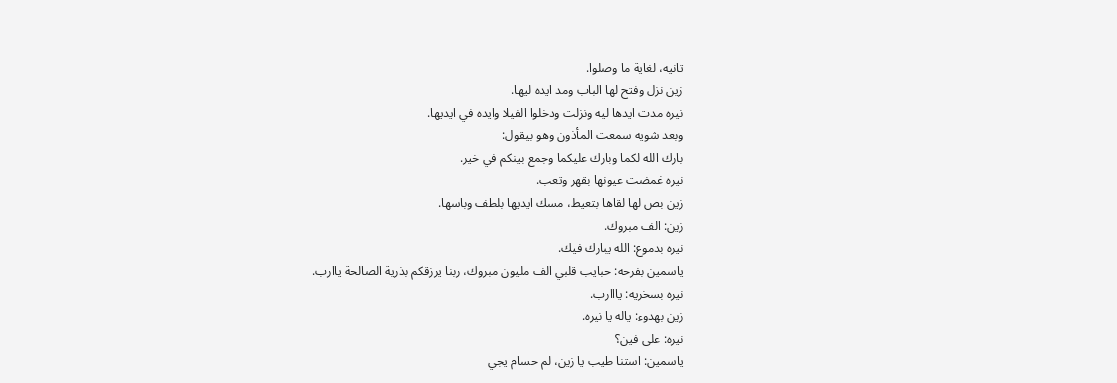تانيه، لغاية ما وصلوا.
زين نزل وفتح لها الباب ومد ايده ليها.
نيره مدت ايدها ليه ونزلت ودخلوا الفيلا وايده في ايديها.
وبعد شويه سمعت المأذون وهو بيقول:
بارك الله لكما وبارك عليكما وجمع بينكم في خير.
نيره غمضت عيونها بقهر وتعب.
زين بص لها لقاها بتعيط، مسك ايديها بلطف وباسها.
زين: الف مبروك.
نيره بدموع: الله يبارك فيك.
ياسمين بفرحه: حبايب قلبي الف مليون مبروك، ربنا يرزقكم بذرية الصالحة ياارب.
نيره بسخريه: يااارب.
زين بهدوء: ياله يا نيره.
نيره: على فين؟
ياسمين: استنا طيب يا زين، لم حسام يجي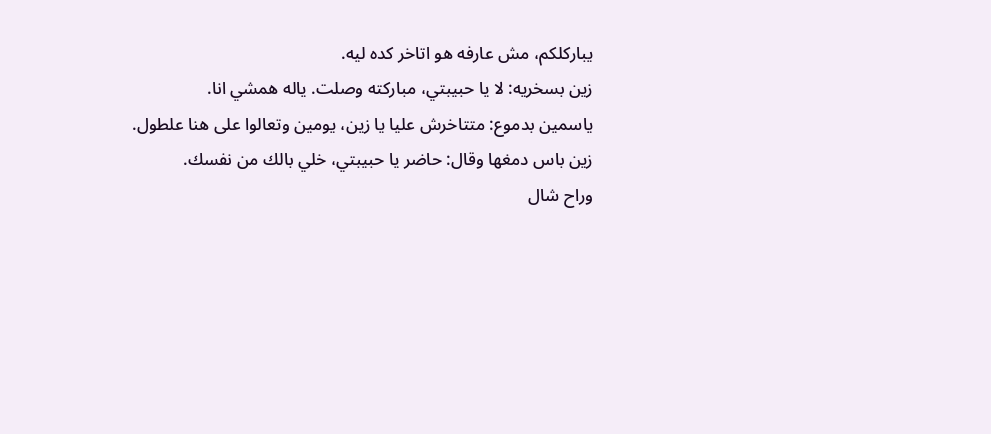يباركلكم، مش عارفه هو اتاخر كده ليه.
زين بسخريه: لا يا حبيبتي، مباركته وصلت. ياله همشي انا.
ياسمين بدموع: متتاخرش عليا يا زين، يومين وتعالوا على هنا علطول.
زين باس دمغها وقال: حاضر يا حبيبتي، خلي بالك من نفسك.
وراح شال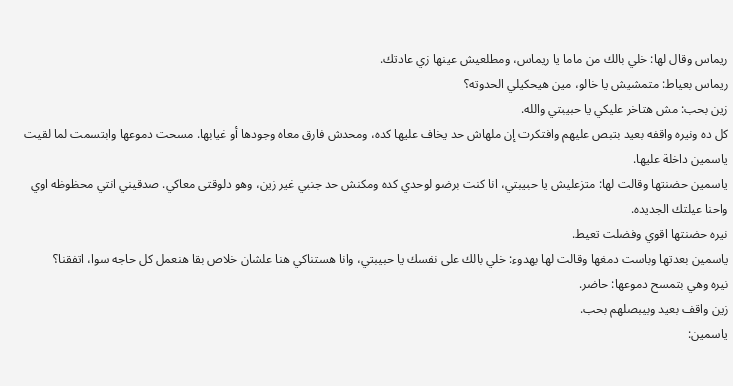ريماس وقال لها: خلي بالك من ماما يا ريماس، ومطلعيش عينها زي عادتك.
ريماس بعياط: متمشيش يا خالو، مين هيحكيلي الحدوته؟
زين بحب: مش هتاخر عليكي يا حبيبتي والله.
كل ده ونيره واقفه بعيد بتبص عليهم وافتكرت إن ملهاش حد يخاف عليها كده، ومحدش فارق معاه وجودها أو غيابها. مسحت دموعها وابتسمت لما لقيت ياسمين داخلة عليها.
ياسمين حضنتها وقالت لها: متزعليش يا حبيبتي، انا كنت برضو لوحدي كده ومكنش حد جنبي غير زين، وهو دلوقتى معاكي. صدقيني انتي محظوظه اوي واحنا عيلتك الجديده.
نيره حضنتها اقوي وفضلت تعيط.
ياسمين بعدتها وباست دمغها وقالت لها بهدوء: خلي بالك على نفسك يا حبيبتي، وانا هستناكي هنا علشان خلاص بقا هنعمل كل حاجه سوا، اتفقنا؟
نيره وهي بتمسح دموعها: حاضر.
زين واقف بعيد وبيبصلهم بحب.
ياسمين: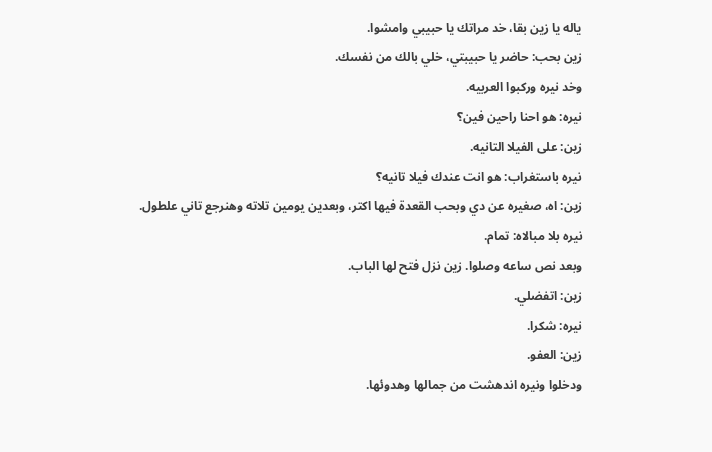ياله يا زين بقا، خد مراتك يا حبيبي وامشوا.
زين بحب: حاضر يا حبيبتي، خلي بالك من نفسك.
وخد نيره وركبوا العربيه.
نيره: هو احنا راحين فين؟
زين: على الفيلا التانيه.
نيره باستغراب: هو انت عندك فيلا تانيه؟
زين: اه، صغيره عن دي وبحب القعدة فيها اكتر، وبعدين يومين تلاته وهنرجع تاني علطول.
نيره بلا مبالاه: تمام.
وبعد نص ساعه وصلوا. زين نزل فتح لها الباب.
زين: اتفضلي.
نيره: شكرا.
زين: العفو.
ودخلوا ونيره اندهشت من جمالها وهدوئها.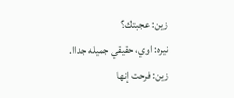زين: عجبتك؟
نيره: اوي، حقيقي جميله جداا.
زين: فرحت إنها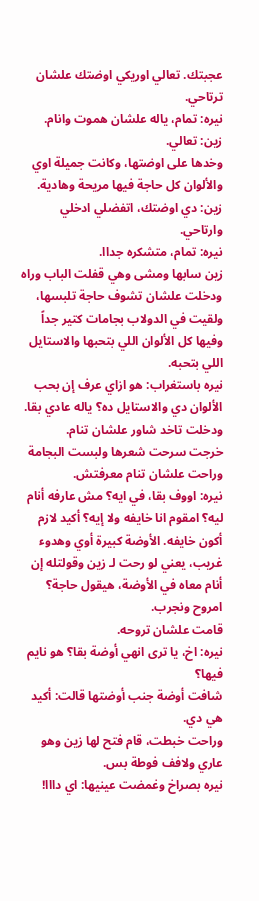عجبتك. تعالي اوريكي اوضتك علشان ترتاحي.
نيره: تمام، ياله علشان هموت وانام.
زين: تعالي.
وخدها على اوضتها، وكانت جميلة اوي والألوان كل حاجة فيها مريحة وهادية.
زين: دي اوضتك، اتفضلي ادخلي وارتاحي.
نيره: تمام، متشكره جداا.
زين سابها ومشى وهي قفلت الباب وراه ودخلت علشان تشوف حاجة تلبسها، ولقيت في الدولاب بجامات كتير جداً وفيها كل الألوان اللي بتحبها والاستايل اللي بتحبه.
نيره باستغراب: هو ازاي عرف إن بحب الألوان دي والاستايل ده؟ ياله عادي بقا.
ودخلت تاخد شاور علشان تنام.
خرجت سرحت شعرها ولبست البجامة وراحت علشان تنام معرفتش.
نيره: اووف بقا، في ايه؟ مش عارفه أنام ليه؟ امقوم انا خايفه ولا إيه؟ أكيد لازم أكون خايفه. الأوضة كبيرة أوي وهدوء غريب، يعني لو رحت لـ زين وقولتله إن أنام معاه في الأوضة، هيقول حاجة؟ امروح ونجرب.
قامت علشان تروحه.
نيره: اخ، يا ترى انهي أوضة بقا؟ هو نايم فيها؟
شافت أوضة جنب أوضتها قالت: أكيد هي دي.
وراحت خبطت، قام فتح لها زين وهو عاري ولافف فوطة بس.
نيره بصراخ وغمضت عينيها: اي دااا!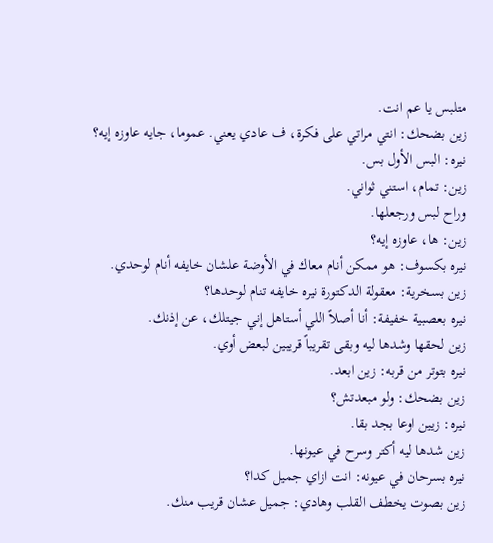متلبس يا عم انت.
زين بضحك: انتي مراتي على فكرة، ف عادي يعني. عموما، جايه عاوزه إيه؟
نيره: البس الأول بس.
زين: تمام، استني ثواني.
وراح لبس ورجعلها.
زين: ها، عاوزه إيه؟
نيره بكسوف: هو ممكن أنام معاك في الأوضة علشان خايفه أنام لوحدي.
زين بسخرية: معقولة الدكتورة نيره خايفه تنام لوحدها؟
نيره بعصبية خفيفة: أنا أصلاً اللي أستاهل إني جيتلك، عن إذنك.
زين لحقها وشدها ليه وبقى تقريباً قريبين لبعض أوي.
نيره بتوتر من قربه: زين ابعد.
زين بضحك: ولو مبعدتش؟
نيره: زيين اوعا بجد بقا.
زين شدها ليه أكتر وسرح في عيونها.
نيره بسرحان في عيونه: انت ازاي جميل كدا؟
زين بصوت يخطف القلب وهادي: جميل عشان قريب منك.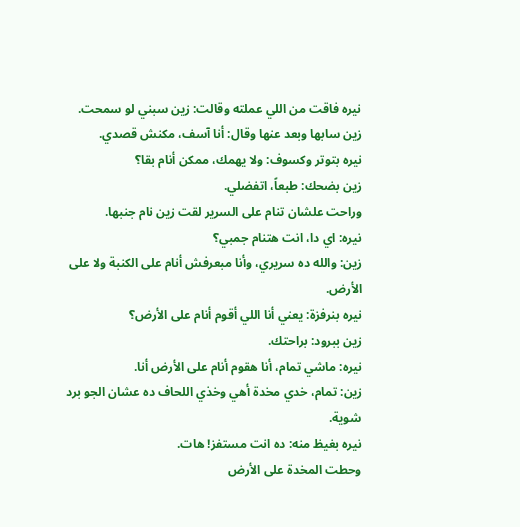نيره فاقت من اللي عملته وقالت: زين سبني لو سمحت.
زين سابها وبعد عنها وقال: أنا آسف، مكنش قصدي.
نيره بتوتر وكسوف: ولا يهمك، ممكن أنام بقا؟
زين بضحك: طبعاً، اتفضلي.
وراحت علشان تنام على السرير لقت زين نام جنبها.
نيره: اي دا، انت هتنام جمبي؟
زين: والله ده سريري، وأنا مبعرفش أنام على الكنبة ولا على الأرض.
نيره بنرفزة: يعني أنا اللي أقوم أنام على الأرض؟
زين ببرود: براحتك.
نيره: ماشي تمام، أنا هقوم أنام على الأرض أنا.
زين: تمام، خدي مخدة أهي وخذي اللحاف ده عشان الجو برد شوية.
نيره بغيظ منه: ده انت مستفز! هات.
وحطت المخدة على الأرض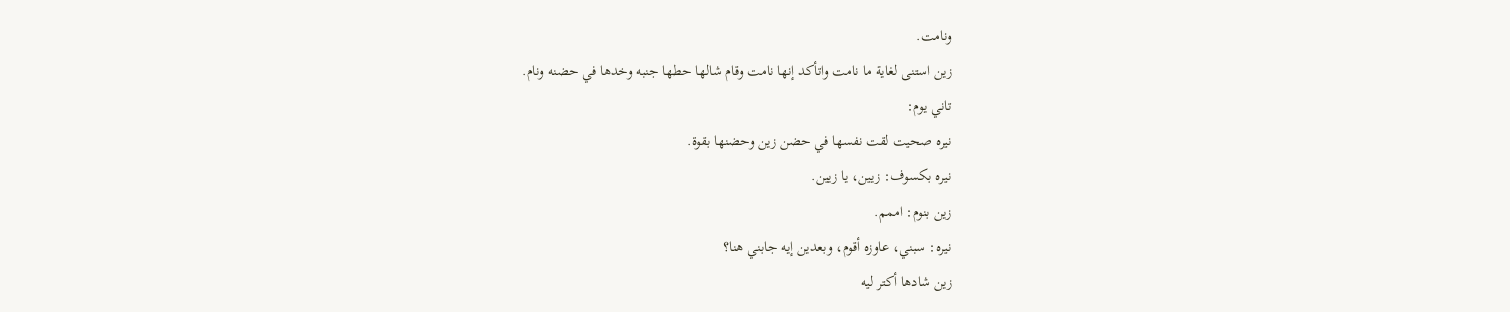ونامت.
زين استنى لغاية ما نامت واتأكد إنها نامت وقام شالها حطها جنبه وخدها في حضنه ونام.
تاني يوم:
نيره صحيت لقت نفسها في حضن زين وحضنها بقوة.
نيره بكسوف: زيين، يا زيين.
زين بنوم: اممم.
نيره: سبني، عاوزه أقوم، وبعدين إيه جابني هنا؟
زين شادها أكتر ليه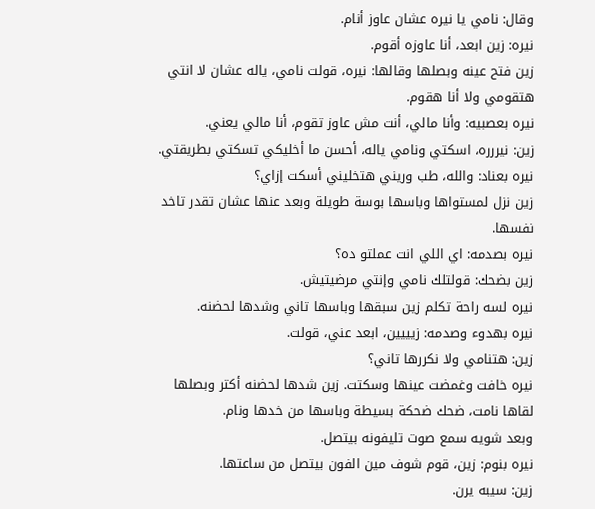وقال: نامي يا نيره عشان عاوز أنام.
نيره: زين ابعد، أنا عاوزه أقوم.
زين فتح عينه وبصلها وقالها: نيره، قولت نامي، ياله عشان لا انتي هتقومي ولا أنا هقوم.
نيره بعصبيه: وأنا مالي، أنت مش عاوز تقوم، أنا مالي يعني.
زين: نيررره، اسكتي ونامي ياله، أحسن ما أخليكي تسكتي بطريقتي.
نيره بعناد: والله، طب وريني هتخليني أسكت إزاي؟
زين نزل لمستواها وباسها بوسة طويلة وبعد عنها عشان تقدر تاخد نفسها.
نيره بصدمه: اي اللي انت عملتو ده؟
زين بضحك: قولتلك نامي وإنتي مرضيتيش.
نيره لسه راحة تكلم زين سبقها وباسها تاني وشدها لحضنه.
نيره بهدوء وصدمه: زيييين، ابعد عني، قولت.
زين: هتنامي ولا نكررها تاني؟
نيره خافت وغمضت عينها وسكتت. زين شدها لحضنه أكتر وبصلها لقاها نامت، ضحك ضحكة بسيطة وباسها من خدها ونام.
وبعد شويه سمع صوت تليفونه بيتصل.
نيره بنوم: زين، قوم شوف مين الفون بيتصل من ساعتها.
زين: سيبه يرن.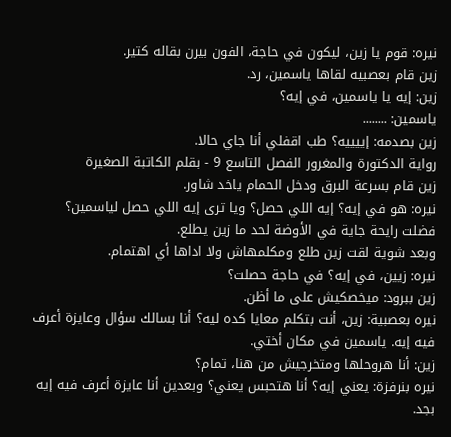نيره: قوم يا زين، ليكون في حاجة، الفون بيرن بقاله كتير.
زين قام بعصبيه لقاها ياسمين، رد.
زين: إيه يا ياسمين، في إيه؟
ياسمين: ........
زين بصدمه: إييييه؟ طب اقفلي أنا جاي حالا.
رواية الدكتورة والمغرور الفصل التاسع 9 - بقلم الكاتبة الصغيرة
زين قام بسرعة البرق ودخل الحمام ياخد شاور.
نيره: هو في إيه؟ إيه اللي حصل؟ ويا ترى إيه اللي حصل لياسمين؟
فضلت رايحة جاية في الأوضة لحد ما زين يطلع.
وبعد شوية لقت زين طلع ومكلمهاش ولا اداها أي اهتمام.
نيره: زيين، في إيه؟ في حاجة حصلت؟
زين ببرود: ميخصكيش على ما أظن.
نيره بعصبية: زين، أنت بتكلم معايا كده ليه؟ أنا بسالك سؤال وعايزة أعرف فيه إيه. ياسمين في مكان أختي.
زين: أنا هروحلها ومتخرجيش من هنا، تمام؟
نيره بنرفزة: يعني إيه؟ أنا هتحبس يعني؟ وبعدين أنا عايزة أعرف فيه إيه بجد.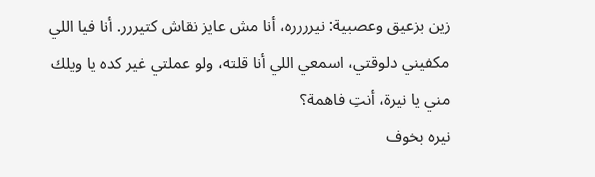زين بزعيق وعصبية: نيرررره، أنا مش عايز نقاش كتيررر. أنا فيا اللي مكفيني دلوقتي، اسمعي اللي أنا قلته، ولو عملتي غير كده يا ويلك مني يا نيرة، أنتِ فاهمة؟
نيره بخوف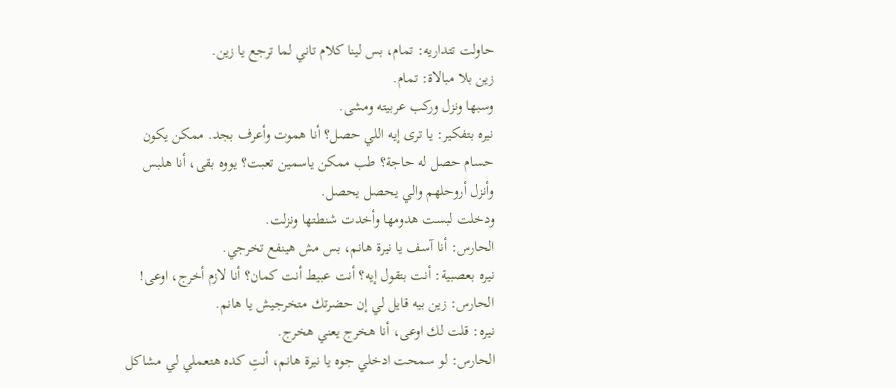حاولت تتداريه: تمام، بس لينا كلام تاني لما ترجع يا زين.
زين بلا مبالاة: تمام.
وسبها ونزل وركب عربيته ومشى.
نيره بتفكير: يا ترى إيه اللي حصل؟ أنا هموت وأعرف بجد. ممكن يكون حسام حصل له حاجة؟ طب ممكن ياسمين تعبت؟ يووه بقى، أنا هلبس وأنزل أروحلهم والي يحصل يحصل.
ودخلت لبست هدومها وأخدت شنطتها ونزلت.
الحارس: أنا آسف يا نيرة هانم، بس مش هينفع تخرجي.
نيره بعصبية: أنت بتقول إيه؟ أنت عبيط أنت كمان؟ أنا لازم أخرج، اوعى!
الحارس: زين بيه قايل لي إن حضرتك متخرجيش يا هانم.
نيره: قلت لك اوعى، أنا هخرج يعني هخرج.
الحارس: لو سمحت ادخلي جوه يا نيرة هانم، أنتِ كده هتعملي لي مشاكل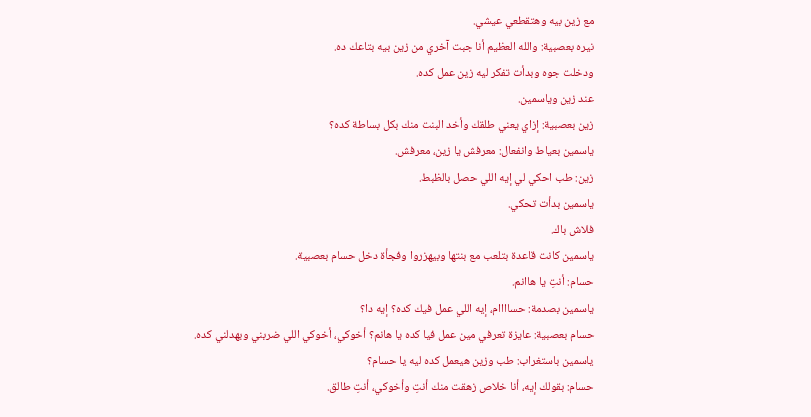مع زين بيه وهتقطعي عيشي.
نيره بعصبية: والله العظيم أنا جبت آخري من زين بيه بتاعك ده.
ودخلت جوه وبدأت تفكر ليه زين عمل كده.
عند زين وياسمين.
زين بعصبية: إزاي يعني طلقك وأخد البنت منك بكل بساطة كده؟
ياسمين بعياط وانفعال: معرفش يا زين، معرفش.
زين: طب احكي لي إيه اللي حصل بالظبط.
ياسمين بدأت تحكي.
فلاش باك.
ياسمين كانت قاعدة بتلعب مع بنتها وبيهزروا وفجأة دخل حسام بعصبية.
حسام: أنتِ يا هاانم.
ياسمين بصدمة: حساااام، إيه اللي عمل فيك كده؟ إيه دا؟
حسام بعصبية: عايزة تعرفي مين عمل فيا كده يا هانم؟ أخوكي، أخوكي اللي ضربني وبهدلني كده.
ياسمين باستغراب: طب وزين هيعمل كده ليه يا حسام؟
حسام: بقولك إيه، أنا خلاص زهقت منك أنتِ وأخوكي، أنتِ طالق.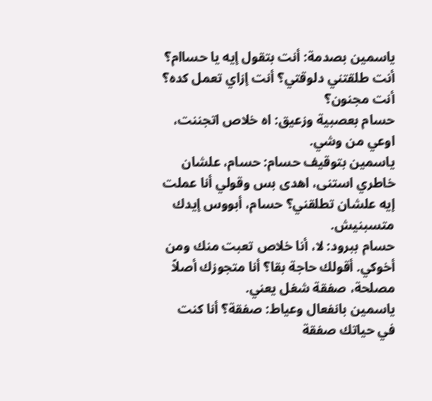ياسمين بصدمة: أنت بتقول إيه يا حساام؟ أنت طلقتني دلوقتي؟ أنت إزاي تعمل كده؟ أنت مجنون؟
حسام بعصبية وزعيق: اه خلاص اتجننت، اوعي من وشي.
ياسمين بتوقيف حسام: حسام، علشان خاطري استنى، اهدى بس وقولي أنا عملت إيه علشان تطلقني؟ حسام، أبووس إيدك متسبنيش.
حسام ببرود: لا، أنا خلاص تعبت منك ومن أخوكي. أقولك حاجة بقا؟ أنا متجوزك أصلاً مصلحة، صفقة شغل يعني.
ياسمين بانفعال وعياط: صفقة؟ أنا كنت في حياتك صفقة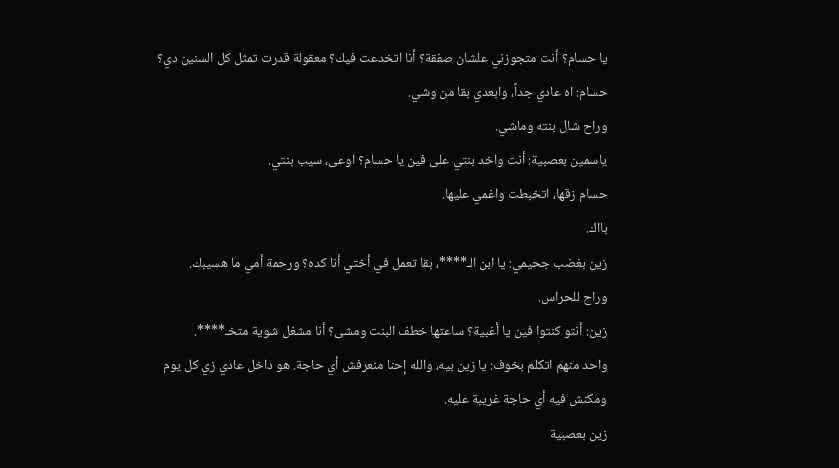يا حسام؟ أنت متجوزني علشان صفقة؟ أنا اتخدعت فيك؟ معقولة قدرت تمثل كل السنين دي؟
حسام: اه عادي جداً، وابعدي بقا من وشي.
وراح شال بنته وماشي.
ياسمين بعصبية: أنت واخد بنتي على فين يا حسام؟ اوعى، سيب بنتي.
حسام زقها، اتخبطت واغمي عليها.
بااك.
زين بغضب جحيمي: يا ابن الـ****، بقا تعمل في أختي أنا كده؟ ورحمة أمي ما هسيبك.
وراح للحراس.
زين: أنتو كنتوا فين يا أغبية؟ ساعتها خطف البنت ومشى؟ أنا مشغل شوية متخـ****.
واحد منهم اتكلم بخوف: يا زين بيه، والله إحنا منعرفش أي حاجة. هو داخل عادي زي كل يوم ومكنش فيه أي حاجة غريبة عليه.
زين بعصبية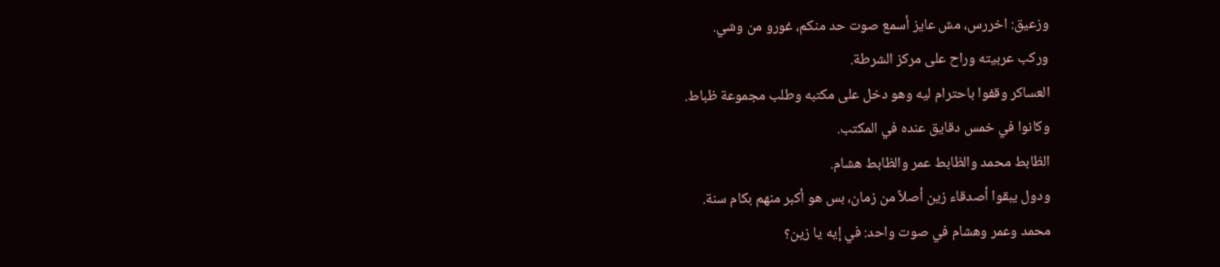وزعيق: اخررس، مش عايز أسمع صوت حد منكم، غورو من وشي.
وركب عربيته وراح على مركز الشرطة.
العساكر وقفوا باحترام ليه وهو دخل على مكتبه وطلب مجموعة ظباط.
وكانوا في خمس دقايق عنده في المكتب.
الظابط محمد والظابط عمر والظابط هشام.
ودول يبقوا أصدقاء زين أصلاً من زمان، بس هو أكبر منهم بكام سنة.
محمد وعمر وهشام في صوت واحد: في إيه يا زين؟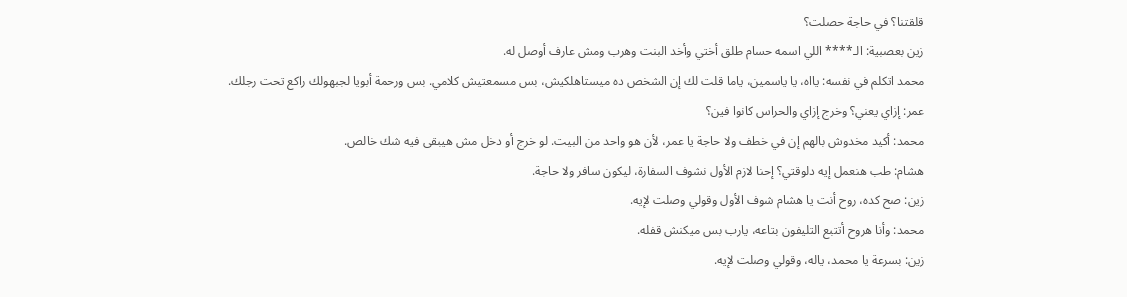قلقتنا؟ في حاجة حصلت؟
زين بعصبية: الـ**** اللي اسمه حسام طلق أختي وأخد البنت وهرب ومش عارف أوصل له.
محمد اتكلم في نفسه: يااه، يا ياسمين، ياما قلت لك إن الشخص ده ميستاهلكيش، بس مسمعتيش كلامي. بس ورحمة أبويا لجبهولك راكع تحت رجلك.
عمر: إزاي يعني؟ وخرج إزاي والحراس كانوا فين؟
محمد: أكيد مخدوش بالهم إن في خطف ولا حاجة يا عمر، لأن هو واحد من البيت. لو خرج أو دخل مش هيبقى فيه شك خالص.
هشام: طب هنعمل إيه دلوقتي؟ إحنا لازم الأول نشوف السفارة، ليكون سافر ولا حاجة.
زين: صح كده، روح أنت يا هشام شوف الأول وقولي وصلت لإيه.
محمد: وأنا هروح أتتبع التليفون بتاعه، يارب بس ميكنش قفله.
زين: بسرعة يا محمد، ياله، وقولي وصلت لإيه.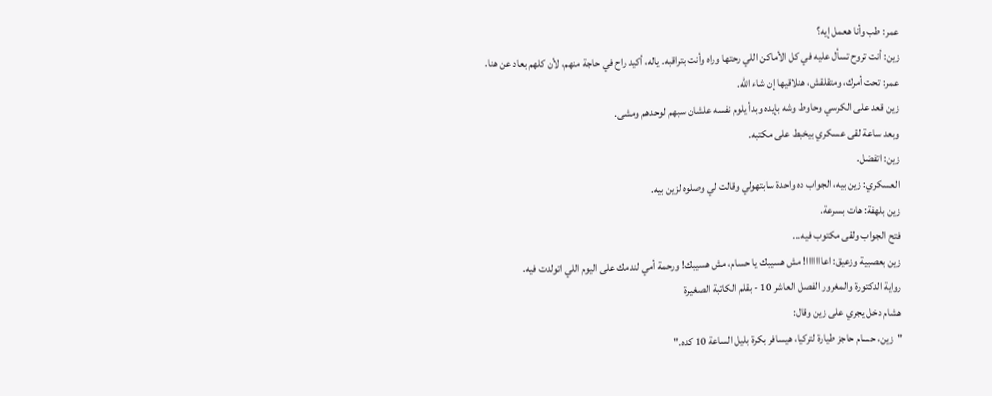عمر: طب وأنا هعمل إيه؟
زين: أنت تروح تسأل عليه في كل الأماكن اللي رحتها وراه وأنت بتراقبه. ياله، أكيد راح في حاجة منهم، لأن كلهم بعاد عن هنا.
عمر: تحت أمرك، ومتقلقش، هنلاقيها إن شاء الله.
زين قعد على الكرسي وحاوط وشه بإيده وبدأ يلوم نفسه علشان سبهم لوحدهم ومشى.
وبعد ساعة لقى عسكري بيخبط على مكتبه.
زين: اتفضل.
العسكري: زين بيه، الجواب ده واحدة سابتهولي وقالت لي وصلوه لزين بيه.
زين بلهفة: هات بسرعة.
فتح الجواب ولقى مكتوب فيه...
زين بعصبية وزعيق: اعااااااا! مش هسيبك يا حسام، مش هسيبك! ورحمة أمي لندمك على اليوم اللي اتولدت فيه.
رواية الدكتورة والمغرور الفصل العاشر 10 - بقلم الكاتبة الصغيرة
هشام دخل يجري على زين وقال:
"زين، حسام حاجز طيارة لتركيا، هيسافر بكرة بليل الساعة 10 كده."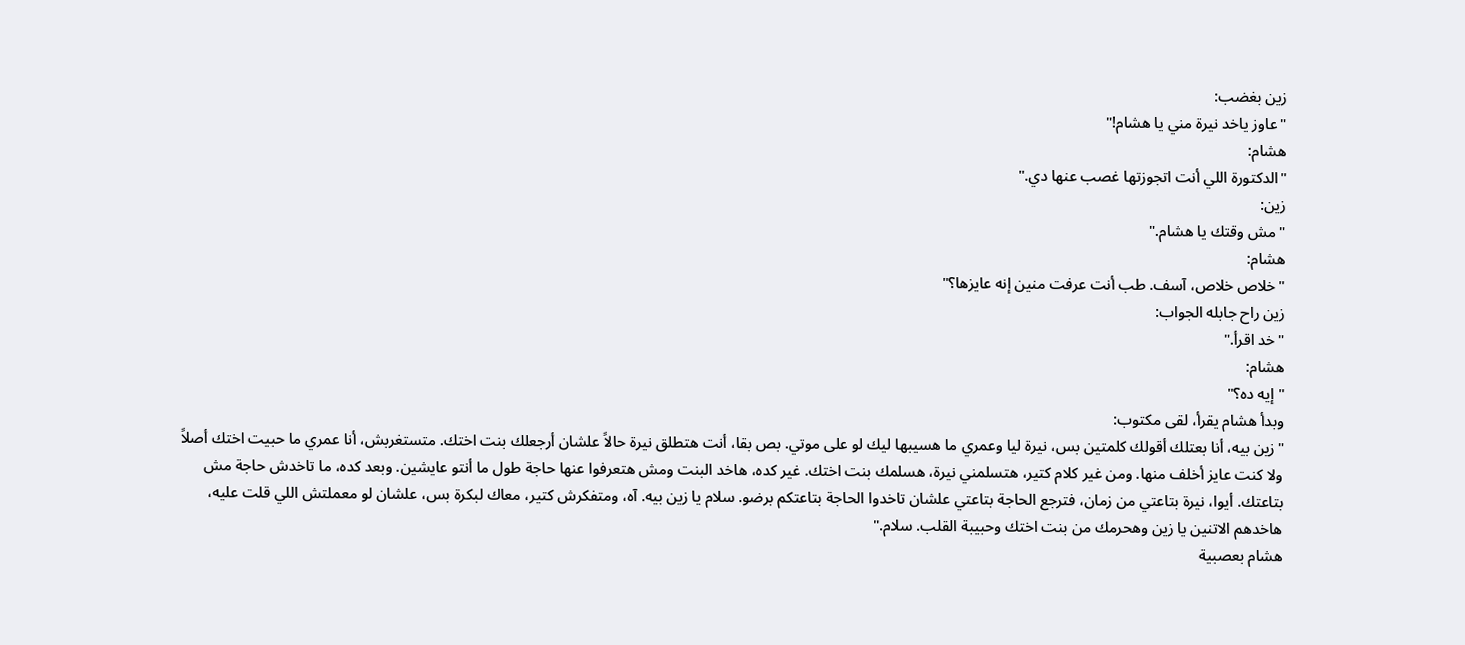زين بغضب:
"عاوز ياخد نيرة مني يا هشام!"
هشام:
"الدكتورة اللي أنت اتجوزتها غصب عنها دي."
زين:
"مش وقتك يا هشام."
هشام:
"خلاص خلاص، آسف. طب أنت عرفت منين إنه عايزها؟"
زين راح جابله الجواب:
"خد اقرأ."
هشام:
"إيه ده؟"
وبدأ هشام يقرأ، لقى مكتوب:
"زين بيه، أنا بعتلك أقولك كلمتين بس، نيرة ليا وعمري ما هسيبها ليك لو على موتي. بص بقا، أنت هتطلق نيرة حالاً علشان أرجعلك بنت اختك. متستغربش، أنا عمري ما حبيت اختك أصلاً ولا كنت عايز أخلف منها. ومن غير كلام كتير، هتسلمني نيرة، هسلمك بنت اختك. غير كده، هاخد البنت ومش هتعرفوا عنها حاجة طول ما أنتو عايشين. وبعد كده، ما تاخدش حاجة مش بتاعتك. أيوا، نيرة بتاعتي من زمان، فترجع الحاجة بتاعتي علشان تاخدوا الحاجة بتاعتكم برضو. سلام يا زين بيه. آه، ومتفكرش كتير، معاك لبكرة بس، علشان لو معملتش اللي قلت عليه، هاخدهم الاتنين يا زين وهحرمك من بنت اختك وحبيبة القلب. سلام."
هشام بعصبية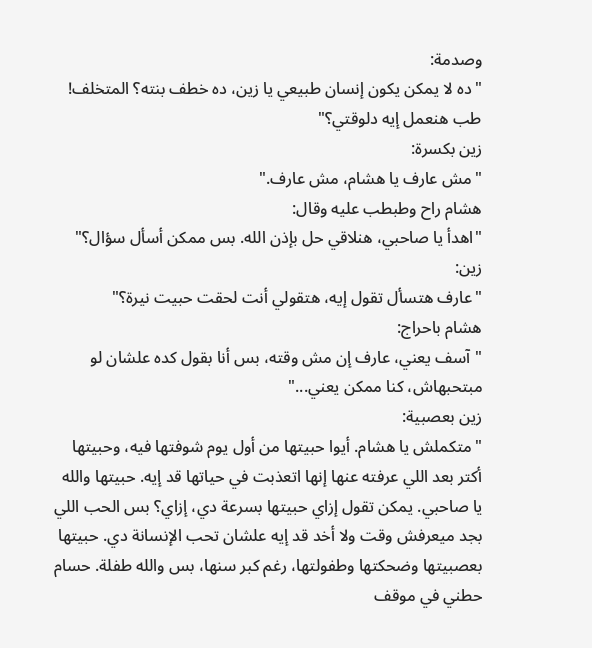وصدمة:
"ده لا يمكن يكون إنسان طبيعي يا زين، ده خطف بنته؟ المتخلف! طب هنعمل إيه دلوقتي؟"
زين بكسرة:
"مش عارف يا هشام، مش عارف."
هشام راح وطبطب عليه وقال:
"اهدأ يا صاحبي، هنلاقي حل بإذن الله. بس ممكن أسأل سؤال؟"
زين:
"عارف هتسأل تقول إيه، هتقولي أنت لحقت حبيت نيرة؟"
هشام باحراج:
"آسف يعني، عارف إن مش وقته، بس أنا بقول كده علشان لو مبتحبهاش، كنا ممكن يعني..."
زين بعصبية:
"متكملش يا هشام. أيوا حبيتها من أول يوم شوفتها فيه، وحبيتها أكتر بعد اللي عرفته عنها إنها اتعذبت في حياتها قد إيه. حبيتها والله يا صاحبي. يمكن تقول إزاي حبيتها بسرعة دي، إزاي؟ بس الحب اللي بجد ميعرفش وقت ولا أخد قد إيه علشان تحب الإنسانة دي. حبيتها بعصبيتها وضحكتها وطفولتها، رغم كبر سنها، بس والله طفلة. حسام حطني في موقف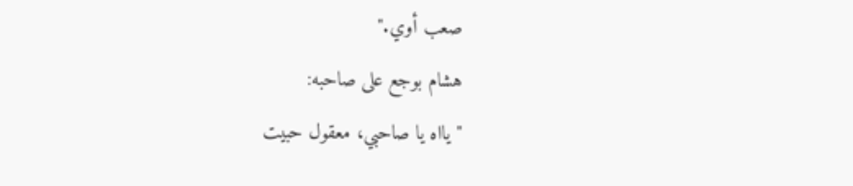صعب أوي."
هشام بوجع على صاحبه:
"يااه يا صاحبي، معقول حبيت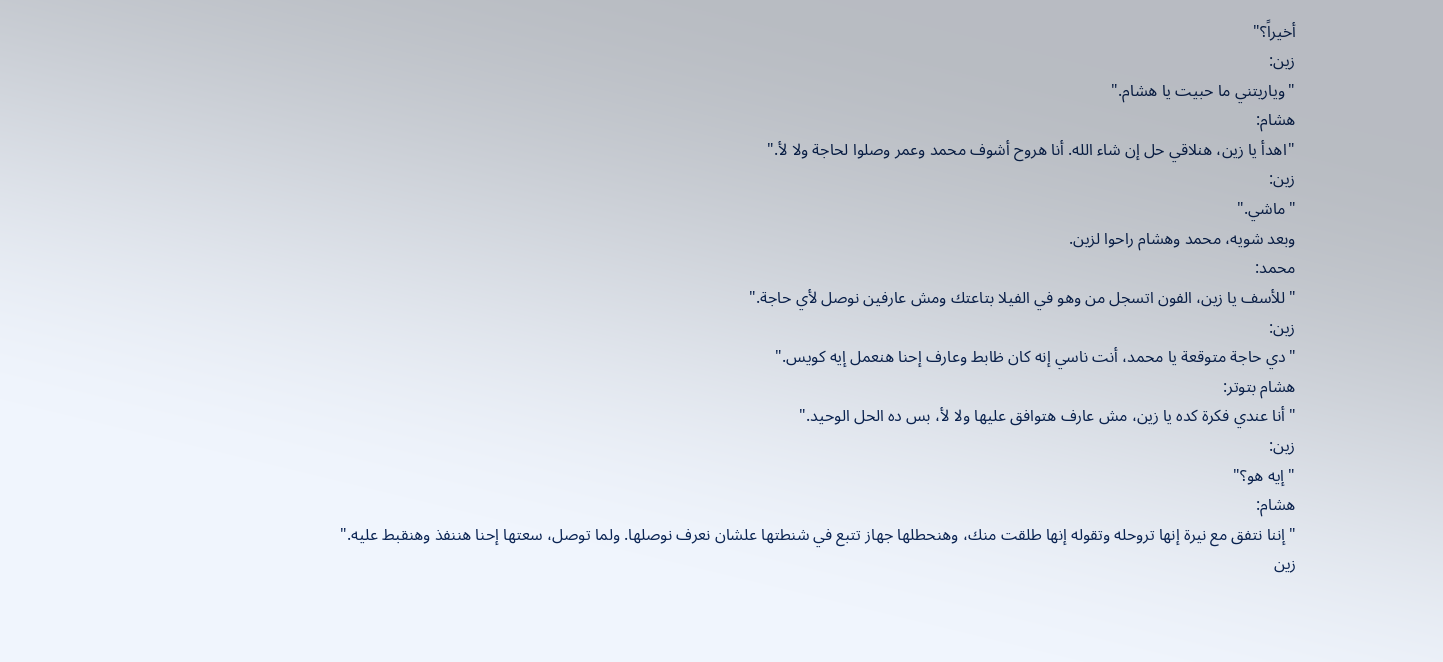أخيراً؟"
زين:
"وياريتني ما حبيت يا هشام."
هشام:
"اهدأ يا زين، هنلاقي حل إن شاء الله. أنا هروح أشوف محمد وعمر وصلوا لحاجة ولا لأ."
زين:
"ماشي."
وبعد شويه، محمد وهشام راحوا لزين.
محمد:
"للأسف يا زين، الفون اتسجل من وهو في الفيلا بتاعتك ومش عارفين نوصل لأي حاجة."
زين:
"دي حاجة متوقعة يا محمد، أنت ناسي إنه كان ظابط وعارف إحنا هنعمل إيه كويس."
هشام بتوتر:
"أنا عندي فكرة كده يا زين، مش عارف هتوافق عليها ولا لأ، بس ده الحل الوحيد."
زين:
"إيه هو؟"
هشام:
"إننا نتفق مع نيرة إنها تروحله وتقوله إنها طلقت منك، وهنحطلها جهاز تتبع في شنطتها علشان نعرف نوصلها. ولما توصل، سعتها إحنا هننفذ وهنقبط عليه."
زين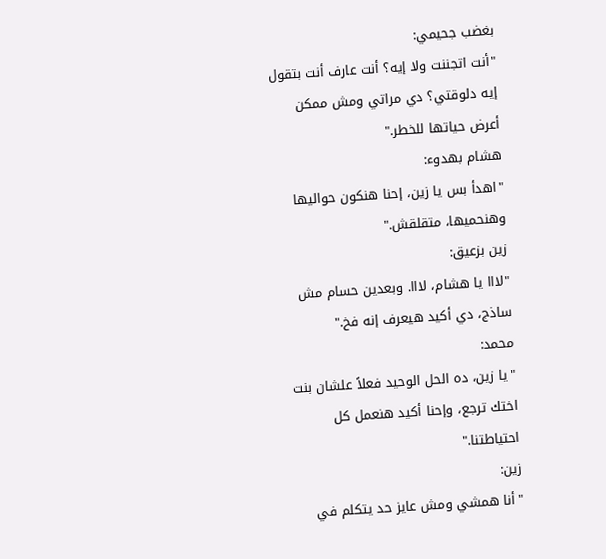بغضب جحيمي:
"أنت اتجننت ولا إيه؟ أنت عارف أنت بتقول إيه دلوقتي؟ دي مراتي ومش ممكن أعرض حياتها للخطر."
هشام بهدوء:
"اهدأ بس يا زين، إحنا هنكون حواليها وهنحميها، متقلقش."
زين بزعيق:
"لااا يا هشام، لااا. وبعدين حسام مش ساذج، دي أكيد هيعرف إنه فخ."
محمد:
"يا زين، ده الحل الوحيد فعلاً علشان بنت اختك ترجع، وإحنا أكيد هنعمل كل احتياطتنا."
زين:
"أنا همشي ومش عايز حد يتكلم في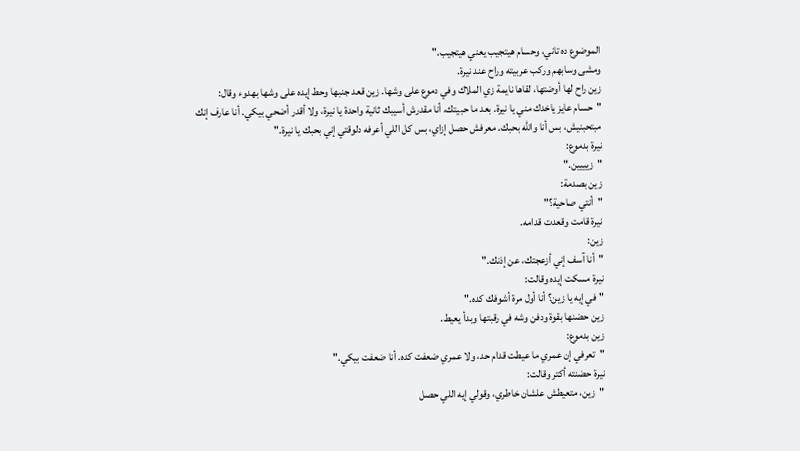الموضوع ده تاني، وحسام هيتجيب يعني هيتجيب."
ومشى وسابهم وركب عربيته وراح عند نيرة.
زين راح لها أوضتها، لقاها نايمة زي الملاك وفي دموع على وشها. زين قعد جنبها وحط إيده على وشها بهدوء وقال:
"حسام عايز ياخدك مني يا نيرة. بعد ما حبيتك، أنا مقدرش أسيبك ثانية واحدة يا نيرة، ولا أقدر أضحي بيكي. أنا عارف إنك مبتحبنيش، بس أنا والله بحبك. معرفش حصل إزاي، بس كل اللي أعرفه دلوقتي إني بحبك يا نيرة."
نيرة بدموع:
"زيييين."
زين بصدمة:
"أنتي صاحية؟"
نيرة قامت وقعدت قدامه.
زين:
"أنا آسف إني أزعجتك، عن إذنك."
نيرة مسكت إيده وقالت:
"في إيه يا زين؟ أنا أول مرة أشوفك كده."
زين حضنها بقوة ودفن وشه في رقبتها وبدأ يعيط.
زين بدموع:
"تعرفي إن عمري ما عيطت قدام حد، ولا عمري ضعفت كده. أنا ضعفت بيكي."
نيرة حضنته أكتر وقالت:
"زين، متعيطش علشان خاطري، وقولي إيه اللي حصل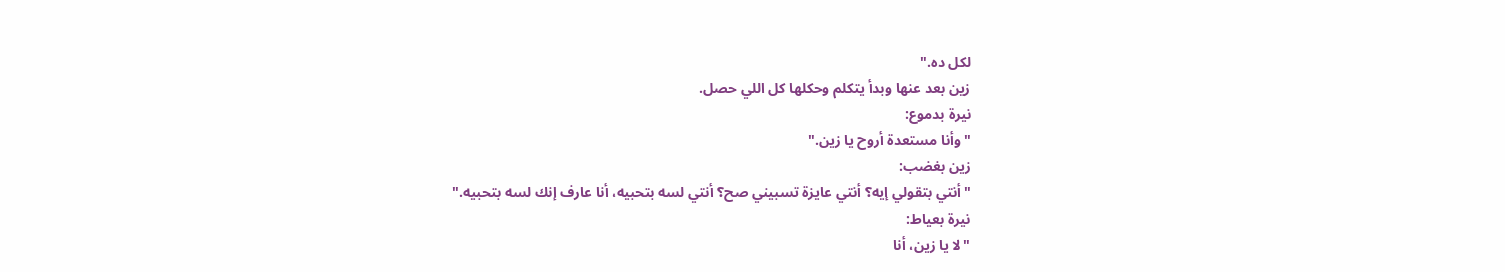لكل ده."
زين بعد عنها وبدأ يتكلم وحكلها كل اللي حصل.
نيرة بدموع:
"وأنا مستعدة أروح يا زين."
زين بغضب:
"أنتي بتقولي إيه؟ أنتي عايزة تسبيني صح؟ أنتي لسه بتحبيه، أنا عارف إنك لسه بتحبيه."
نيرة بعياط:
"لا يا زين، أنا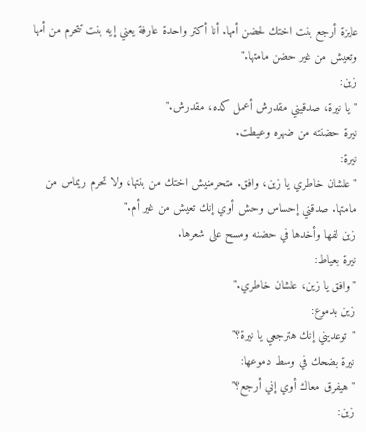عايزة أرجع بنت اختك لحضن أمها. أنا أكتر واحدة عارفة يعني إيه بنت تتحرم من أمها وتعيش من غير حضن مامتها."
زين:
"يا نيرة، صدقيني مقدرش أعمل كده، مقدرش."
نيرة حضنته من ضهره وعيطت.
نيرة:
"علشان خاطري يا زين، وافق. متحرمنيش اختك من بنتها، ولا تحرم ريماس من مامتها. صدقني إحساس وحش أوي إنك تعيش من غير أم."
زين لفها وأخدها في حضنه ومسح على شعرها.
نيرة بعياط:
"وافق يا زين، علشان خاطري."
زين بدموع:
"توعديني إنك هترجعي يا نيرة؟"
نيرة بضحك في وسط دموعها:
"هيفرق معاك أوي إني أرجع؟"
زين: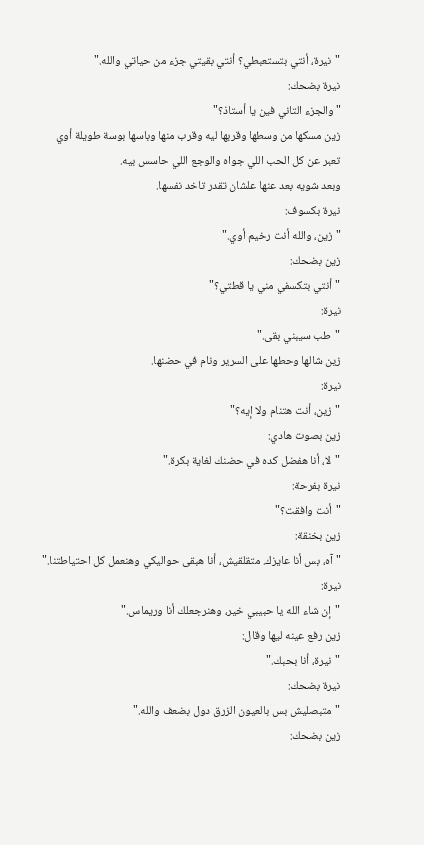"نيرة، أنتي بتستعبطي؟ أنتي بقيتي جزء من حياتي والله."
نيرة بضحك:
"والجزء التاني فين يا أستاذ؟"
زين مسكها من وسطها وقربها ليه وقرب منها وباسها بوسة طويلة أوي تعبر عن كل الحب اللي جواه والوجع اللي حاسس بيه.
وبعد شويه بعد عنها علشان تقدر تاخد نفسها.
نيرة بكسوف:
"زين، والله أنت رخيم أوي."
زين بضحك:
"أنتي بتكسفي مني يا قطتي؟"
نيرة:
"طب سيبني بقى."
زين شالها وحطها على السرير ونام في حضنها.
نيرة:
"زين، أنت هتنام ولا إيه؟"
زين بصوت هادي:
"لا، أنا هفضل كده في حضنك لغاية بكرة."
نيرة بفرحة:
"أنت وافقت؟"
زين بخنقة:
"آه، بس أنا عايزك. متقلقيش، أنا هبقى حواليكي وهنعمل كل احتياطتنا."
نيرة:
"إن شاء الله يا حبيبي خير، وهنرجعلك أنا وريماس."
زين رفع عينه ليها وقال:
"نيرة، أنا بحبك."
نيرة بضحك:
"متبصليش بس بالعيون الزرق دول بضعف والله."
زين بضحك: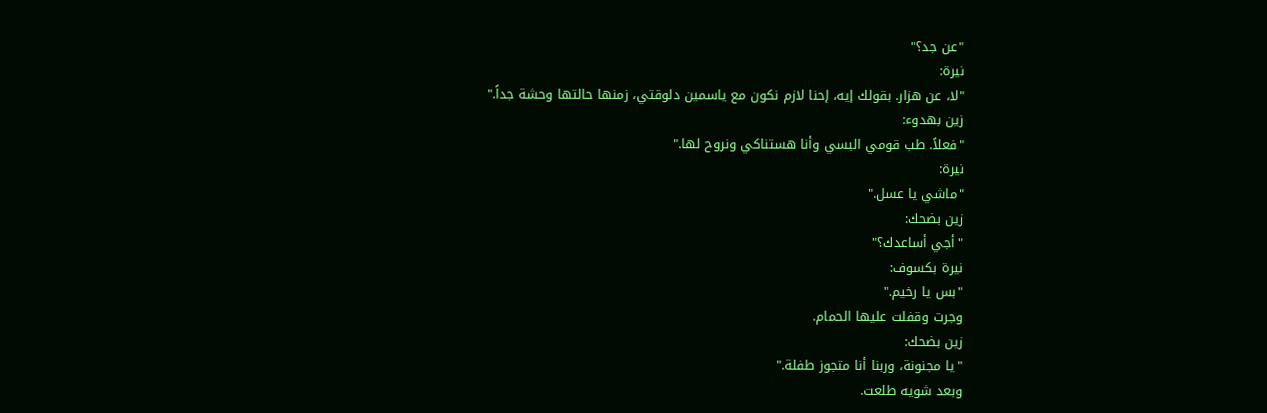"عن جد؟"
نيرة:
"لا، عن هزار. بقولك إيه، إحنا لازم نكون مع ياسمين دلوقتي، زمنها حالتها وحشة جداً."
زين بهدوء:
"فعلاً. طب قومي البسي وأنا هستناكي ونروح لها."
نيرة:
"ماشي يا عسل."
زين بضحك:
"أجي أساعدك؟"
نيرة بكسوف:
"بس يا رخيم."
وجرت وقفلت عليها الحمام.
زين بضحك:
"يا مجنونة، وربنا أنا متجوز طفلة."
وبعد شويه طلعت.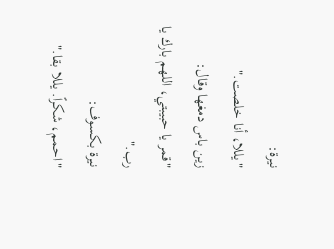نيرة:
"يللا، أنا خلصت."
زين باس دمغها وقال:
"قمر يا حبيبتي، اللهم بارك يا رب."
نيرة بكسوف:
"احمم، شكراً. يللا بقا."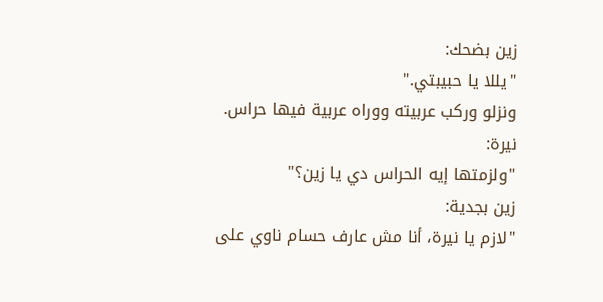زين بضحك:
"يللا يا حبيبتي."
ونزلو وركب عربيته ووراه عربية فيها حراس.
نيرة:
"ولزمتها إيه الحراس دي يا زين؟"
زين بجدية:
"لازم يا نيرة، أنا مش عارف حسام ناوي على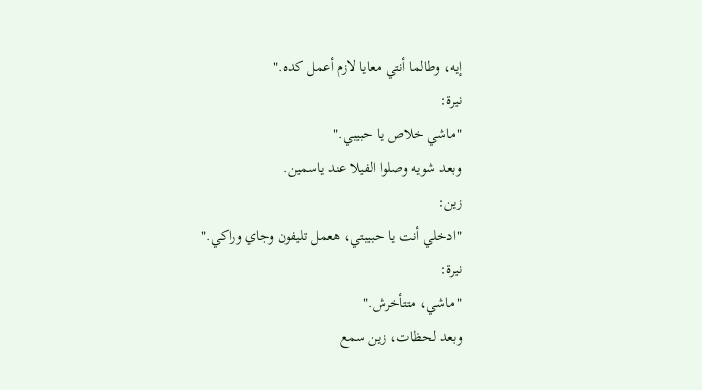إيه، وطالما أنتي معايا لازم أعمل كده."
نيرة:
"ماشي خلاص يا حبيبي."
وبعد شويه وصلوا الفيلا عند ياسمين.
زين:
"ادخلي أنت يا حبيبتي، هعمل تليفون وجاي وراكي."
نيرة:
"ماشي، متتأخرش."
وبعد لحظات، زين سمع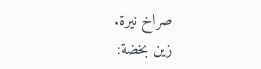صراخ نيرة.
زين بخضة: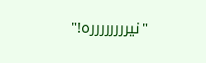"نيرررررررره!"